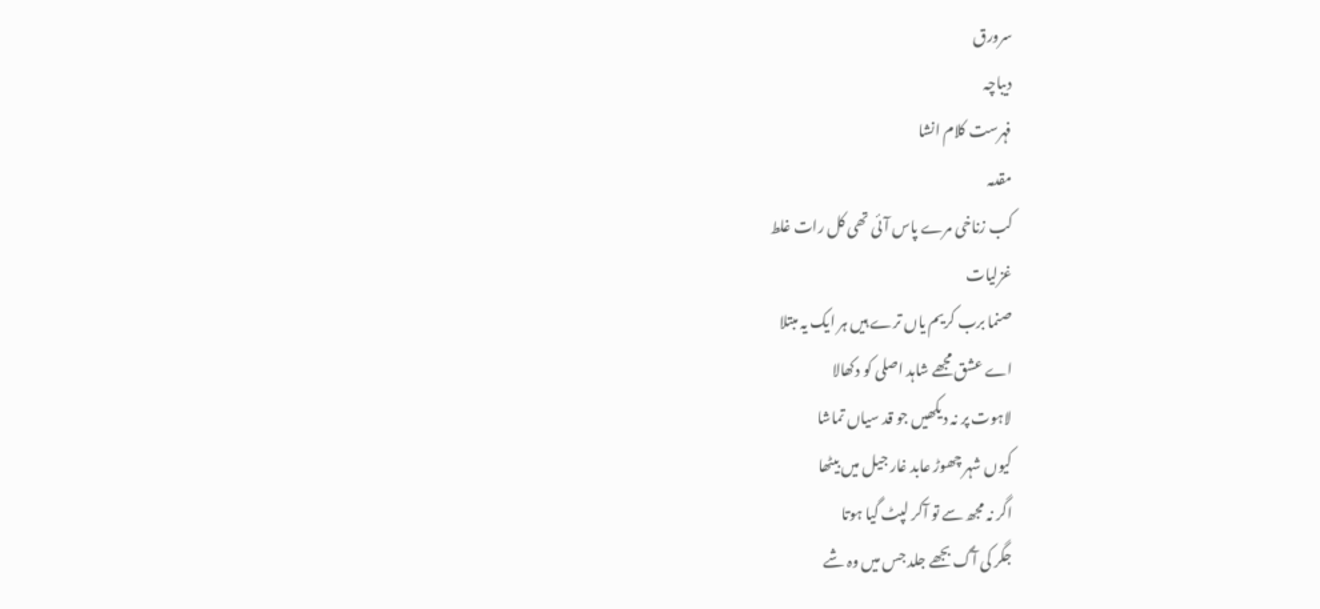سرورق
دیباچہ
فہرست کلام انشا
مقدمہ
کب زناخی مرے پاس آئی تھی کل رات غلط
غزلیات
صنما برب کریم یاں ترے ہیں ہر ایک یہ مبتلا
اے عشق مجھے شاہد اصلی کو دکھالا
لاہوت پر نہ دیکھیں جو قد سیاں تماشا
کیوں شہر چھوڑ عابد غار جیل میں بیٹھا
اگر نہ مجھ سے تو آکر لپٹ گیا ہوتا
جگر کی آگ بجھے جلد جس میں وہ شے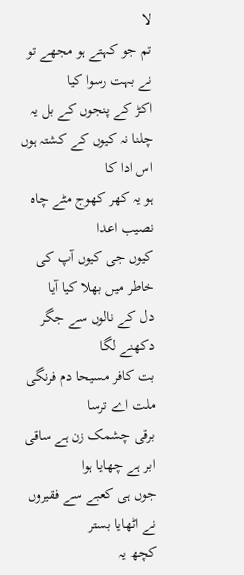لا
تم جو کہتے ہو مجھے تو نے بہت رسوا کیا
اکڑ کے پنجوں کے بل یہ چلنا نہ کیوں کے کشتہ ہوں اس ادا کا
ہو یہ کھر کھوج مٹے چاہ نصیب اعدا
کیوں جی کیوں آپ کی خاطر میں بھلا کیا آیا
دل کے نالوں سے جگر دکھنے لگا
بت کافر مسیحا دم فرنگی ملت اے ترسا
برقی چشمک زن ہے ساقی ابر ہے چھایا ہوا
جوں ہی کعبے سے فقیروں نے اٹھایا بستر
کچھ یہ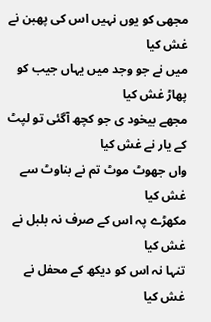مجھی کو یوں نہیں اس کی پھبن نے غش کیا
میں نے جو وجد میں یہاں جیب کو پھاڑ غش کیا
مجھے بیخود ی جو کچھ آگئی تو لپٹ کے یار نے غش کیا
واں جھوٹ موٹ تم نے بناوٹ سے غش کیا
مکھڑے پہ اس کے صرف نہ بلبل نے غش کیا
تنہا نہ اس کو دیکھ کے محفل نے غش کیا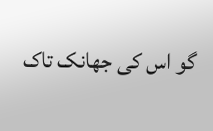گو اس کی جھانک تاک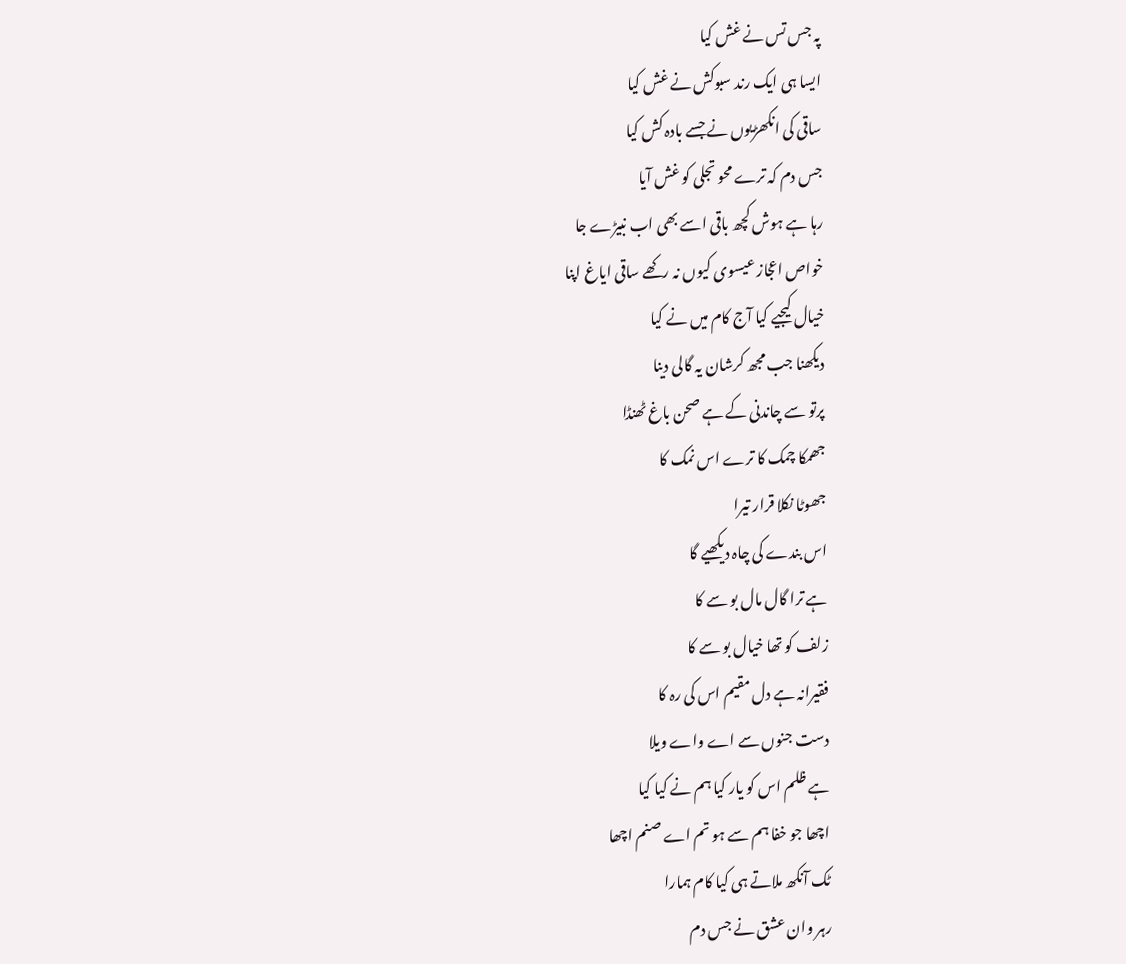پہ جس تس نے غش کیا
ایسا ہی ایک رند سبوکش نے غش کیا
ساقی کی انکھڑیوں نے جسے بادہ کش کیا
جس دم کہ ترے محو تجلی کو غش آیا
رہا ہے ہوش کچھ باقی اسے بھی اب نبیڑے جا
خواص اعجاز عیسوی کیوں نہ رکھے ساقی ایاغ اپنا
خیال کیجیے کیا آج کام میں نے کیا
دیکھنا جب مجھ کرشان یہ گالی دینا
پرتو سے چاندنی کے ہے صحن باغ ٹھنڈا
جھمکا چمک کا ترے اس نمک کا
جھوٹا نکلا قرار تیرا
اس بندے کی چاہ دیکھیے گا
ہے ترا گال مال بو سے کا
زلف کو تھا خیال بو سے کا
فقیرانہ ہے دل مقیم اس کی رہ کا
دست جنوں سے اے واے ویلا
ہے ظلم اس کو یار کیا ہم نے کیا کیا
اچھا جو خفا ہم سے ہو تم اے صنم اچھا
ٹک آنکھ ملاتے ہی کیا کام ہمارا
رہر وان عشق نے جس دم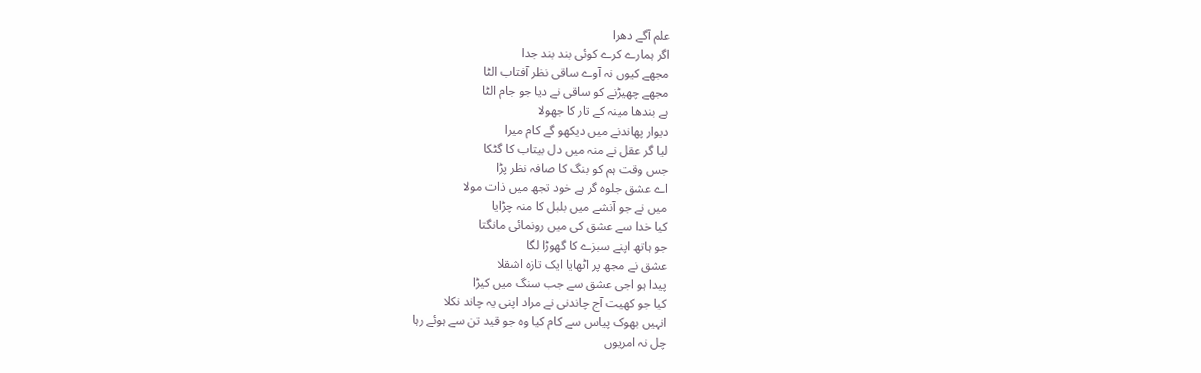علم آگے دھرا
اگر ہمارے کرے کوئی بند بند جدا
مجھے کیوں نہ آوے ساقی نظر آفتاب الٹا
مجھے چھیڑنے کو ساقی نے دیا جو جام الٹا
ہے بندھا مینہ کے تار کا جھولا
دیوار پھاندنے میں دیکھو گے کام میرا
لیا گر عقل نے منہ میں دل بیتاب کا گٹکا
جس وقت ہم کو بنگ کا صافہ نظر پڑا
اے عشق جلوہ گر ہے خود تجھ میں ذات مولا
میں نے جو آنشے میں بلبل کا منہ چڑایا
کیا خدا سے عشق کی میں رونمائی مانگتا
جو ہاتھ اپنے سبزے کا گھوڑا لگا
عشق نے مجھ پر اٹھایا ایک تازہ اشقلا
پیدا ہو اجی عشق سے جب سنگ میں کیڑا
کیا جو کھیت آج چاندنی نے مراد اپنی یہ چاند نکلا
انہیں بھوک پیاس سے کام کیا وہ جو قید تن سے ہوئے رہا
چل نہ امریوں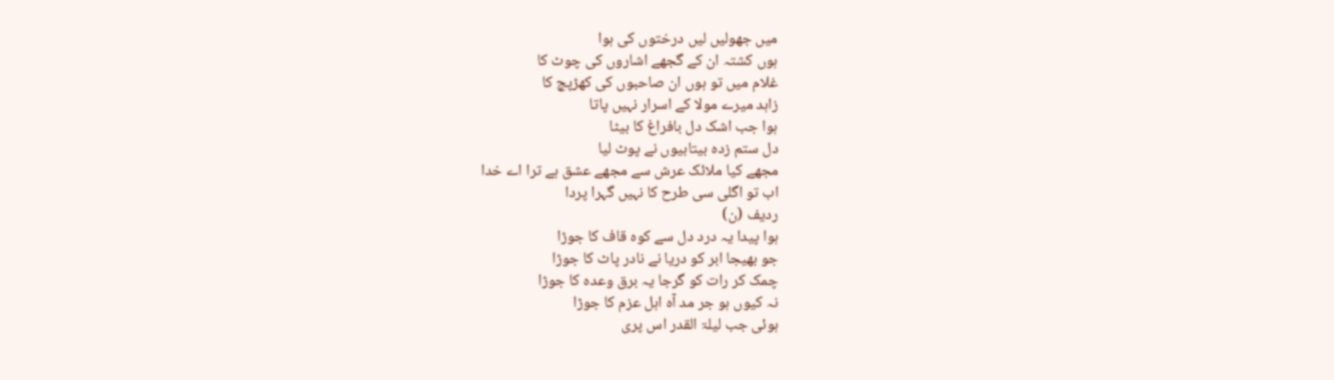میں جھولیں لیں درختوں کی ہوا
ہوں کشتہ ان کے گجھے اشاروں کی چوٹ کا
غلام میں تو ہوں ان صاحبوں کی کھڑپچ کا
زاہد میرے مولا کے اسرار نہیں پاتا
ہوا جب اشک دل بافراغ کا بیٹا
دل ستم زدہ بیتابیوں نے پوٹ لیا
مجھے کیا ملائک عرش سے مجھے عشق ہے ترا اے خدا
اب تو اگلی سی طرح کا نہیں گہرا پردا
ردیف (ن)
ہوا پیدا یہ درد دل سے کوہ قاف کا جوڑا
جو بھیجا ابر کو دریا نے نادر پاٹ کا جوڑا
چمک کر رات کو گرجا یہ برق وعدہ کا جوڑا
نہ کیوں ہو جر مد آہ اہل عزم کا جوڑا
ہوئی جب لیلۃ القدر اس پری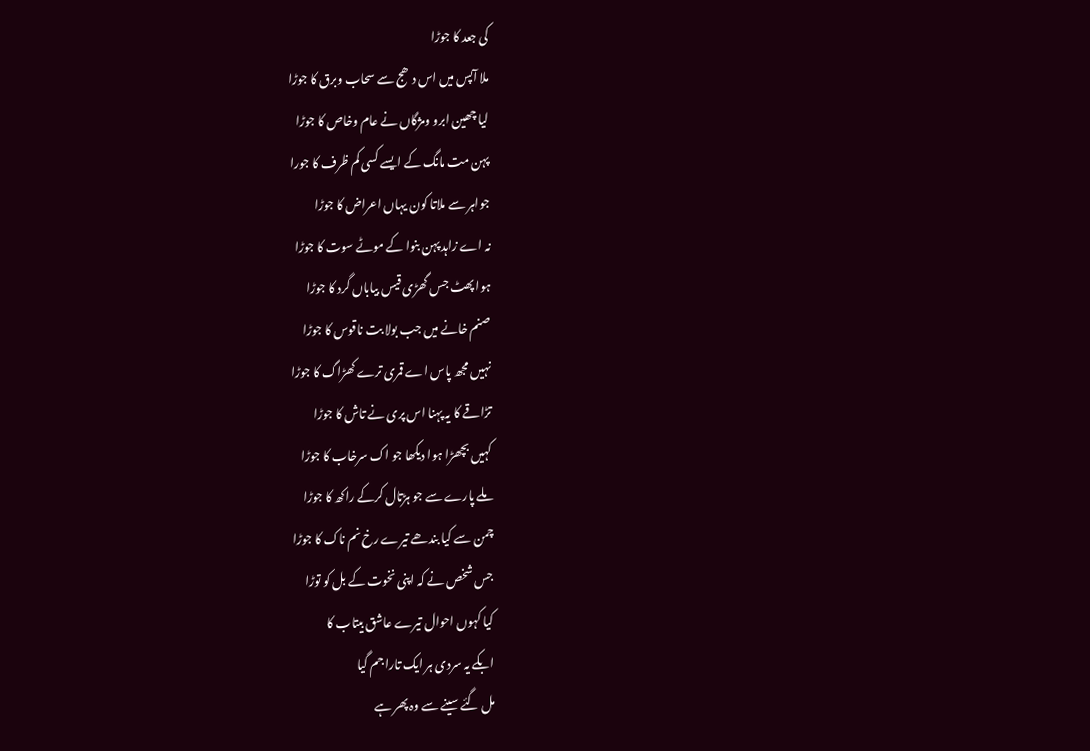کی جعد کا جوڑا
ملا آپس میں اس دھج سے سحاب وبرق کا جوڑا
لیا چھین ابرو ومژگاں نے عام وخاص کا جوڑا
پہن مت مانگ کے ایسے کسی کم ظرف کا جورا
جواہر سے ملاتا کون یہاں اعراض کا جوڑا
نہ اے زاہد پہن بنوا کے موٹے سوت کا جوڑا
ہوا پھٹ جس گھڑی قیس بیاباں گرد کا جوڑا
صنم خانے میں جب بولا بت ناقوس کا جوڑا
نہیں مجھ پاس اے قمری ترے کھڑاگ کا جوڑا
تڑاقے کا یہ پہنا اس پری نے تاش کا جوڑا
کہیں بچھڑا ہوا دیکھا جو اک سرخاب کا جوڑا
ملے پارے سے جو ہڑتال کرکے راکھ کا جوڑا
چمن سے کیا بندھے تیرے رخ نم ناک کا جوڑا
جس شخص نے کہ اپنی نخوت کے بل کو توڑا
کیا کہوں احوال تیرے عاشق بیتاب کا
ابکے یہ سردی ہر ایک تارا جم گیا
مل گئے سینے سے وہ پھر ہے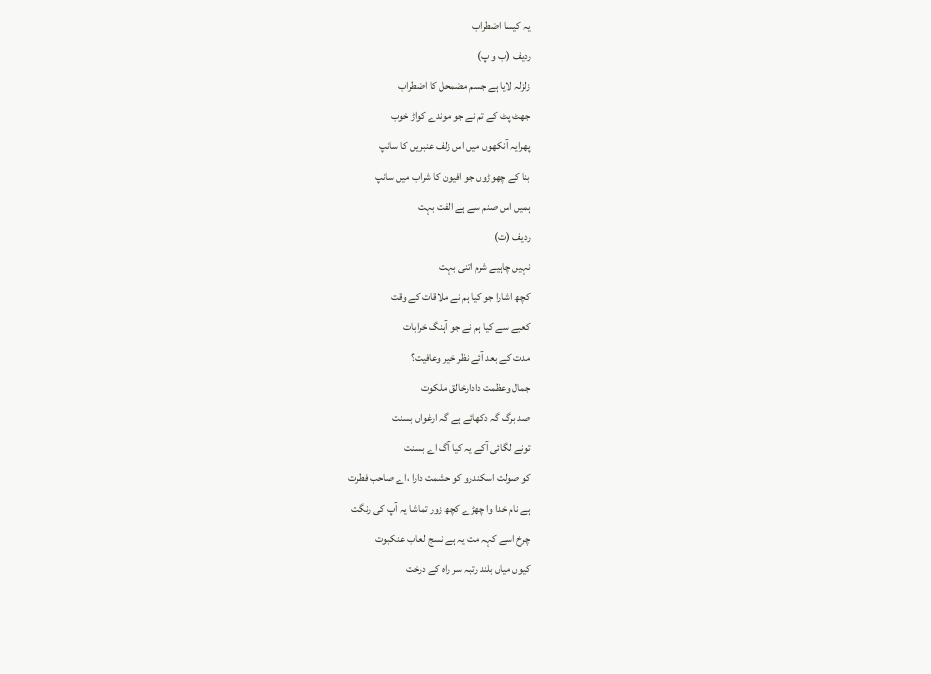یہ کیسا اضطراب
ردیف (ب و پ)
زلزلہ لایا ہے جسم مضمحل کا اضطراب
جھٹ پٹ کے تم نے جو موندے کواڑ خوب
پھرایہ آنکھوں میں اس زلف عنبریں کا سانپ
بنا کے چھوڑوں جو افیون کا شراب میں سانپ
ہمیں اس صنم سے ہے الفت بہت
ردیف (ت)
نہیں چاہیے شرم اتنی بہت
کچھ اشارا جو کیا ہم نے ملاقات کے وقت
کعبے سے کیا ہم نے جو آہنگ خرابات
مدت کے بعد آئے نظر خیر وعافیت؟
جمال وعظمت دادارخالق ملکوت
صد برگ گہ دکھائے ہے گہ ارغواں بسنت
تونے لگائی آکے یہ کیا آگ اے بسنت
کو صولت اسکندرو کو حشمت دارا ،اے صاحب فطرت
ہے نام خدا وا چھڑے کچھ زور تماشا یہ آپ کی رنگت
چرخ اسے کہہ مت یہ ہے نسج لعاب عنکبوت
کیوں میاں بلند رتبہ سر راہ کے درخت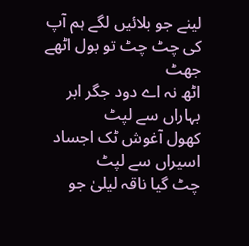لینے جو بلائیں لگے ہم آپ کی چٹ چٹ تو بول اٹھے جھٹ
اٹھ نہ اے دود جگر ابر بہاراں سے لپٹ
کھول آغوش ٹک اجساد اسیراں سے لپٹ
چٹ گیا ناقہ لیلیٰ جو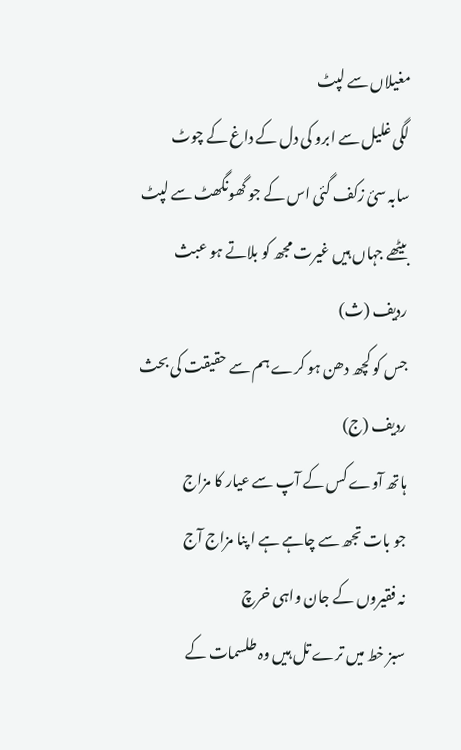مغیلاں سے لپٹ
لگی غلیل سے ابرو کی دل کے داغ کے چوٹ
سابہ سئ زکف گئی اس کے جو گھونگھٹ سے لپٹ
بیٹھے جہاں ہیں غیرت مجھ کو بلاتے ہو عبث
ردیف (ث)
جس کو کچھ دھن ہو کرے ہم سے حقیقت کی بحث
ردیف (ج)
ہاتھ آوے کس کے آپ سے عیار کا مزاج
جو بات تجھ سے چاہے ہے ا پنا مزاج آج
نہ فقیروں کے جان واہی خرچ
سبز خط میں ترے تل ہیں وہ طلسمات کے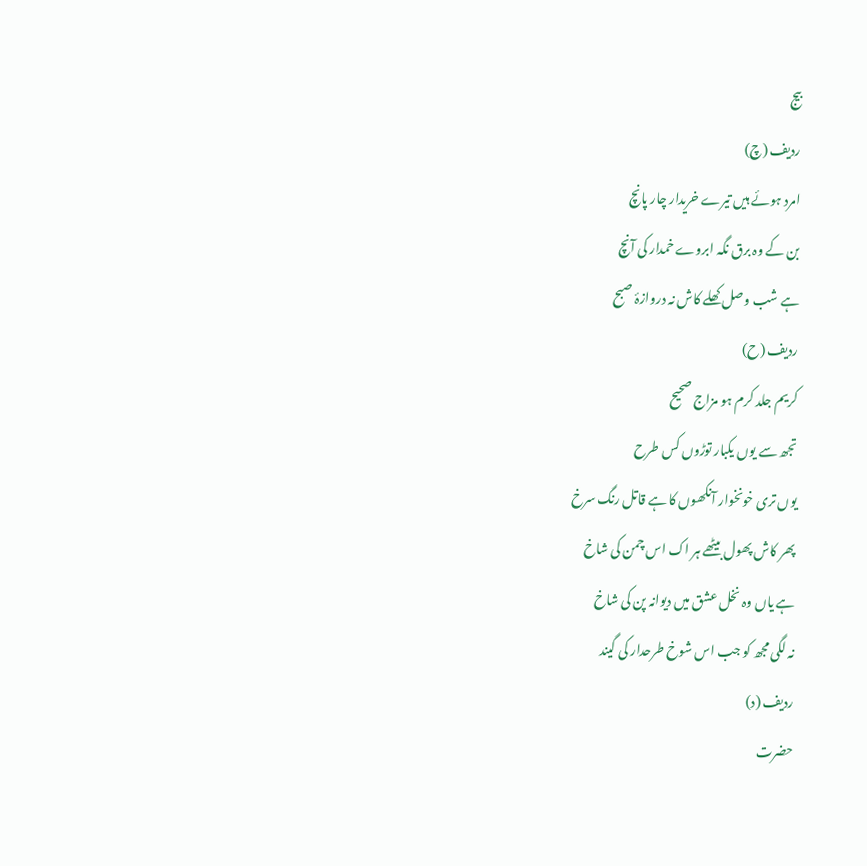بیج
ردیف (چ)
امرد ہوئے ہیں تیرے خریدار چار پانچ
بن کے وہ برق نگہ ابروے خمدار کی آنچ
ہے شب وصل کھلے کاش نہ دروازۂ صبح
ردیف (ح)
کریم جلد کرم ہو مزاج صحیح
تجھ سے یوں یکبار توڑوں کس طرح
یوں تری خونخوار آنکھوں کا ہے قاتل رنگ سرخ
پھر کاش پھول بیٹھے ہر اک اس چمن کی شاخ
ہے یاں وہ نخل عشق میں دیوانہ پن کی شاخ
نہ لگی مجھ کو جب اس شوخ طرحدار کی گیند
ردیف (د)
حضرت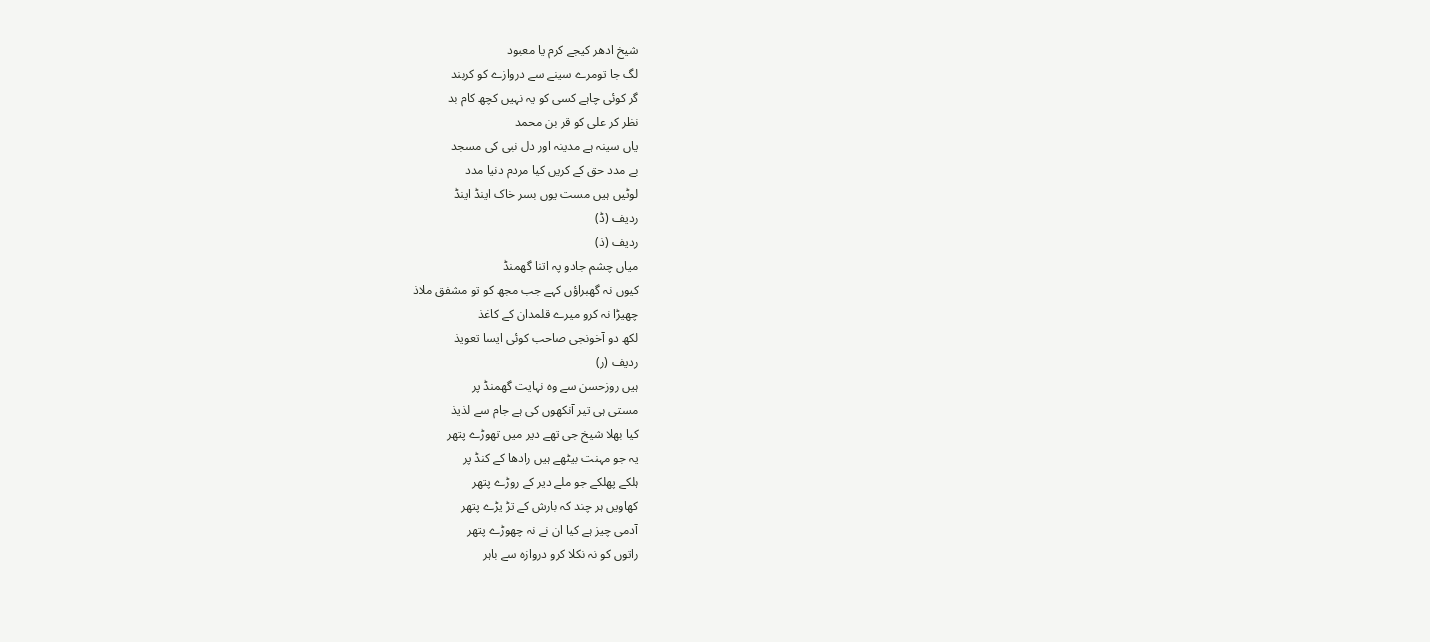شیخ ادھر کیجے کرم یا معبود
لگ جا تومرے سینے سے دروازے کو کربند
گر کوئی چاہے کسی کو یہ نہیں کچھ کام بد
نظر کر علی کو قر بن محمد
یاں سینہ ہے مدینہ اور دل نبی کی مسجد
بے مدد حق کے کریں کیا مردم دنیا مدد
لوٹیں ہیں مست یوں بسر خاک اینڈ اینڈ
ردیف (ڈ)
ردیف (ذ)
میاں چشم جادو پہ اتنا گھمنڈ
کیوں نہ گھبراؤں کہے جب مجھ کو تو مشفق ملاذ
چھیڑا نہ کرو میرے قلمدان کے کاغذ
لکھ دو آخونجی صاحب کوئی ایسا تعویذ
ردیف (ر)
ہیں روزحسن سے وہ نہایت گھمنڈ پر
مستی ہی تیر آنکھوں کی ہے جام سے لذیذ
کیا بھلا شیخ جی تھے دیر میں تھوڑے پتھر
یہ جو مہنت بیٹھے ہیں رادھا کے کنڈ پر
ہلکے پھلکے جو ملے دیر کے روڑے پتھر
کھاویں ہر چند کہ بارش کے تڑ یڑے پتھر
آدمی چیز ہے کیا ان نے نہ چھوڑے پتھر
راتوں کو نہ نکلا کرو دروازہ سے باہر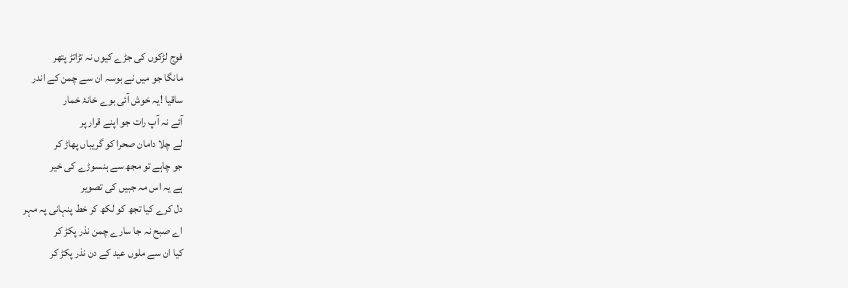فوج لڑکوں کی جڑے کیوں نہ تڑاتڑ پتھر
مانگا جو میں نے بوسہ ان سے چمن کے اندر
ساقیا !یہ خوش آئی بوے خانۂ خمار
آئے نہ آپ رات جو اپنے قرار پر
لے چلا دامان صحرا کو گریباں پھاڑ کر
جو چاہے تو مجھ سے ہنسوڑے کی خیر
ہے یہ اس مہ جبیں کی تصویر
دل کرے کیا تجھ کو لکھ کر خط پنہانی پہ مہر
اے صبح نہ جا سارے چمن نذر پکڑ کر
کیا ان سے ملوں عید کے دن نذر پکڑ کر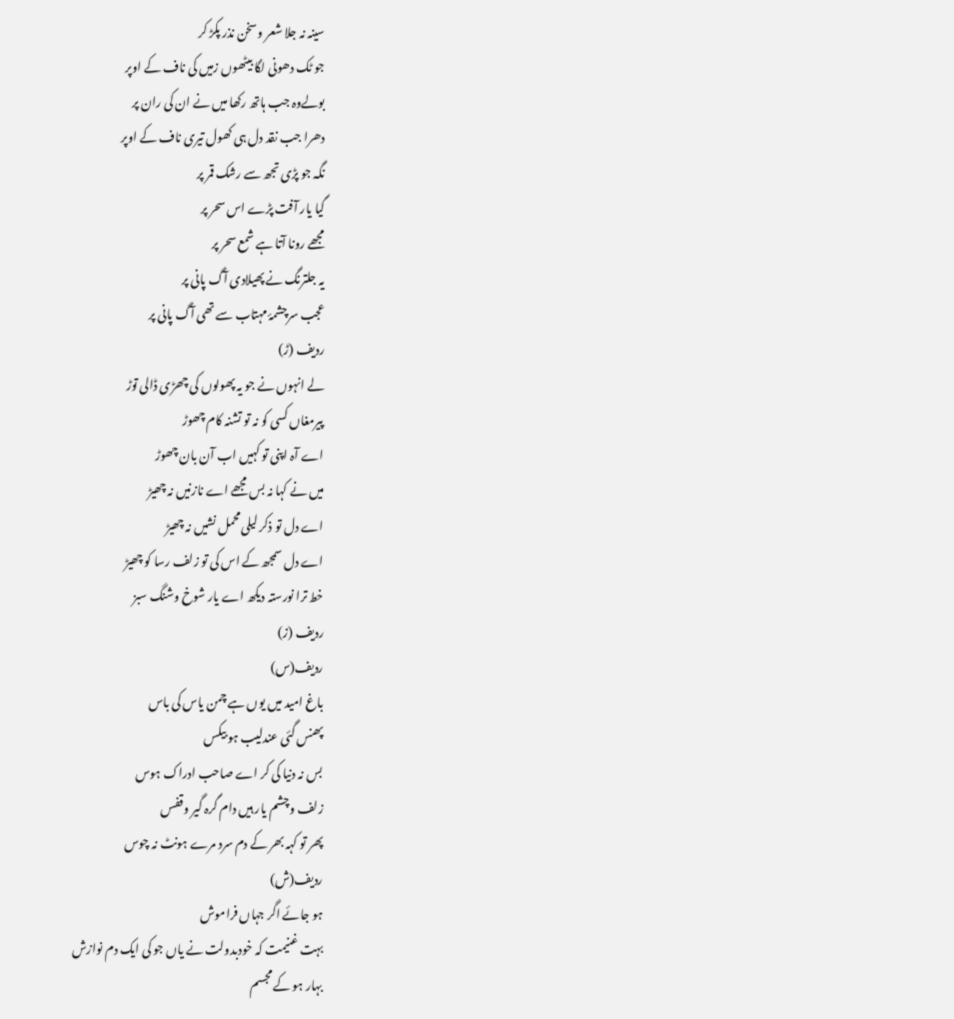سینہ نہ جلا شعر وسخن نذر پکڑ کر
جو ٹک دھونی لگا بیٹھوں زمیں کی ناف کے اوپر
بولےوہ جب ہاتھ رکھا میں نے ان کی ران پر
دھرا جب نقد دل ہی کھول تیری ناف کے اوپر
نگہ جو پڑی تجھ سے رشک قمر پر
گیا یار آفت پڑے اس سحر پر
مجھے رونا آتا ہے شمع سحر پر
یہ جلترنگ نے پھیلادی آگ پانی پر
عجب سرچشمۂ مہتاب سے تھی آگ پانی پر
ردیف (ڑ)
لے انہوں نے جو یہ پھولوں کی چھڑی ڈالی توڑ
پیرمغاں کسی کو نہ تو تشنہ کام چھوڑ
اے آہ اپنی تو کہیں اب آن بان چھوڑ
میں نے کہا نہ بس مجھے اے نازنیں نہ چھیڑ
اے دل تو ذکر لیلی محمل نشیں نہ چھیڑ
اے دل سمجھ کے اس کی تو زلف رسا کو چھیڑ
خط ترا نورستہ دیکھ اے یار شوخ وشنگ سبز
ردیف (ز)
ردیف(س)
باغ امید میں یوں ہے چمن یاس کی باس
پھنس گئی عندلیب ہو بیکس
بس نہ دنیا کی کر اے صاحب ادراک ہوس
زلف وچشم یار ہیں دام گرہ گیر وقفس
پھر تو کہہ بھر کے دم سرد مرے ہونٹ نہ چوس
ردیف(ش)
ہو جائے اگر جہاں فراموش
بہت غنیمت کہ خودبدولت نے یاں جو کی ایک دم نوازش
بہار ہو کے مجسم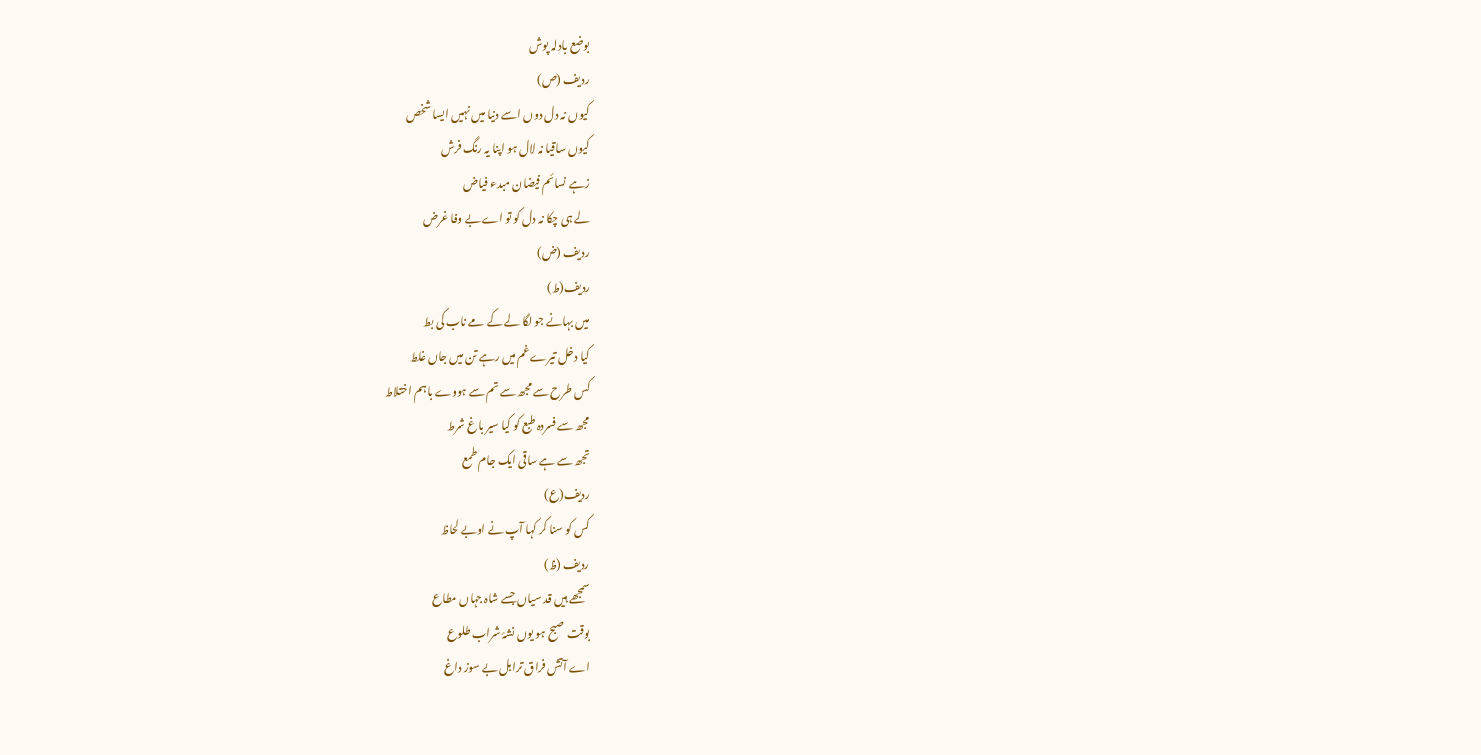بوضع بادلہ پوش
ردیف (ص)
کیوں نہ دل دوں اسے دنیا میں نہیں ایسا شخص
کیوں ساقیا نہ لال ہو اپنا یہ رنگ فرش
زہے نسائم فیضان مبدء فیاض
لے ہی چکا نہ دل کو تو اے بے وفا غرض
ردیف (ض)
ردیف(ط)
میں بہانے جو لگا لے کے مے ناب کی بط
کیا دخل تیرے غم میں رہے تن میں جاں غلط
کس طرح سے مجھ سے تم سے ہووے باہم اختلاط
مجھ سے فسردہ طبع کو کیا سیر باغ شرط
تجھ سے ہے ساقی ایک جام طمع
ردیف(ع)
کس کو سنا کر کہا آپ نے اوبے لحاظ
ردیف (ظ)
سمجھے ہیں قد سیاں جسے شاہ جہاں مطاع
بوقت صبح ہو یوں نشۂ شراب طلوع
اے آتش فراق ترابل بے سوز داغ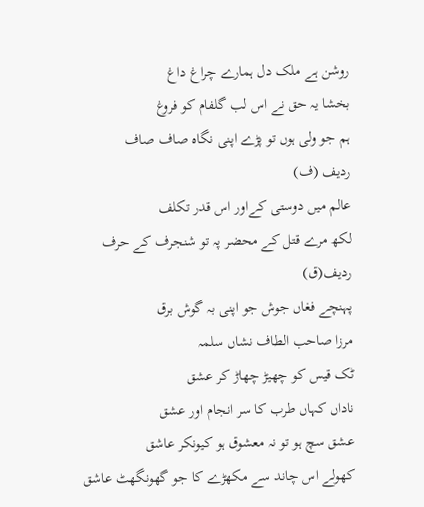روشن ہے ملک دل ہمارے چراغ داغ
بخشا یہ حق نے اس لب گلفام کو فروغ
ہم جو ولی ہوں تو پڑے اپنی نگاہ صاف صاف
ردیف (ف)
عالم میں دوستی کےاور اس قدر تکلف
لکھ مرے قتل کے محضر پہ تو شنجرف کے حرف
ردیف(ق)
پہنچے فغاں جوش جو اپنی بہ گوش برق
مرزا صاحب الطاف نشاں سلمہ
ٹک قیس کو چھیڑ چھاڑ کر عشق
ناداں کہاں طرب کا سر انجام اور عشق
عشق سچ ہو تو نہ معشوق ہو کیونکر عاشق
کھولے اس چاند سے مکھڑے کا جو گھونگھٹ عاشق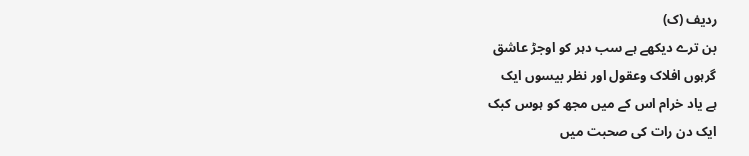ردیف (ک)
بن ترے دیکھے ہے سب دہر کو اوجڑ عاشق
گرہوں افلاک وعقول اور نظر بیسوں ایک
ہے یاد خرام اس کے میں مجھ کو ہوس کبک
ایک دن رات کی صحبت میں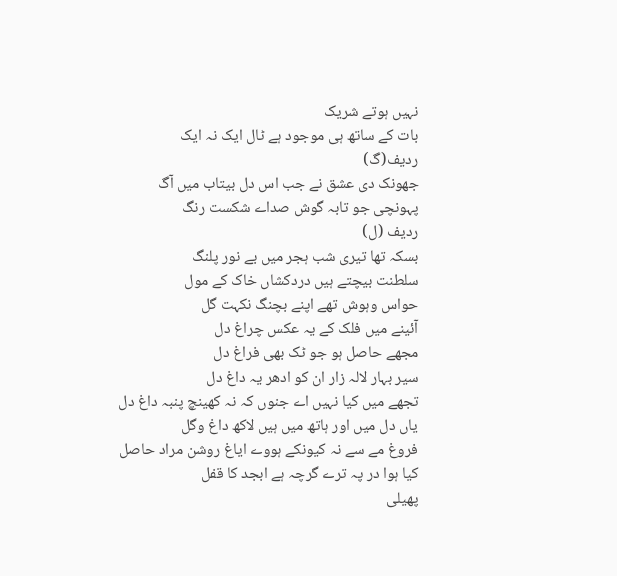نہیں ہوتے شریک
بات کے ساتھ ہی موجود ہے ٹال ایک نہ ایک
ردیف(گ)
جھونک دی عشق نے جب اس دل بیتاب میں آگ
پہونچی جو تابہ گوش صداے شکست رنگ
ردیف (ل)
بسکہ تھا تیری شب ہجر میں بے نور پلنگ
سلطنت بیچتے ہیں دردکشاں خاک کے مول
حواس وہوش تھے اپنے بچنگ نکہت گل
آئینے میں فلک کے یہ عکس چراغ دل
مجھے حاصل ہو جو ٹک بھی فراغ دل
سیر بہار لالہ زار ان کو ادھر یہ داغ دل
تجھے میں کیا نہیں اے جنوں کہ نہ کھینچ پنبہ داغ دل
یاں دل میں اور ہاتھ میں ہیں لاکھ داغ وگل
فروغ مے سے نہ کیونکے ہووے ایاغ روشن مراد حاصل
کیا ہوا در پہ ترے گرچہ ہے ابجد کا قفل
پھیلی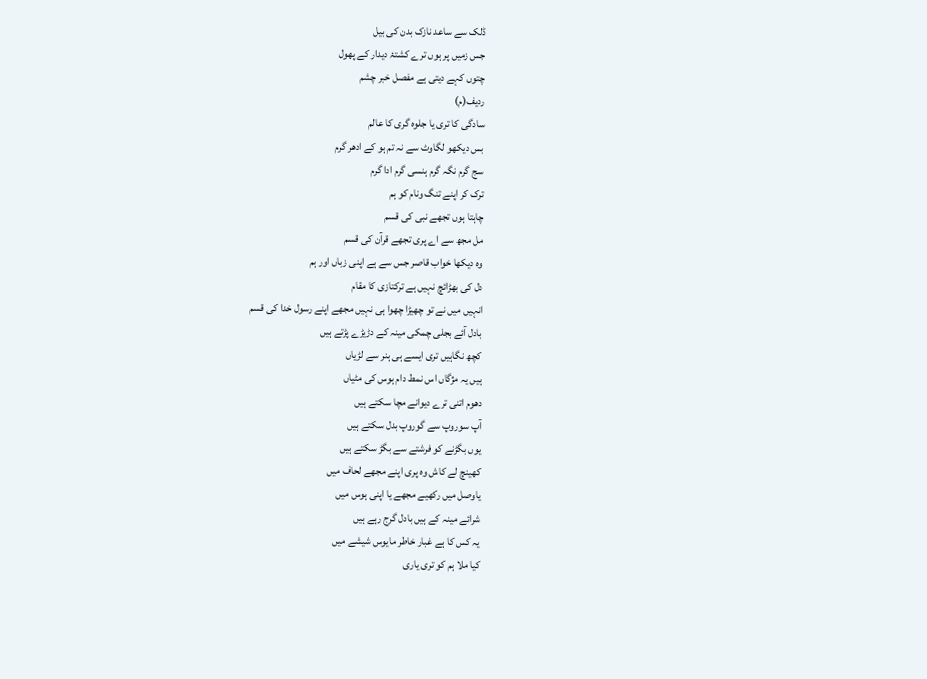ڈلک سے ساعد نازک بدن کی بیل
جس زمیں پر ہوں ترے کشتۂ دیدار کے پھول
چتوں کہے دیتی ہے مفصل خبر چشم
ردیف(م)
سادگی کا تری یا جلوہ گری کا عالم
بس دیکھو لگاوٹ سے نہ تم ہو کے ادھر گرم
سج گرم نگہ گرم ہنسی گرم ادا گرم
ترک کر اپنے تنگ ونام کو ہم
چاہتا ہوں تجھے نبی کی قسم
مل مجھ سے اے پری تجھے قرآن کی قسم
وہ دیکھا خواب قاصر جس سے ہے اپنی زباں اور ہم
دل کی بھڑائچ نہیں ہے ترکتازی کا مقام
انہیں میں نے تو چھیڑا چھوا ہی نہیں مجھے اپنے رسول خدا کی قسم
بادل آئے بجلی چمکی مینہ کے دڑیڑے پڑتے ہیں
کچھ نگاہیں تری ایسے ہی ہنر سے لڑیاں
ہیں یہ مژگاں اس نمط دام ہوس کی مٹیاں
دھوم اتنی ترے دیوانے مچا سکتے ہیں
آپ سوروپ سے گوروپ بدل سکتے ہیں
یوں بگڑنے کو فرشتے سے بگڑ سکتے ہیں
کھینچ لے کاش وہ پری اپنے مجھے لحاف میں
یاوصل میں رکھیے مجھے یا اپنی ہوس میں
شرائے مینہ کے ہیں بادل گرج رہے ہیں
یہ کس کا ہے غبار خاطر مایوس شیشے میں
کیا ملا ہم کو تری یاری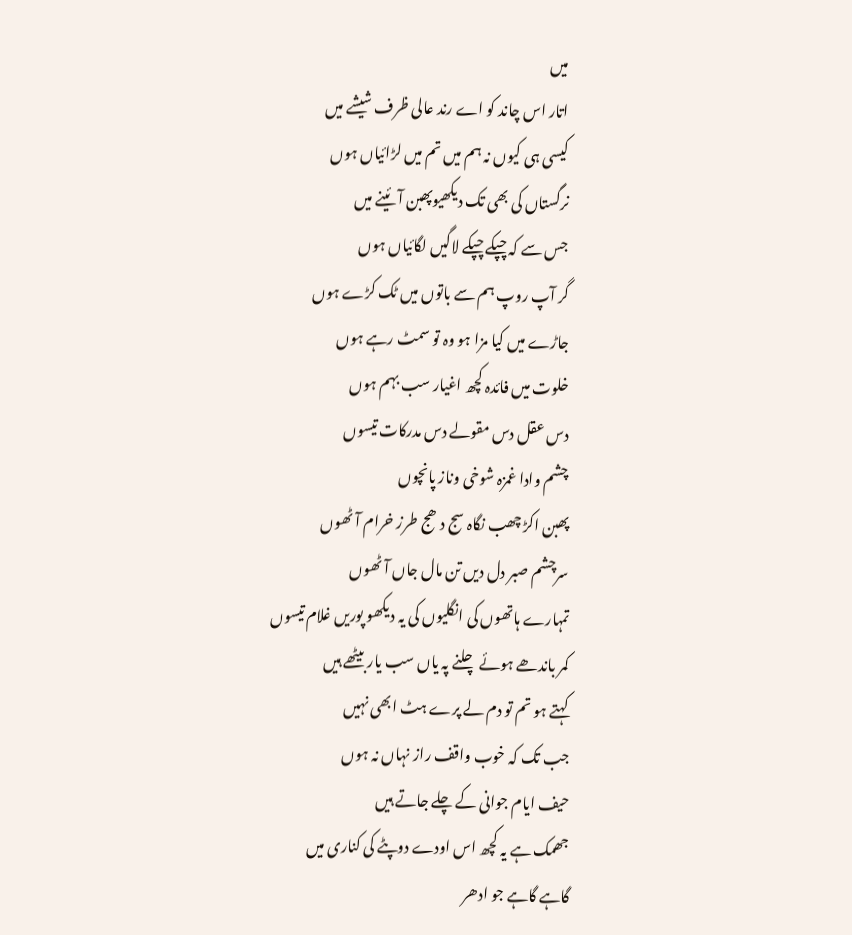میں
اتار اس چاند کو اے رند عالی ظرف شیشے میں
کیسی ہی کیوں نہ ہم میں تم میں لڑائیاں ہوں
نرگستاں کی بھی تک دیکھیوپھبن آئینے میں
جس سے کہ چپکے چپکے لاگیں لگائیاں ہوں
گر آپ روپ ہم سے باتوں میں ٹک کڑے ہوں
جاڑے میں کیا مزا ہو وہ تو سمٹ رہے ہوں
خلوت میں فائدہ کچھ اغیار سب بہم ہوں
دس عقل دس مقولے دس مدرکات تیسوں
چشم وادا غمزہ شوخی وناز پانچوں
پھبن اکڑ چھب نگاہ سج دھج طرز خرام آٹھوں
سرچشم صبر دل دیں تن مال جاں آٹھوں
تمہارے ہاتھوں کی انگلیوں کی یہ دیکھو پوریں غلام تیسوں
کمر باندھے ہوئے چلنے پہ یاں سب یار بیٹھے ہیں
کہتے ہو تم تو دم لے پرے ہٹ ابھی نہیں
جب تک کہ خوب واقف راز نہاں نہ ہوں
حیف ایام جوانی کے چلے جاتے ہیں
جھمک ہے یہ کچھ اس اودے دوپٹے کی کناری میں
گاہے گاہے جو ادھر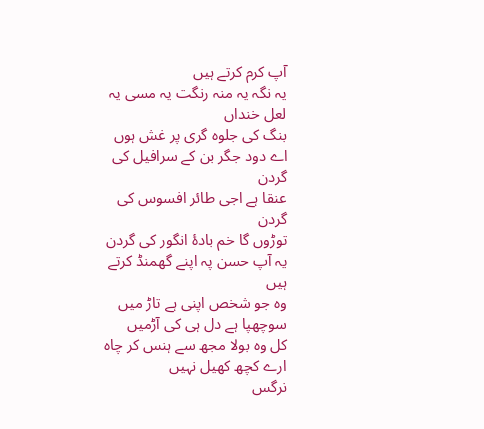آپ کرم کرتے ہیں
یہ نگہ یہ منہ رنگت یہ مسی یہ لعل خنداں
بنگ کی جلوہ گری پر غش ہوں
اے دود جگر بن کے سرافیل کی گردن
عنقا ہے اجی طائر افسوس کی گردن
توڑوں گا خم بادۂ انگور کی گردن
یہ آپ حسن پہ اپنے گھمنڈ کرتے ہیں
وہ جو شخص اپنی ہے تاڑ میں سوچھپا ہے دل ہی کی آڑمیں
کل وہ بولا مجھ سے ہنس کر چاہ ارے کچھ کھیل نہیں
نرگس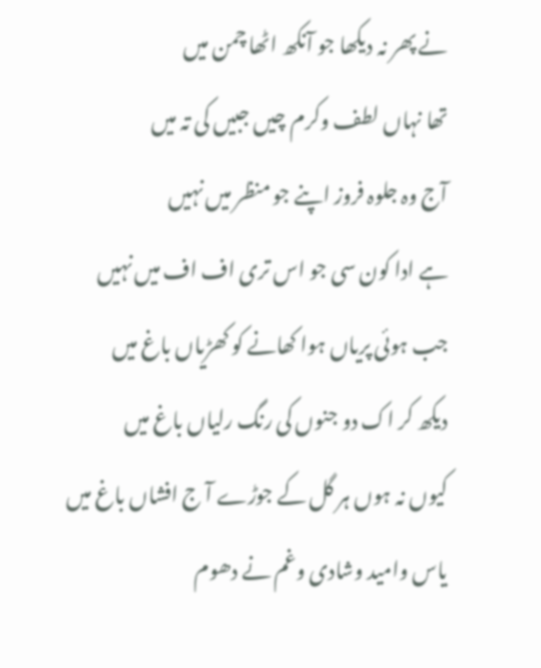نے پھر نہ دیکھا جو آنکھ اٹھا چمن میں
تھا نہاں لطف وکرم چیں جبیں کی تہ میں
آج وہ جلوہ فروز اپنے جو منظر میں نہیں
ہے ادا کون سی جو اس تری اف اف میں نہیں
جب ہوئی پریاں ہوا کھانے کو کھڑیاں باغ میں
دیکھ کر اک دو جنوں کی رنگ رلیاں باغ میں
کیوں نہ ہوں ہر گل کے جوڑے آ ج افشاں باغ میں
یاس وامید وشادی وغم نے دھوم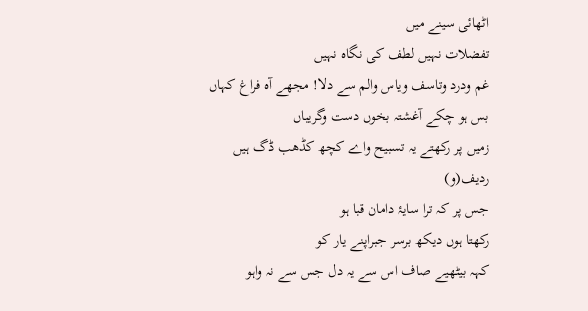اٹھائی سینے میں
تفضلات نہیں لطف کی نگاہ نہیں
غم ودرد وتاسف ویاس والم سے دلا! مجھے آہ فراغ کہاں
بس ہو چکے آغشتہ بخوں دست وگریباں
زمیں پر رکھتے یہ تسبیح واے کچھ کڈھب ڈگ ہیں
ردیف(و)
جس پر کہ ترا سایۂ دامان قبا ہو
رکھتا ہوں دیکھ برسر جبراپنے یار کو
کہہ بیٹھیے صاف اس سے یہ دل جس سے نہ واہو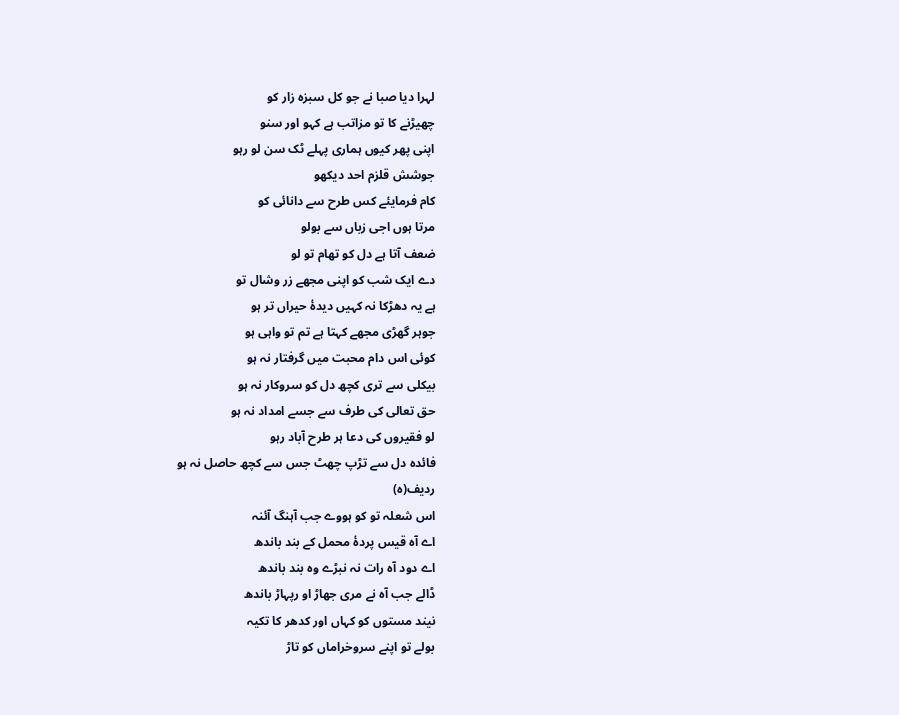لہرا دیا صبا نے جو کل سبزہ زار کو
چھیڑنے کا تو مزاتب ہے کہو اور سنو
اپنی پھر کیوں ہماری پہلے ٹک سن لو رہو
جوشش قلزم احد دیکھو
کام فرمایئے کس طرح سے دانائی کو
مرتا ہوں اجی زباں سے بولو
ضعف آتا ہے دل کو تھام تو لو
دے ایک شب کو اپنی مجھے زر وشال تو
ہے یہ دھڑکا نہ کہیں دیدۂ حیراں تر ہو
جوہر گھڑی مجھے کہتا ہے تم تو واہی ہو
کوئی اس دام محبت میں گرفتار نہ ہو
بیکلی سے تری کچھ دل کو سروکار نہ ہو
حق تعالی کی طرف سے جسے امداد نہ ہو
لو فقیروں کی دعا ہر طرح آباد رہو
فائدہ دل سے تڑپ چھٹ جس سے کچھ حاصل نہ ہو
ردیف(ہ)
اس شعلہ تو کو ہووے جب آہنگ آئنہ
اے آہ قیس پردۂ محمل کے بند باندھ
اے دود آہ رات نہ نبڑے وہ بند باندھ
ڈالے جب آہ نے مری جھاڑ او رپہاڑ باندھ
نیند مستوں کو کہاں اور کدھر کا تکیہ
بولے تو اپنے سروخراماں کو تاڑ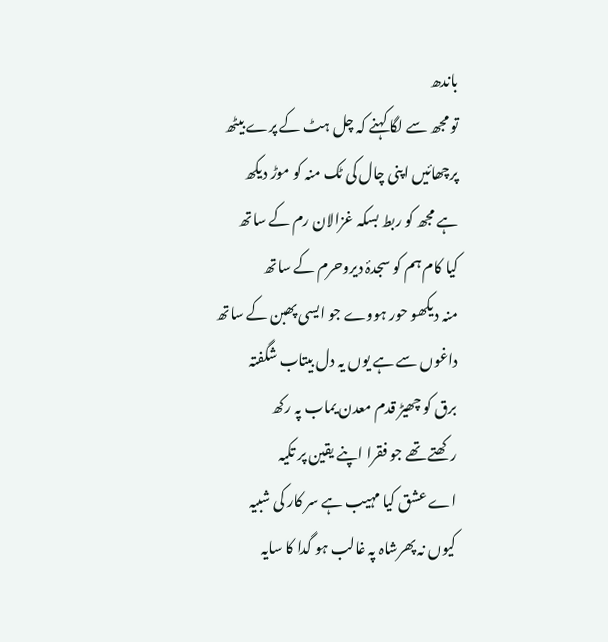باندھ
تو مجھ سے لگا کہنے کہ چل ہٹ کے پرے بیٹھ
پرچھائیں اپنی چال کی ٹک منہ کو موڑ دیکھ
ہے مجھ کو ربط بسکہ غزالان رم کے ساتھ
کیا کام ہم کو سجدۂ دیروحرم کے ساتھ
منہ دیکھو حور ہووے جو ایسی پھبن کے ساتھ
داغوں سے ہے یوں یہ دل بیتاب شگفتہ
برق کو چھیڑ قدم معدن یماب پہ رکھ
رکھتے تھے جو فقرا اپنے یقین پر تکیہ
اے عشق کیا مہیب ہے سر کار کی شبیہ
کیوں نہ پھرشاہ پہ غالب ہو گدا کا سایہ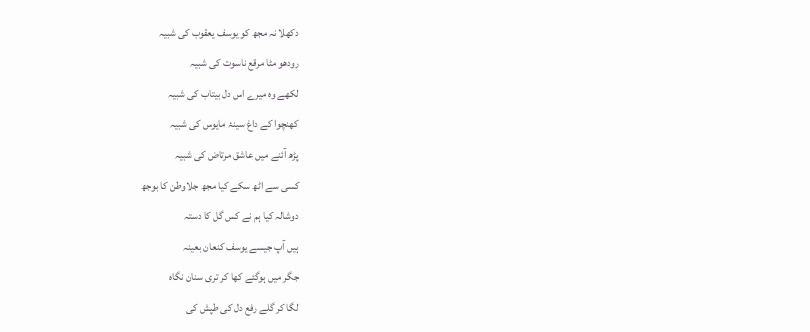دکھلا نہ مجھ کو یوسف یعقوب کی شبیہ
رودھو مٹا مرقع ناسوت کی شبیہ
لکھے وہ میرے اس دل بیتاب کی شبیہ
کھنچوا کے داغ سینۂ مایوس کی شبیہ
پڑھ آئنے میں عاشق مرتاض کی شبیہ
کسی سے اٹھ سکے کیا مجھ جلاوطن کا بوجھ
دوشالہ کیا ہم نے کس گل کا دستہ
ہیں آپ جیسے یوسف کنعان بعینہ
جگر میں ہوگئے کھا کر تری سنان نگاہ
لگا کر گلے رفع دل کی طپش کی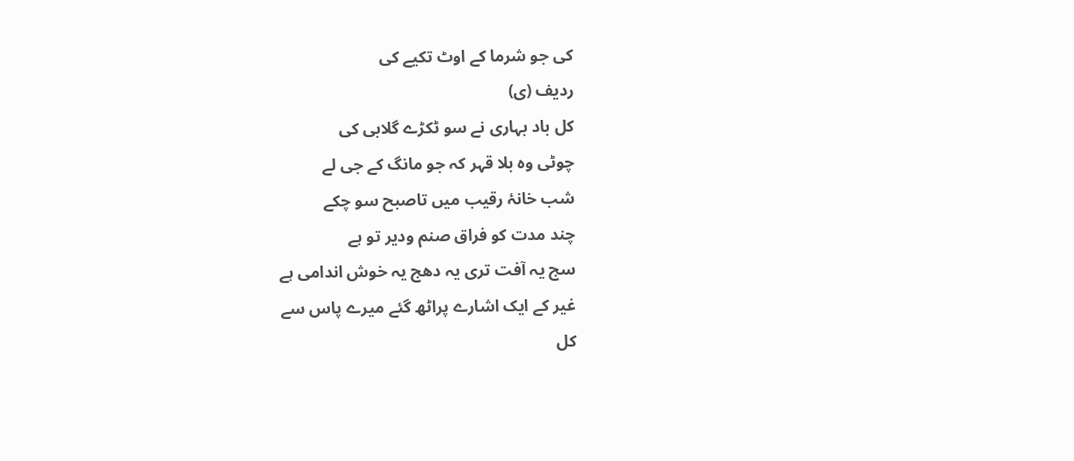کی جو شرما کے اوٹ تکیے کی
ردیف (ی)
کل باد بہاری نے سو ٹکڑے گلابی کی
چوٹی وہ بلا قہر کہ جو مانگ کے جی لے
شب خانۂ رقیب میں تاصبح سو چکے
چند مدت کو فراق صنم ودیر تو ہے
سج یہ آفت تری یہ دھج یہ خوش اندامی ہے
غیر کے ایک اشارے پراٹھ گئے میرے پاس سے
کل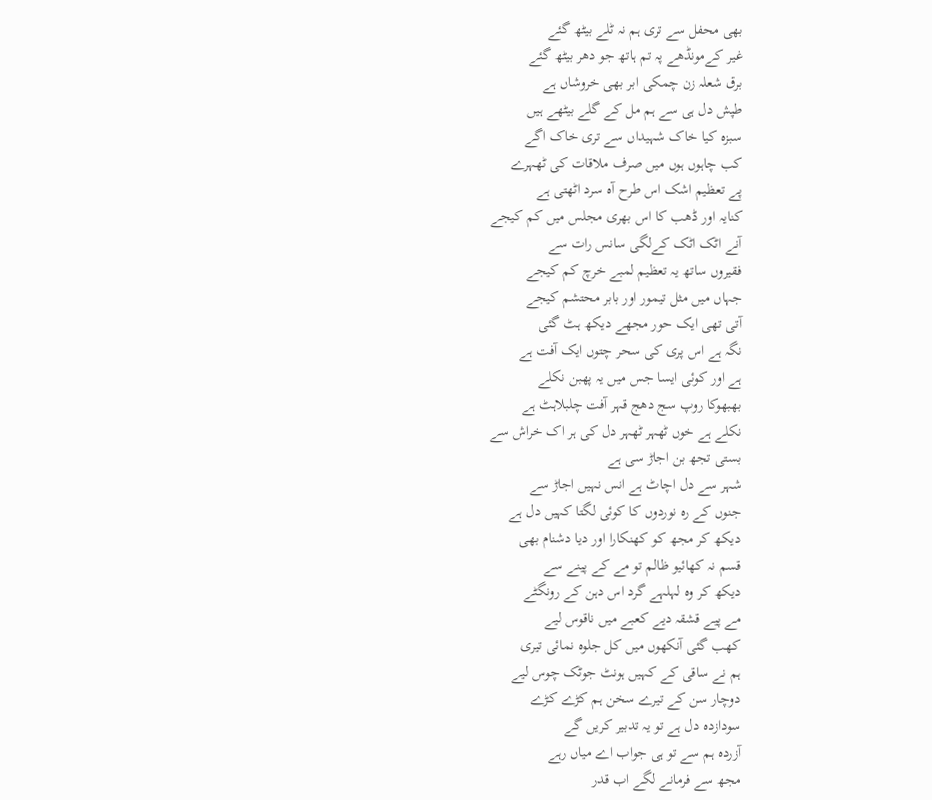بھی محفل سے تری ہم نہ ٹلے بیٹھ گئے
غیر کےمونڈھے پہ تم ہاتھ جو دھر بیٹھ گئے
برق شعلہ زن چمکی ابر بھی خروشاں ہے
طپش دل ہی سے ہم مل کے گلے بیٹھے ہیں
سبزہ کیا خاک شہیداں سے تری خاک اگے
کب چاہوں ہوں میں صرف ملاقات کی ٹھہرے
پے تعظیم اشک اس طرح آہ سرد اٹھتی ہے
کنایہ اور ڈھب کا اس بھری مجلس میں کم کیجے
آنے اٹک اٹک کےلگی سانس رات سے
فقیروں ساتھ یہ تعظیم لمبے خرچ کم کیجے
جہاں میں مثل تیمور اور بابر محتشم کیجے
آتی تھی ایک حور مجھے دیکھ ہٹ گئی
نگہ ہے اس پری کی سحر چتوں ایک آفت ہے
ہے اور کوئی ایسا جس میں یہ پھبن نکلے
بھبھوکا روپ سج دھج قہر آفت چلبلاہٹ ہے
نکلے ہے خوں ٹھہر ٹھہر دل کی ہر اک خراش سے
بستی تجھ بن اجاڑ سی ہے
شہر سے دل اچاٹ ہے انس نہیں اجاڑ سے
جنوں کے رہ نوردوں کا کوئی لگتا کہیں دل ہے
دیکھ کر مجھ کو کھنکارا اور دیا دشنام بھی
قسم نہ کھائیو ظالم تو مے کے پینے سے
دیکھ کر وہ لہلہے گرد اس دہن کے رونگٹے
مے پیے قشقہ دیے کعبے میں ناقوس لیے
کھب گئی آنکھوں میں کل جلوہ نمائی تیری
ہم نے ساقی کے کہیں ہونٹ جوٹک چوس لیے
دوچار سن کے تیرے سخن ہم کڑے کڑے
سودازدہ دل ہے تو یہ تدبیر کریں گے
آزردہ ہم سے تو ہی جواب اے میاں رہے
مجھ سے فرمانے لگے اب قدر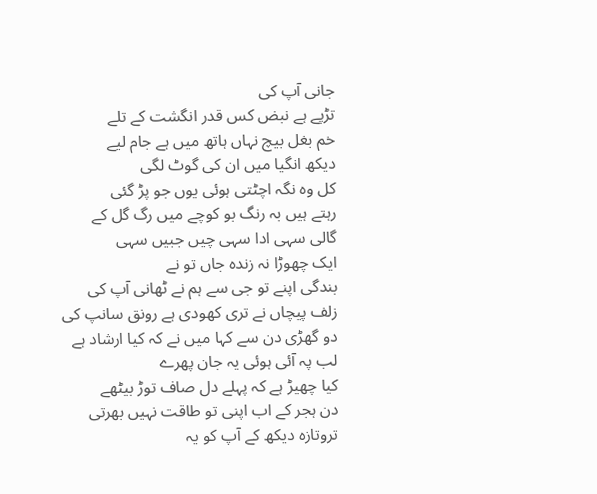جانی آپ کی
تڑپے ہے نبض کس قدر انگشت کے تلے
خم بغل بیچ نہاں ہاتھ میں ہے جام لیے
دیکھ انگیا میں ان کی گوٹ لگی
کل وہ نگہ اچٹتی ہوئی یوں جو پڑ گئی
رہتے ہیں بہ رنگ بو کوچے میں رگ گل کے
گالی سہی ادا سہی چیں جبیں سہی
ایک چھوڑا نہ زندہ جاں تو نے
بندگی اپنے تو جی سے ہم نے ٹھانی آپ کی
زلف پیچاں نے تری کھودی ہے رونق سانپ کی
دو گھڑی دن سے کہا میں نے کہ کیا ارشاد ہے
لب پہ آئی ہوئی یہ جان پھرے
کیا چھیڑ ہے کہ پہلے دل صاف توڑ بیٹھے
دن ہجر کے اب اپنی تو طاقت نہیں بھرتی
تروتازہ دیکھ کے آپ کو یہ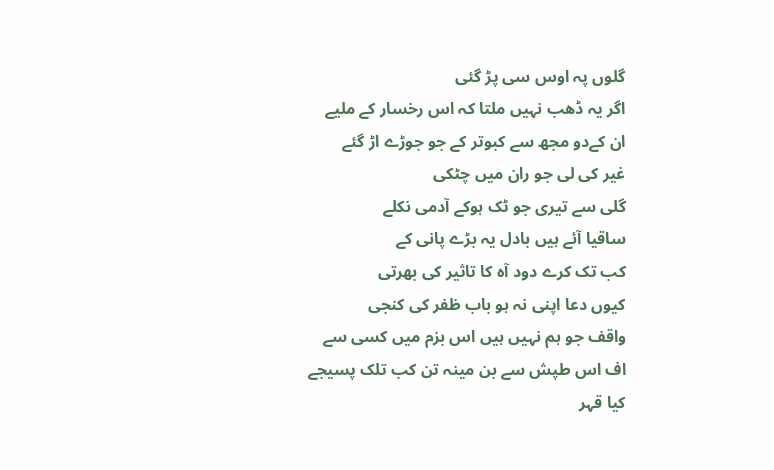گلوں پہ اوس سی پڑ گئی
اگر یہ ڈھب نہیں ملتا کہ اس رخسار کے ملیے
ان کےدو مجھ سے کبوتر کے جو جوڑے اڑ گئے
غیر کی لی جو ران میں چٹکی
گلی سے تیری جو ٹک ہوکے آدمی نکلے
ساقیا آئے ہیں بادل یہ بڑے پانی کے
کب تک کرے دود آہ کا تاثیر کی بھرتی
کیوں دعا اپنی نہ ہو باب ظفر کی کنجی
واقف جو ہم نہیں ہیں اس بزم میں کسی سے
اف اس طپش سے بن مینہ تن کب تلک پسیجے
کیا قہر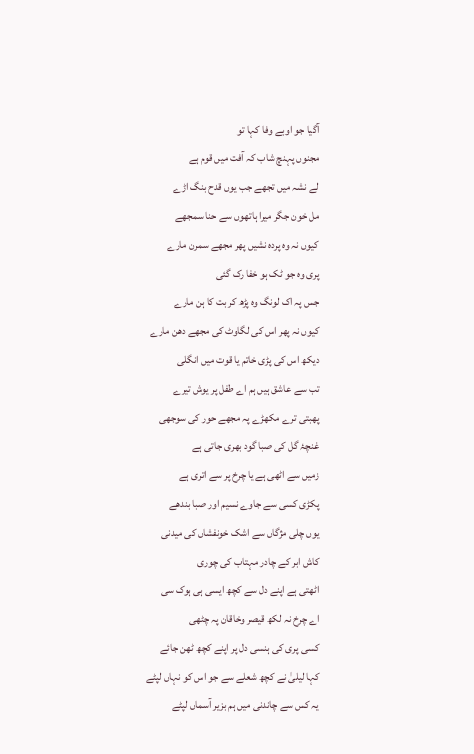آگیا جو اوبے وفا کہا تو
مجنوں پہنچ شاب کہ آفت میں قوم ہے
لے نشہ میں تجھے جب یوں قدح بنگ اڑے
مل خون جگر میرا ہاتھوں سے حنا سمجھے
کیوں نہ وہ پردہ نشیں پھر مجھے سمرن مارے
پری وہ جو ٹک ہو خفا رک گئی
جس پہ اک لونگ وہ پڑھ کر بت کا ہن مارے
کیوں نہ پھر اس کی لگاوٹ کی مجھے دھن مارے
دیکھ اس کی پڑی خاتم یا قوت میں انگلی
تب سے عاشق ہیں ہم اے طفل پر یوش تیرے
پھبتی ترے مکھڑے پہ مجھے حور کی سوجھی
غنچۂ گل کی صبا گود بھری جاتی ہے
زمیں سے اٹھی ہے یا چرخ پر سے اتری ہے
پکڑی کسی سے جاوے نسیم اور صبا بندھے
یوں چلی مژگاں سے اشک خونفشاں کی میدنی
کاش ابر کے چادر مہتاب کی چوری
اٹھتی ہے اپنے دل سے کچھ ایسی ہی ہوک سی
اے چرخ نہ لکھ قیصر وخاقان پہ چٹھی
کسی پری کی ہنسی دل پر اپنے کچھ ٹھن جائے
کہا لیلیٰ نے کچھ شعلے سے جو اس کو نہاں لپٹے
یہ کس سے چاندنی میں ہم بزیر آسماں لپٹے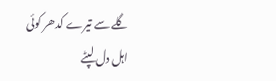گلے سے تیرے کدھر کوئی اہل دل لپٹے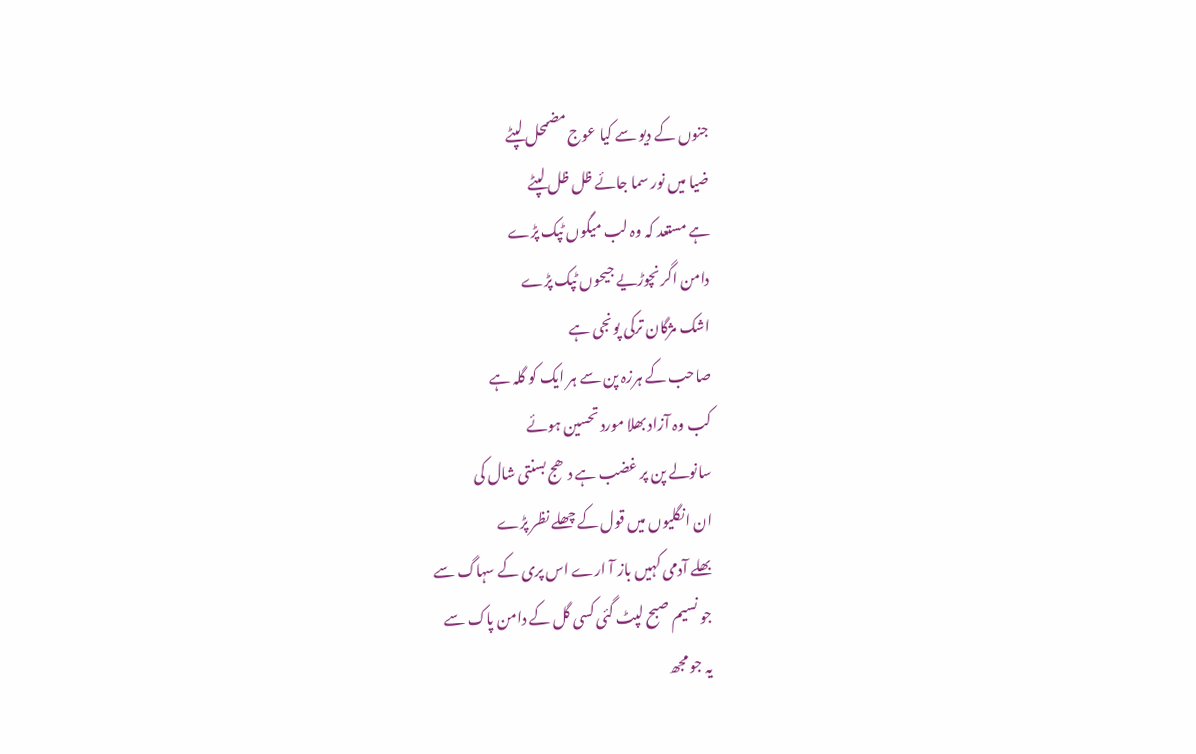جنوں کے دیو سے کیا عوج مضمحل لپٹے
ضیا میں نور سما جائے ظل ظل لپٹے
ہے مستعد کہ وہ لب میگوں ٹپک پڑے
دامن اگر نچوڑیے جیحوں ٹپک پڑے
اشک مژگان ترکی پونجی ہے
صاحب کے ہرزہ پن سے ہر ایک کو گلہ ہے
کب وہ آزاد بھلا مورد تحسین ہوئے
سانولے پن پر غضب ہے دھج بسنتی شال کی
ان انگلیوں میں قول کے چھلے نظر پڑے
بھلے آدمی کہیں باز آ ارے اس پری کے سہاگ سے
جو نسیم صبح لپٹ گئی کسی گل کے دامن پاک سے
یہ جو مجھ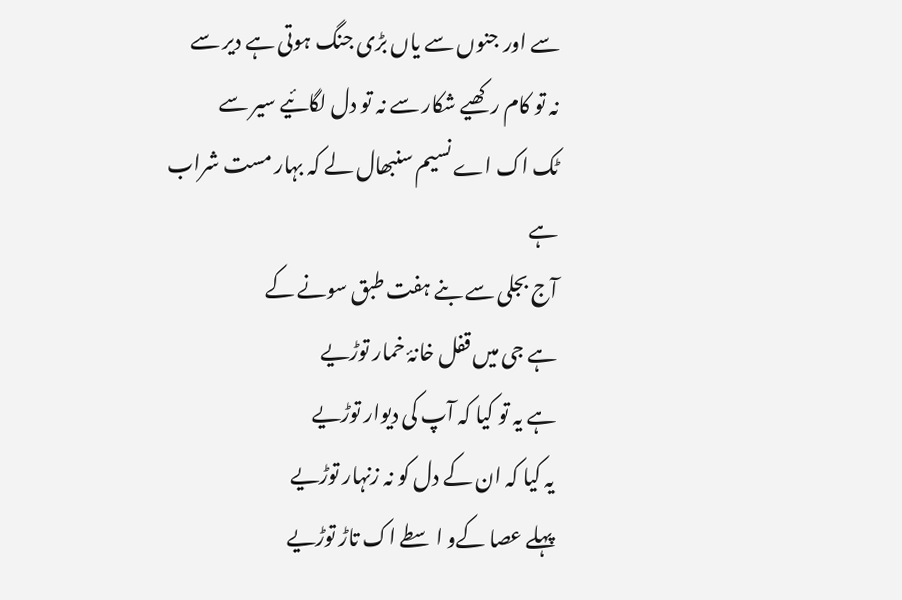سے اور جنوں سے یاں بڑی جنگ ہوتی ہے دیر سے
نہ تو کام رکھیے شکار سے نہ تو دل لگائیے سیر سے
ٹک اک اے نسیم سنبھال لے کہ بہار مست شراب ہے
آج بجلی سے بنے ہفت طبق سونے کے
ہے جی میں قفل خانۂ خمار توڑیے
ہے یہ تو کیا کہ آپ کی دیوار توڑیے
یہ کیا کہ ان کے دل کو نہ زنہار توڑیے
پہلے عصا کےو اسطے اک تاڑ توڑیے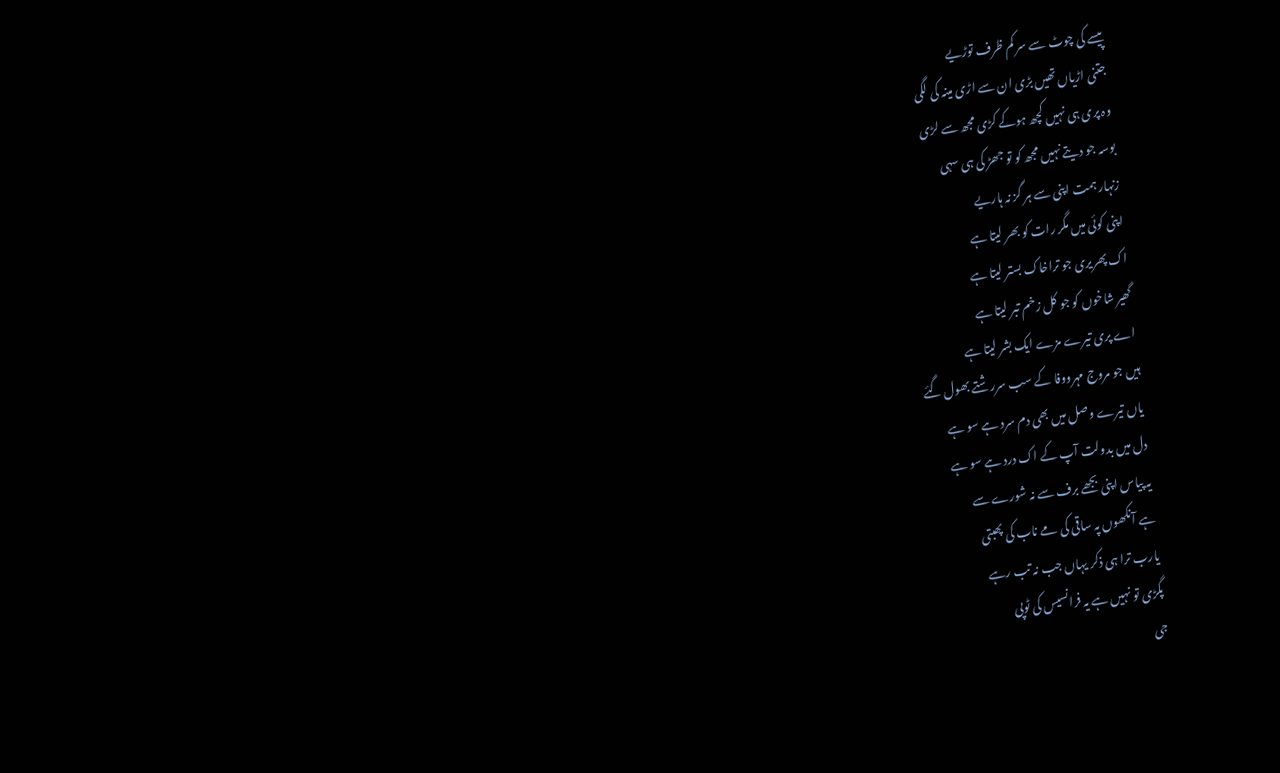پیسے کی چوٹ سے سر کم ظرف توڑیے
جتنی اڑیاں تھیں بڑی ان سے اڑی مینہ کی لگی
وہ پری ہی نہیں کچھ ہوکے کڑی مجھ سے لڑی
بوسہ جو دیتے نہیں مجھ کو تو جھڑ کی ہی سہی
زنہار ہمت اپنی سے ہر گز نہ ہاریے
اپنی کوئی میں مگر رات کو بھر لیتا ہے
اک پھریری جو تراخاک بستر لیتا ہے
گھیر شاخوں کو جو کل زخم تبر لیتا ہے
اے پری تیرے مزے ایک بشر لیتا ہے
ہیں جو مروج مہرووفا کے سب سررشتے بھول گئے
یاں تیرے وصل میں بھی دم سرد ہے سو ہے
دل میں بدولت آپ کے اک درد ہے سو ہے
یہ پیاس اپنی بجھے برف سے نہ شورے سے
ہے آنکھوں پہ ساقی کی مے ناب کی پھبتی
یارب ترا ہی ذکر یہاں جب نہ تب رہے
پگڑی تو نہیں ہے یہ فرانسیس کی ٹوپی
جی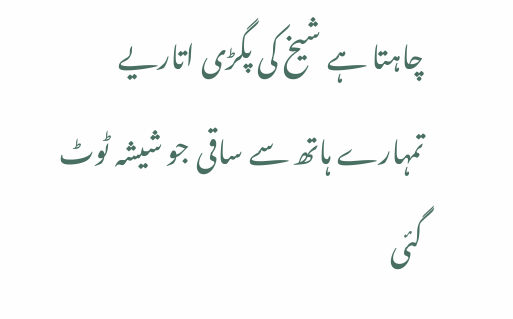چاہتا ہے شیخ کی پگڑی اتاریے
تمہارے ہاتھ سے ساقی جو شیشہ ٹوٹ گئی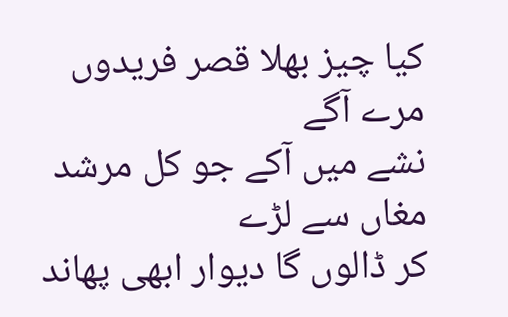کیا چیز بھلا قصر فریدوں مرے آگے
نشے میں آکے جو کل مرشد مغاں سے لڑے
کر ڈالوں گا دیوار ابھی پھاند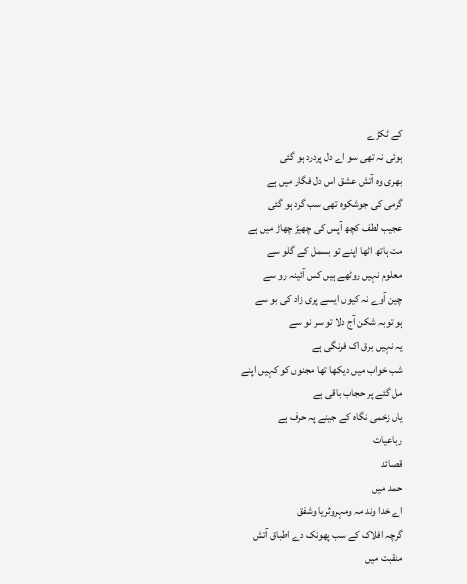کے ٹکڑے
ہوئی نہ تھی سو اے دل پردرد ہو گئی
بھری وہ آتش عشق اس دل فگار میں ہے
گرمی کی جوشکوہ تھی سب گرد ہو گئی
عجیب لطف کچھ آپس کی چھیڑ چھاڑ میں ہے
مت ہاتھ اٹھا اپنے تو بسمل کے گلو سے
معلوم نہیں روٹھے ہیں کس آئینہ رو سے
چین آوے نہ کیوں ایسے پری زاد کی بو سے
ہو توبہ شکن آج دلا تو سر نو سے
یہ نہیں برق اک فرنگی ہے
شب خواب میں دیکھا تھا مجنوں کو کہیں اپنے
مل گئے پر حجاب باقی ہے
یاں زخمی نگاہ کے جینے پہ حرف ہے
رباعیات
قصائد
حمد میں
اے خدا وند مہ ومہروثریا وشفق
گرچہ افلاک کے سب پھونک دے اطباق آتش
منقبت میں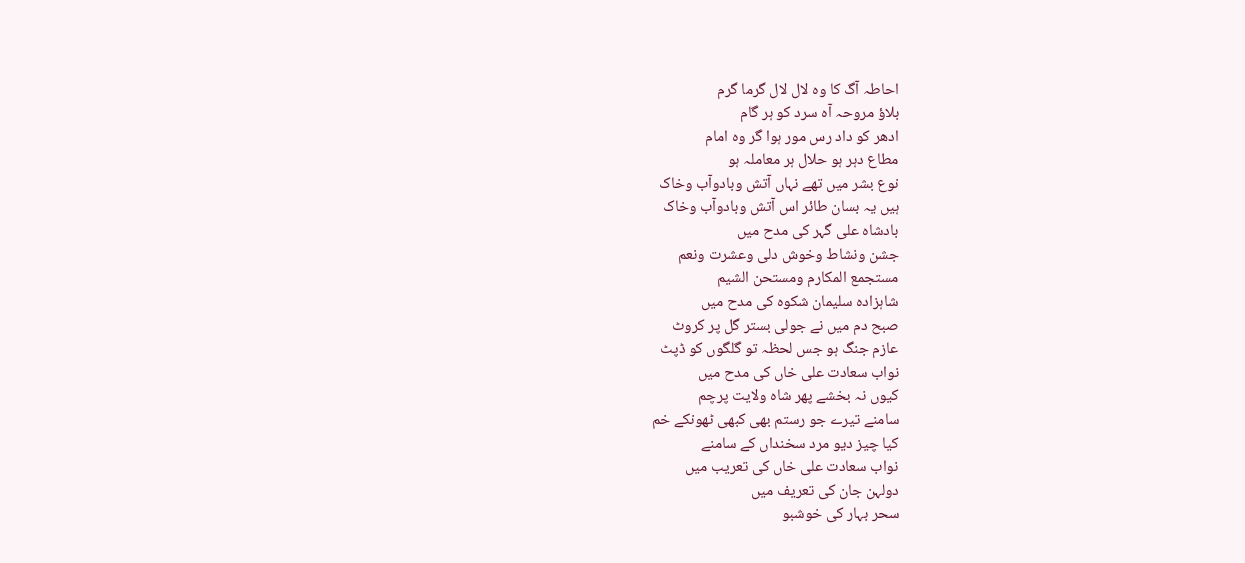احاطہ آگ کا وہ لال لال گرما گرم
بلاؤ مروحہ آہ سرد کو ہر گام
ادھر کو داد رس مور ہوا گر وہ امام
مطاع دہر ہو حلال ہر معاملہ ہو
نوع بشر میں تھے نہاں آتش وبادوآب وخاک
ہیں یہ بسان طائر اس آتش وبادوآب وخاک
بادشاہ علی گہر کی مدح میں
جشن ونشاط وخوش دلی وعشرت ونعم
مستجمع المکارم ومستحن الشیم
شاہزادہ سلیمان شکوہ کی مدح میں
صبح دم میں نے جولی بستر گل پر کروٹ
عازم جنگ ہو جس لحظہ تو گلگوں کو ڈپٹ
نواب سعادت علی خاں کی مدح میں
کیوں نہ بخشے پھر شاہ ولایت پرچم
سامنے تیرے جو رستم بھی کبھی ٹھونکے خم
کیا چیز دیو مرد سخنداں کے سامنے
نواب سعادت علی خاں کی تعریب میں
دولہن جان کی تعریف میں
سحر بہار کی خوشبو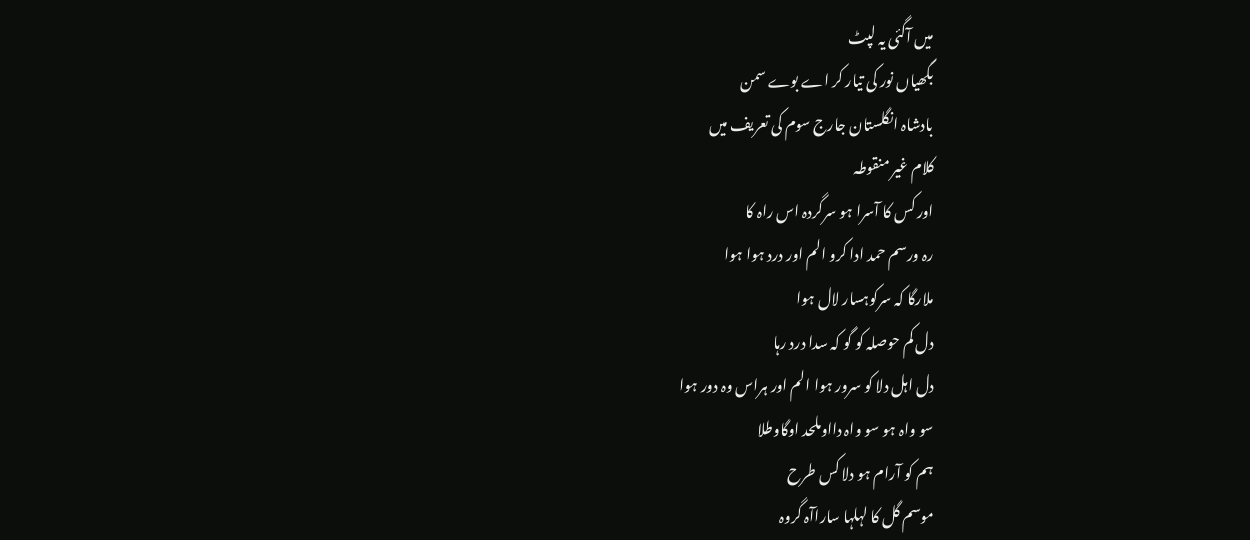میں آگئی یہ لپٹ
بگھیاں نور کی تیار کر اے بوے سمن
بادشاہ انگلستان جارج سوم کی تعریف میں
کلام غیر منقوطہ
اور کس کا آسرا ہو سرگردہ اس راہ کا
رہ ورسم حمد ادا کرو الم اور درد ہوا ہوا
ملارگا کہ سرکوہسار لال ہوا
دل کم حوصلہ کو گو کہ سدا درد رہا
دل اہل دلا کو سرور ہوا الم اور ہراس وہ دور ہوا
سو واہ ہو سو واہ دااوملحد اوگاوطلا
ہم کو آرام ہو دلا کس طرح
موسم گل کا لہلہا ساراآہ گروہ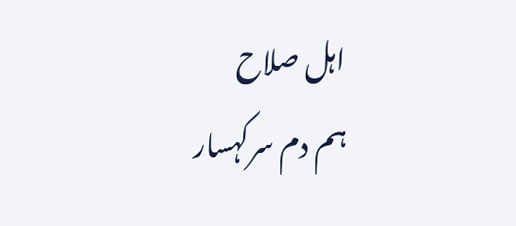اہل صلاح
ہم دم سرکہسار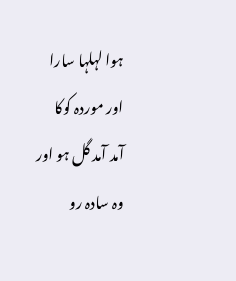ہوا لہلہا سارا اور موردہ کوکا
آمد آمد گل ہو اور وہ سادہ رو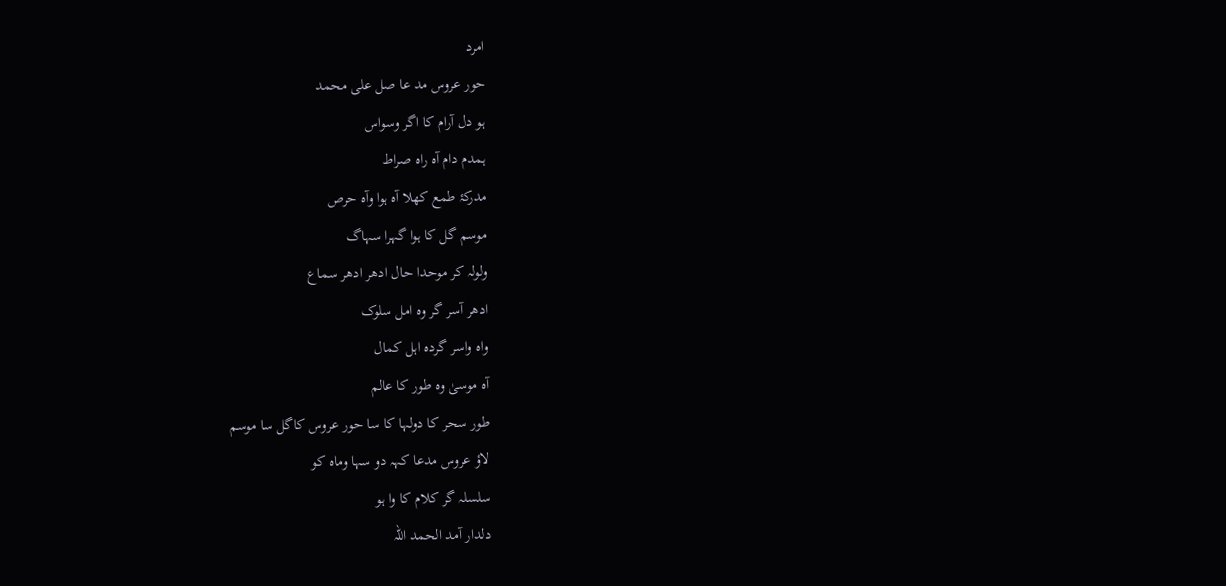امرد
حور عروس مد عا صل علی محمد
ہو دل آرام کا اگر وسواس
ہمدم دام آہ راہ صراط
مدرکۂ طمع کھلا آہ ہوا وآہ حرص
موسم گل کا ہوا گہرا سہاگ
ولولہ کر موحدا حال ادھر ادھر سماع
ادھر آسر گر وہ امل سلوک
واہ واسر گردہ اہل کمال
آہ موسیٰ وہ طور کا عالم
طور سحر کا دولہا کا سا حور عروس کاگل سا موسم
لاؤ عروس مدعا کہہ دو سہا وماہ کو
سلسلہ گر کلام کا وا ہو
دلدار آمد الحمد اللہ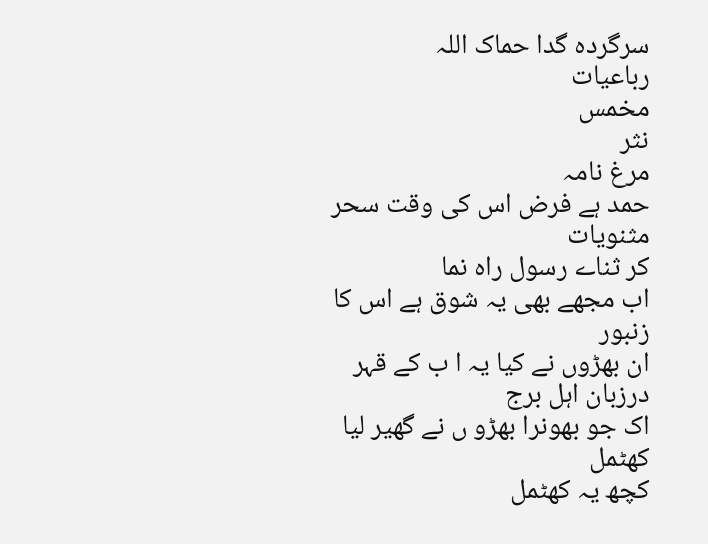سرگردہ گدا حماک اللہ
رباعیات
مخمس
نثر
مرغ نامہ
حمد ہے فرض اس کی وقت سحر
مثنویات
کر ثناے رسول راہ نما
اب مجھے بھی یہ شوق ہے اس کا
زنبور
ان بھڑوں نے کیا یہ ا ب کے قہر
درزبان اہل برج
اک جو بھونرا بھڑو ں نے گھیر لیا
کھٹمل
کچھ یہ کھٹمل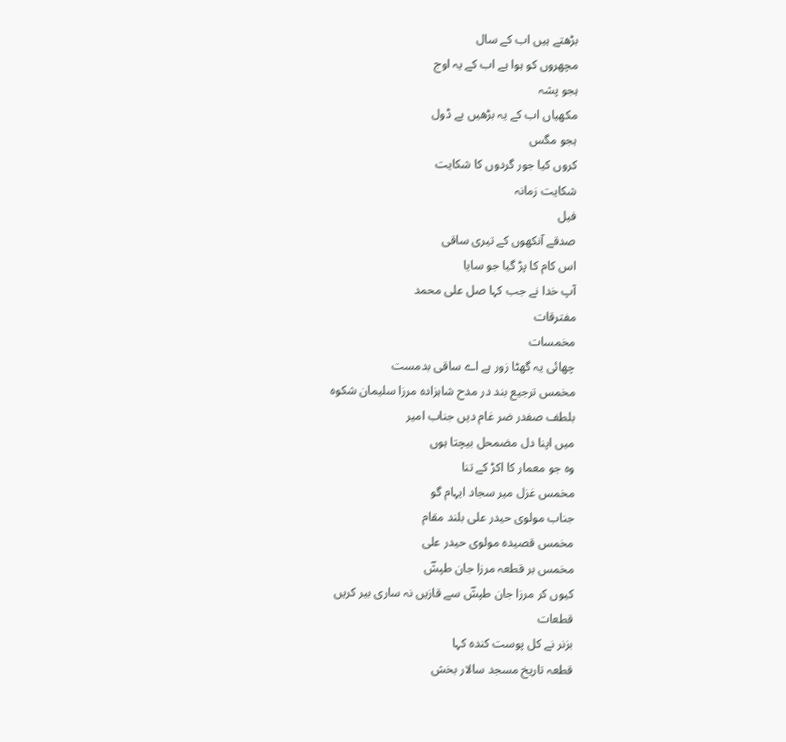بڑھتے ہیں اب کے سال
مچھروں کو ہوا ہے اب کے یہ اوج
ہجو پشہ
مکھیاں اب کے یہ بڑھیں بے ڈول
ہجو مگس
کروں کیا جور گردوں کا شکایت
شکایت زمانہ
فیل
صدقے آنکھوں کے تیری ساقی
اس کام کا پڑ گیا جو سایا
آپ خدا نے جب کہا صل علی محمد
مفترقات
مخمسات
چھائی یہ گھٹا زور ہے اے ساقی بدمست
مخمس ترجیع بند در مدح شاہزادہ مرزا سلیمان شکوہ
بلطف صفدر ضر غام دیں جناب امیر
میں اپنا دل مضمحل بیچتا ہوں
وہ جو معمار کا اکڑ کے تنا
مخمس غزل میر سجاد ایہام گو
جناب مولوی حیدر علی بلند مقام
مخمس قصیدہ مولوی حیدر علی
مخمس بر قطعہ مرزا جان طپشؔ
کیوں کر مرزا جان طپشؔ سے قازیں نہ ساری بیر کریں
قطعات
بزنر نے کل پوست کندہ کہا
قطعہ تاریخ مسجد سالار بخش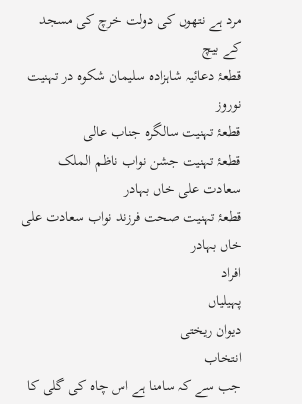مرد ہے نتھوں کی دولت خرچ کی مسجد کے بیچ
قطعۂ دعائیہ شاہزادہ سلیمان شکوہ در تہنیت نوروز
قطعۂ تہنیت سالگرہ جناب عالی
قطعۂ تہنیت جشن نواب ناظم الملک سعادت علی خاں بہادر
قطعۂ تہنیت صحت فرزند نواب سعادت علی خاں بہادر
افراد
پہیلیاں
دیوان ریختی
انتخاب
جب سے کہ سامنا ہے اس چاہ کی گلی کا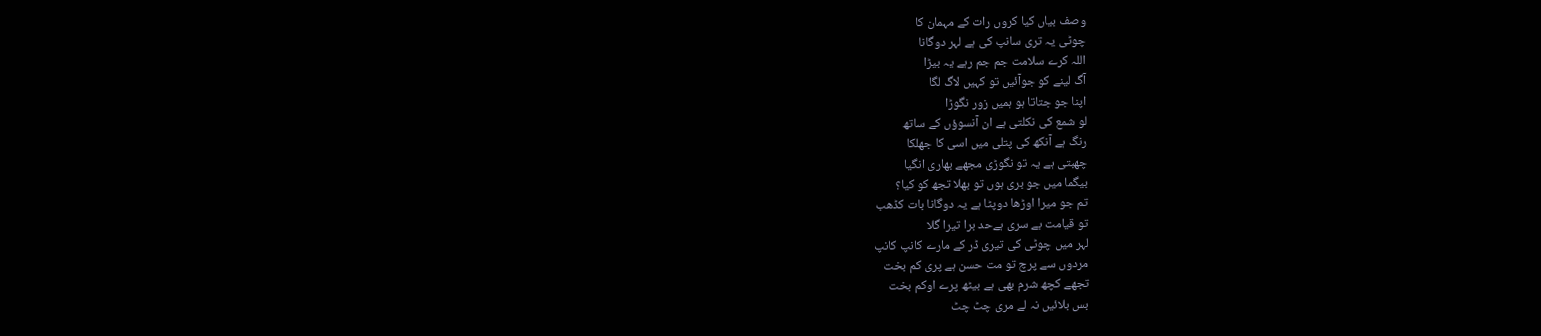وصف بیاں کیا کروں رات کے مہمان کا
چوٹی یہ تری سانپ کی ہے لہر دوگانا
اللہ کرے سلامت جم جم رہے یہ بیڑا
آگ لینے کو جوآئیں تو کہیں لاگ لگا
اپنا جو جتاتا ہو ہمیں زور نگوڑا
لو شمع کی نکلتی ہے ان آنسوؤں کے ساتھ
رنگ ہے آنکھ کی پتلی میں اسی کا جھلکا
چھبتی ہے یہ تو نگوڑی مجھے بھاری انگیا
بیگما میں جو بری ہوں تو بھلا تجھ کو کیا؟
تم جو میرا اوڑھا دوپٹا ہے یہ دوگانا بات کڈھب
تو قیامت بے سری ہےحد برا تیرا گلا
لہر میں چوٹی کی تیری ڈر کے مارے کانپ کانپ
مردوں سے پرچ تو مت حسن ہے پری کم بخت
تجھے کچھ شرم بھی ہے بیٹھ پرے اوکم بخت
بس بلائیں نہ لے مری چٹ چٹ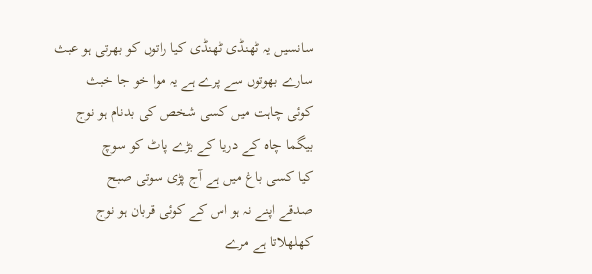سانسیں یہ ٹھنڈی ٹھنڈی کیا راتوں کو بھرتی ہو عبث
سارے بھوتوں سے پرے ہے یہ موا خو جا خبث
کوئی چاہت میں کسی شخص کی بدنام ہو نوج
بیگما چاہ کے دریا کے بڑے پاٹ کو سوچ
کیا کسی باغ میں ہے آج پڑی سوتی صبح
صدقے اپنے نہ ہو اس کے کوئی قربان ہو نوج
کھلھلاتا ہے مرے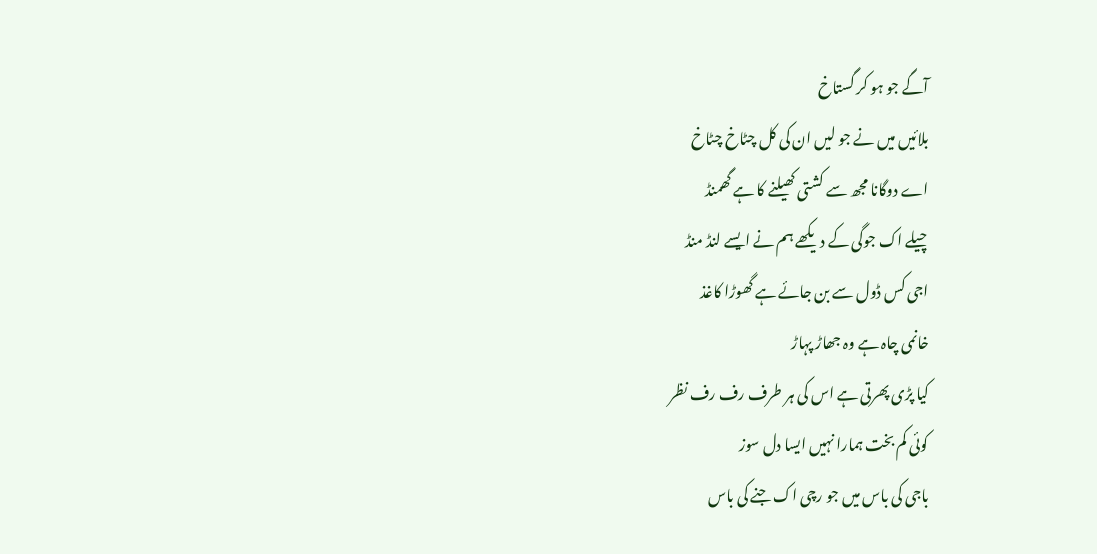آگے جو ہو کر گستاخ
بلائیں میں نے جو لیں ان کی کل چٹاخ چٹاخ
اے دوگانا مجھ سے کشتی کھیلنے کا ہے گھمنڈ
چیلے اک جوگی کے دیکھے ہم نے ایسے لنڈ منڈ
اجی کس ڈول سے بن جائے ہے گھوڑا کاغذ
خانمی چاہ ہے وہ جھاڑ پہاڑ
کیا پڑی پھرتی ہے اس کی ہر طرف رف رف نظر
کوئی کم بخت ہمارا نہیں ایسا دل سوز
باجی کی باس میں جو رچی اک جنے کی باس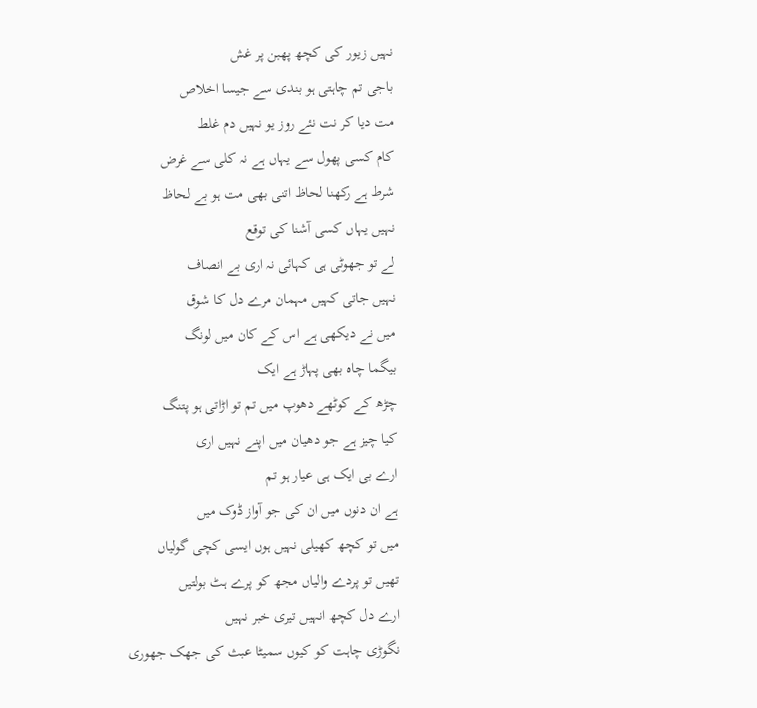نہیں زیور کی کچھ پھبن پر غش
باجی تم چاہتی ہو بندی سے جیسا اخلاص
مت دیا کر نت نئے روز یو نہیں دم غلط
کام کسی پھول سے یہاں ہے نہ کلی سے غرض
شرط ہے رکھنا لحاظ اتنی بھی مت ہو بے لحاظ
نہیں یہاں کسی آشنا کی توقع
لے تو جھوٹی ہی کہائی نہ اری بے انصاف
نہیں جاتی کہیں مہمان مرے دل کا شوق
میں نے دیکھی ہے اس کے کان میں لونگ
بیگما چاہ بھی پہاڑ ہے ایک
چڑھ کے کوٹھے دھوپ میں تم تو اڑاتی ہو پتنگ
کیا چیز ہے جو دھیان میں اپنے نہیں اری
ارے بی ایک ہی عیار ہو تم
ہے ان دنوں میں ان کی جو آواز ڈوک میں
میں تو کچھ کھیلی نہیں ہوں ایسی کچی گولیاں
تھیں تو پردے والیاں مجھ کو پرے ہٹ بولتیں
ارے دل کچھ انہیں تیری خبر نہیں
نگوڑی چاہت کو کیوں سمیٹا عبث کی جھک جھوری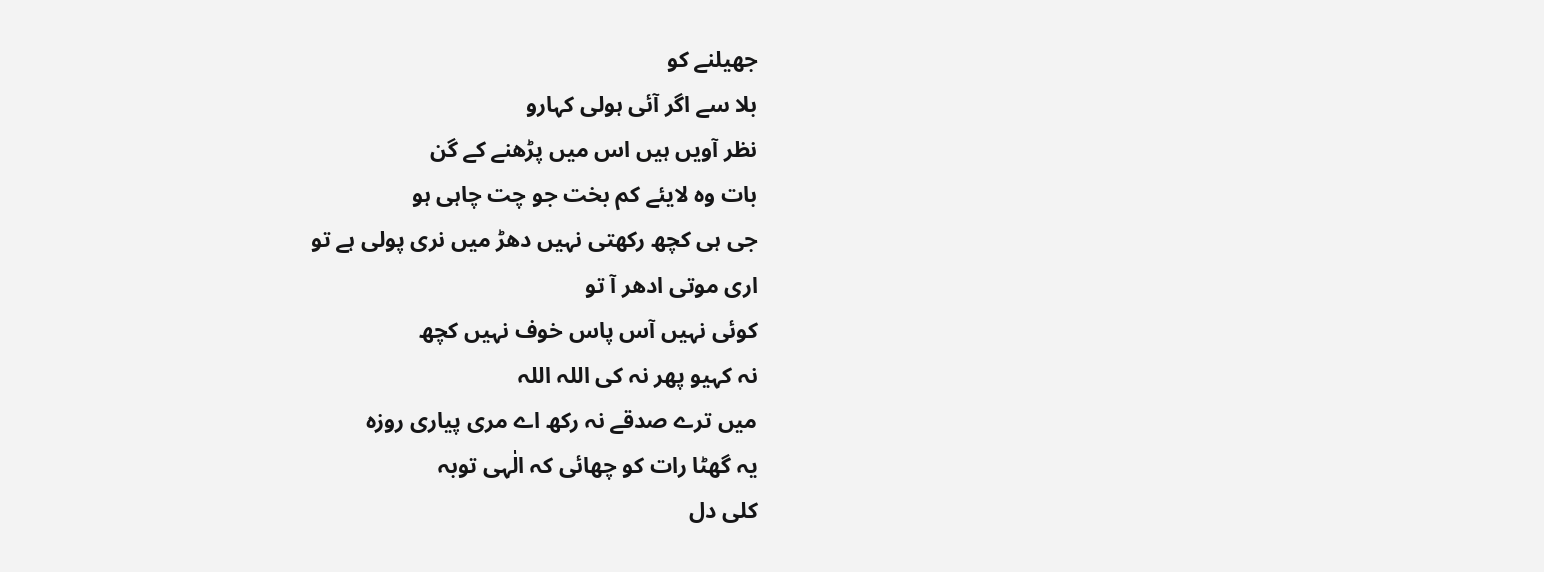جھیلنے کو
بلا سے اگر آئی ہولی کہارو
نظر آویں ہیں اس میں پڑھنے کے گن
بات وہ لایئے کم بخت جو چت چاہی ہو
جی ہی کچھ رکھتی نہیں دھڑ میں نری پولی ہے تو
اری موتی ادھر آ تو
کوئی نہیں آس پاس خوف نہیں کچھ
نہ کہیو پھر نہ کی اللہ اللہ
میں ترے صدقے نہ رکھ اے مری پیاری روزہ
یہ گھٹا رات کو چھائی کہ الٰہی توبہ
کلی دل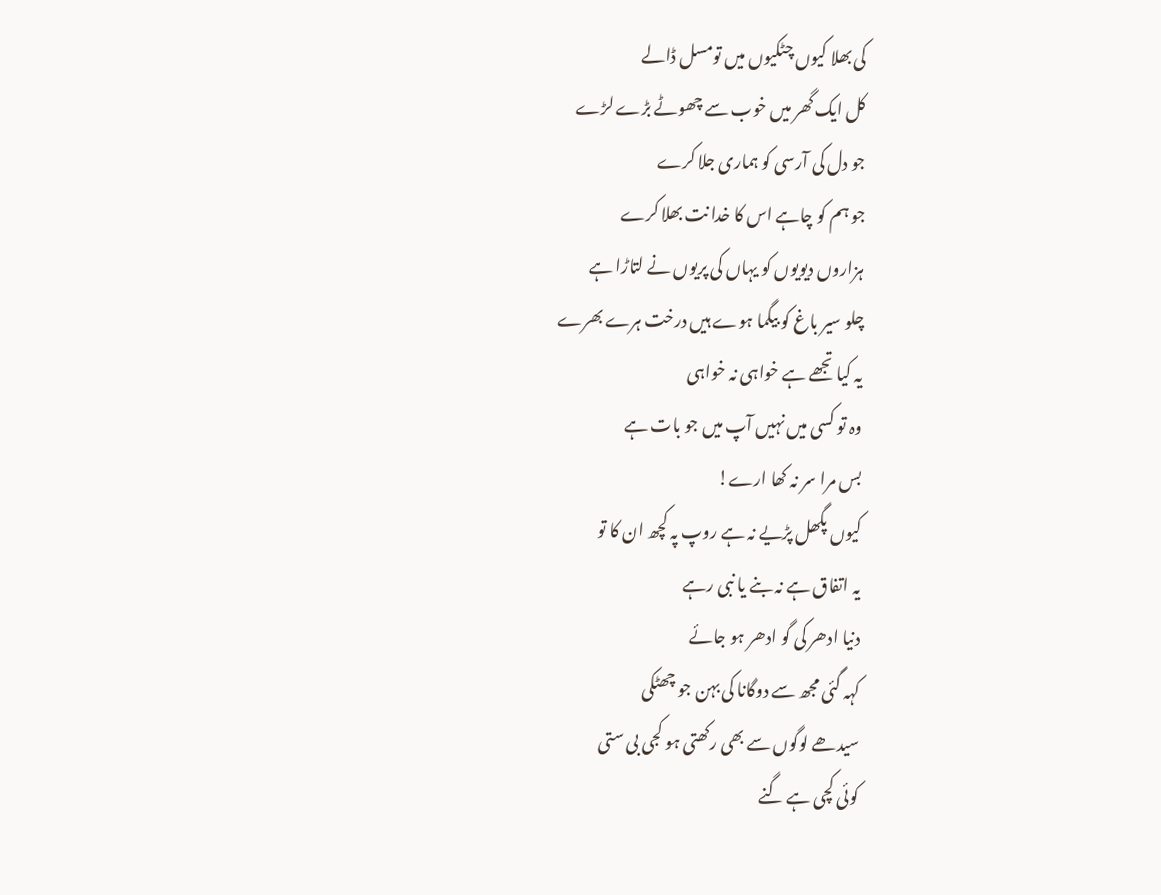کی بھلا کیوں چٹکیوں میں تومسل ڈالے
کل ایک گھر میں خوب سے چھوٹے بڑے لڑے
جو دل کی آرسی کو ہماری جلا کرے
جو ہم کو چاہے اس کا خدا نت بھلا کرے
ہزاروں دیویوں کو یہاں کی پریوں نے لتاڑا ہے
چلو سیر باغ کو بیگما ہوے ہیں درخت ہرے بھرے
یہ کیا تجھے ہے خواہی نہ خواہی
وہ تو کسی میں نہیں آپ میں جو بات ہے
بس مرا سر نہ کھا ارے!
کیوں پگھل پڑیے نہ ہے روپ پہ کچھ ان کا تو
یہ اتفاق ہے نہ بنے یا نبی رہے
دنیا ادھر کی گو ادھر ہو جائے
کہہ گئی مجھ سے دوگانا کی بہن جو چھٹکی
سیدھے لوگوں سے بھی رکھتی ہو کجی بی ستی
کوئی کچی ہے گنے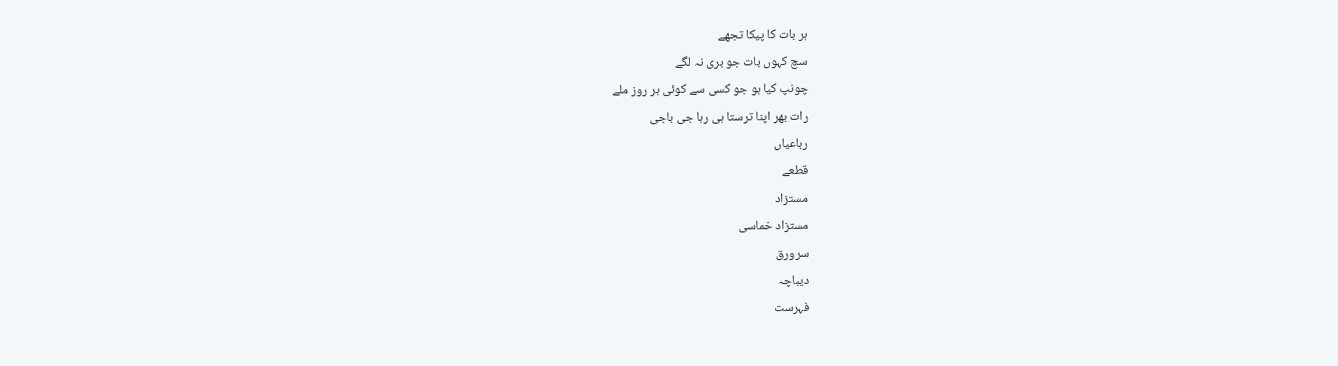ہر بات کا پیکا تجھے
سچ کہوں بات جو بری نہ لگے
چونپ کیا ہو جو کسی سے کوئی ہر روز ملے
رات بھر اپنا ترستا ہی رہا جی باجی
رباعیاں
قطعے
مستزاد
مستزاد خماسی
سرورق
دیباچہ
فہرست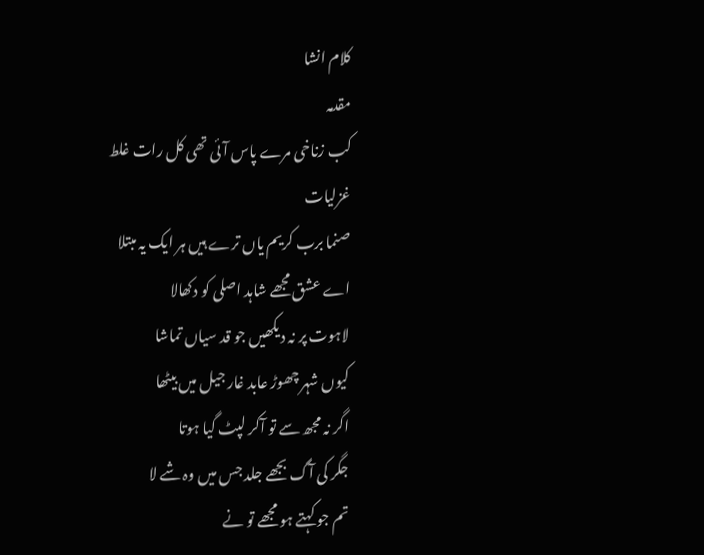کلام انشا
مقدمہ
کب زناخی مرے پاس آئی تھی کل رات غلط
غزلیات
صنما برب کریم یاں ترے ہیں ہر ایک یہ مبتلا
اے عشق مجھے شاہد اصلی کو دکھالا
لاہوت پر نہ دیکھیں جو قد سیاں تماشا
کیوں شہر چھوڑ عابد غار جیل میں بیٹھا
اگر نہ مجھ سے تو آکر لپٹ گیا ہوتا
جگر کی آگ بجھے جلد جس میں وہ شے لا
تم جو کہتے ہو مجھے تو نے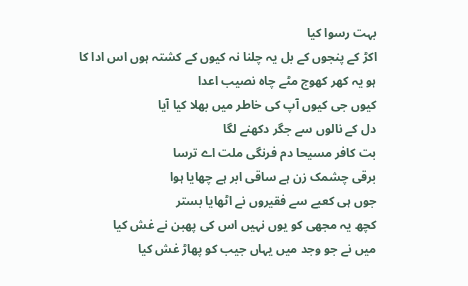بہت رسوا کیا
اکڑ کے پنجوں کے بل یہ چلنا نہ کیوں کے کشتہ ہوں اس ادا کا
ہو یہ کھر کھوج مٹے چاہ نصیب اعدا
کیوں جی کیوں آپ کی خاطر میں بھلا کیا آیا
دل کے نالوں سے جگر دکھنے لگا
بت کافر مسیحا دم فرنگی ملت اے ترسا
برقی چشمک زن ہے ساقی ابر ہے چھایا ہوا
جوں ہی کعبے سے فقیروں نے اٹھایا بستر
کچھ یہ مجھی کو یوں نہیں اس کی پھبن نے غش کیا
میں نے جو وجد میں یہاں جیب کو پھاڑ غش کیا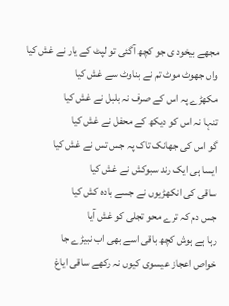مجھے بیخود ی جو کچھ آگئی تو لپٹ کے یار نے غش کیا
واں جھوٹ موٹ تم نے بناوٹ سے غش کیا
مکھڑے پہ اس کے صرف نہ بلبل نے غش کیا
تنہا نہ اس کو دیکھ کے محفل نے غش کیا
گو اس کی جھانک تاک پہ جس تس نے غش کیا
ایسا ہی ایک رند سبوکش نے غش کیا
ساقی کی انکھڑیوں نے جسے بادہ کش کیا
جس دم کہ ترے محو تجلی کو غش آیا
رہا ہے ہوش کچھ باقی اسے بھی اب نبیڑے جا
خواص اعجاز عیسوی کیوں نہ رکھے ساقی ایاغ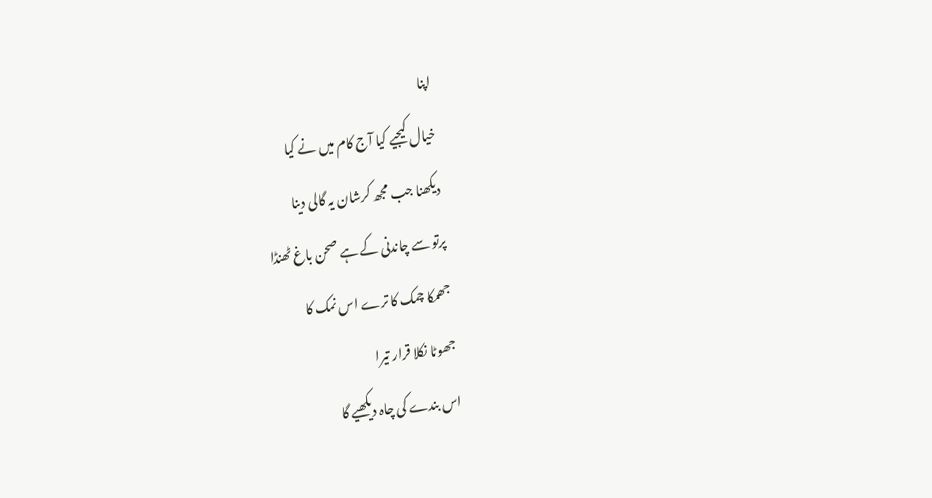اپنا
خیال کیجیے کیا آج کام میں نے کیا
دیکھنا جب مجھ کرشان یہ گالی دینا
پرتو سے چاندنی کے ہے صحن باغ ٹھنڈا
جھمکا چمک کا ترے اس نمک کا
جھوٹا نکلا قرار تیرا
اس بندے کی چاہ دیکھیے گا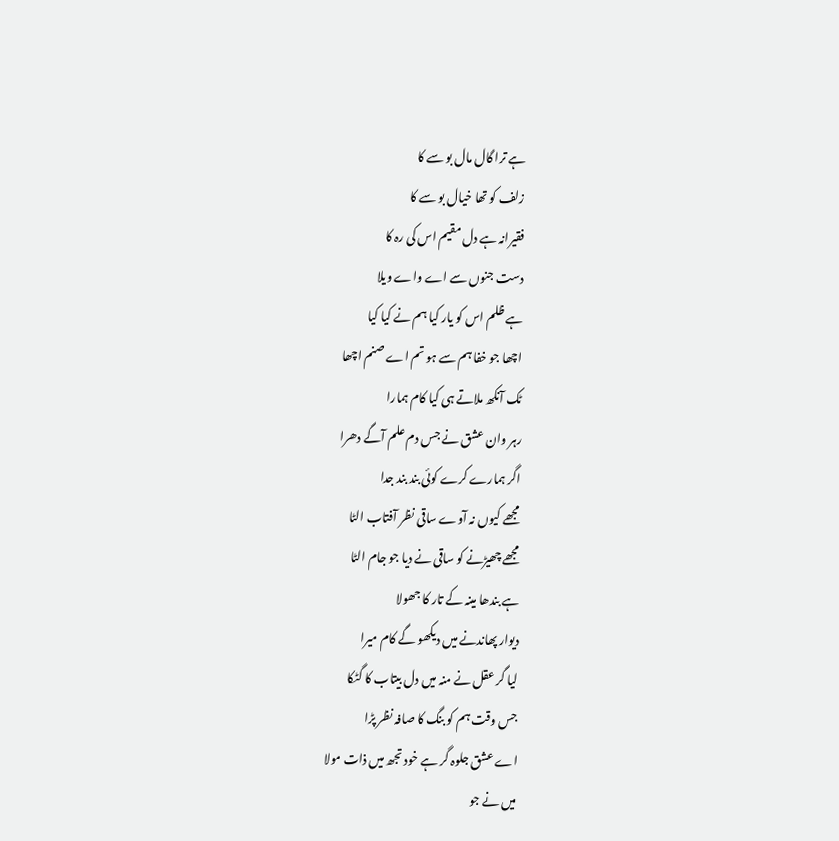ہے ترا گال مال بو سے کا
زلف کو تھا خیال بو سے کا
فقیرانہ ہے دل مقیم اس کی رہ کا
دست جنوں سے اے واے ویلا
ہے ظلم اس کو یار کیا ہم نے کیا کیا
اچھا جو خفا ہم سے ہو تم اے صنم اچھا
ٹک آنکھ ملاتے ہی کیا کام ہمارا
رہر وان عشق نے جس دم علم آگے دھرا
اگر ہمارے کرے کوئی بند بند جدا
مجھے کیوں نہ آوے ساقی نظر آفتاب الٹا
مجھے چھیڑنے کو ساقی نے دیا جو جام الٹا
ہے بندھا مینہ کے تار کا جھولا
دیوار پھاندنے میں دیکھو گے کام میرا
لیا گر عقل نے منہ میں دل بیتاب کا گٹکا
جس وقت ہم کو بنگ کا صافہ نظر پڑا
اے عشق جلوہ گر ہے خود تجھ میں ذات مولا
میں نے جو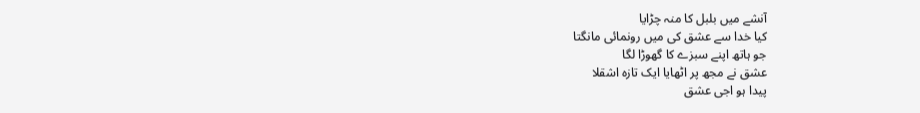آنشے میں بلبل کا منہ چڑایا
کیا خدا سے عشق کی میں رونمائی مانگتا
جو ہاتھ اپنے سبزے کا گھوڑا لگا
عشق نے مجھ پر اٹھایا ایک تازہ اشقلا
پیدا ہو اجی عشق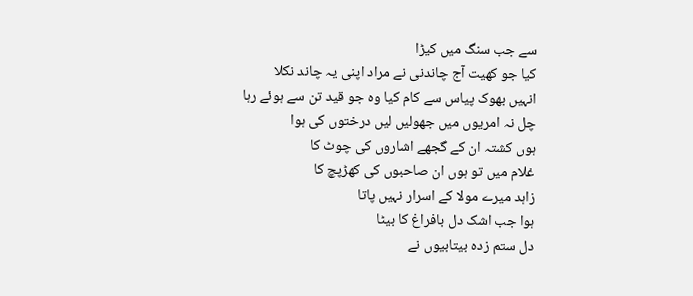سے جب سنگ میں کیڑا
کیا جو کھیت آج چاندنی نے مراد اپنی یہ چاند نکلا
انہیں بھوک پیاس سے کام کیا وہ جو قید تن سے ہوئے رہا
چل نہ امریوں میں جھولیں لیں درختوں کی ہوا
ہوں کشتہ ان کے گجھے اشاروں کی چوٹ کا
غلام میں تو ہوں ان صاحبوں کی کھڑپچ کا
زاہد میرے مولا کے اسرار نہیں پاتا
ہوا جب اشک دل بافراغ کا بیٹا
دل ستم زدہ بیتابیوں نے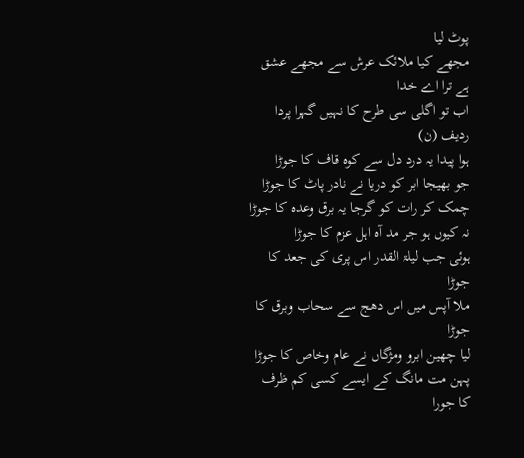پوٹ لیا
مجھے کیا ملائک عرش سے مجھے عشق ہے ترا اے خدا
اب تو اگلی سی طرح کا نہیں گہرا پردا
ردیف (ن)
ہوا پیدا یہ درد دل سے کوہ قاف کا جوڑا
جو بھیجا ابر کو دریا نے نادر پاٹ کا جوڑا
چمک کر رات کو گرجا یہ برق وعدہ کا جوڑا
نہ کیوں ہو جر مد آہ اہل عزم کا جوڑا
ہوئی جب لیلۃ القدر اس پری کی جعد کا جوڑا
ملا آپس میں اس دھج سے سحاب وبرق کا جوڑا
لیا چھین ابرو ومژگاں نے عام وخاص کا جوڑا
پہن مت مانگ کے ایسے کسی کم ظرف کا جورا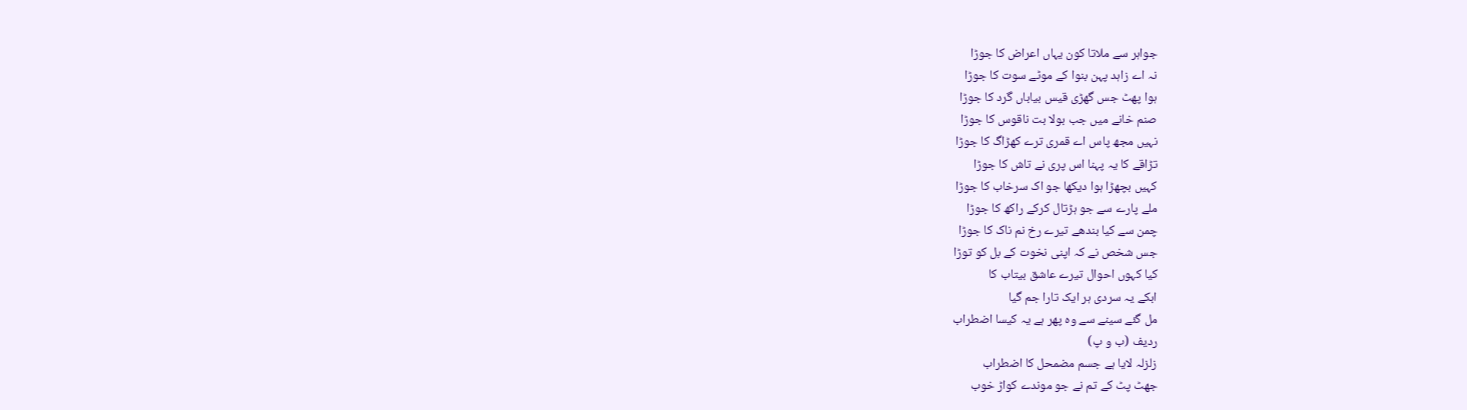جواہر سے ملاتا کون یہاں اعراض کا جوڑا
نہ اے زاہد پہن بنوا کے موٹے سوت کا جوڑا
ہوا پھٹ جس گھڑی قیس بیاباں گرد کا جوڑا
صنم خانے میں جب بولا بت ناقوس کا جوڑا
نہیں مجھ پاس اے قمری ترے کھڑاگ کا جوڑا
تڑاقے کا یہ پہنا اس پری نے تاش کا جوڑا
کہیں بچھڑا ہوا دیکھا جو اک سرخاب کا جوڑا
ملے پارے سے جو ہڑتال کرکے راکھ کا جوڑا
چمن سے کیا بندھے تیرے رخ نم ناک کا جوڑا
جس شخص نے کہ اپنی نخوت کے بل کو توڑا
کیا کہوں احوال تیرے عاشق بیتاب کا
ابکے یہ سردی ہر ایک تارا جم گیا
مل گئے سینے سے وہ پھر ہے یہ کیسا اضطراب
ردیف (ب و پ)
زلزلہ لایا ہے جسم مضمحل کا اضطراب
جھٹ پٹ کے تم نے جو موندے کواڑ خوب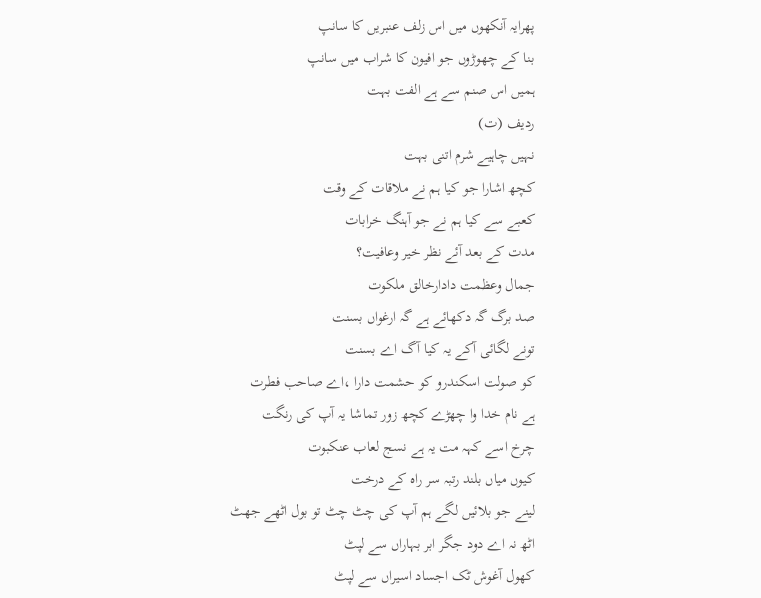پھرایہ آنکھوں میں اس زلف عنبریں کا سانپ
بنا کے چھوڑوں جو افیون کا شراب میں سانپ
ہمیں اس صنم سے ہے الفت بہت
ردیف (ت)
نہیں چاہیے شرم اتنی بہت
کچھ اشارا جو کیا ہم نے ملاقات کے وقت
کعبے سے کیا ہم نے جو آہنگ خرابات
مدت کے بعد آئے نظر خیر وعافیت؟
جمال وعظمت دادارخالق ملکوت
صد برگ گہ دکھائے ہے گہ ارغواں بسنت
تونے لگائی آکے یہ کیا آگ اے بسنت
کو صولت اسکندرو کو حشمت دارا ،اے صاحب فطرت
ہے نام خدا وا چھڑے کچھ زور تماشا یہ آپ کی رنگت
چرخ اسے کہہ مت یہ ہے نسج لعاب عنکبوت
کیوں میاں بلند رتبہ سر راہ کے درخت
لینے جو بلائیں لگے ہم آپ کی چٹ چٹ تو بول اٹھے جھٹ
اٹھ نہ اے دود جگر ابر بہاراں سے لپٹ
کھول آغوش ٹک اجساد اسیراں سے لپٹ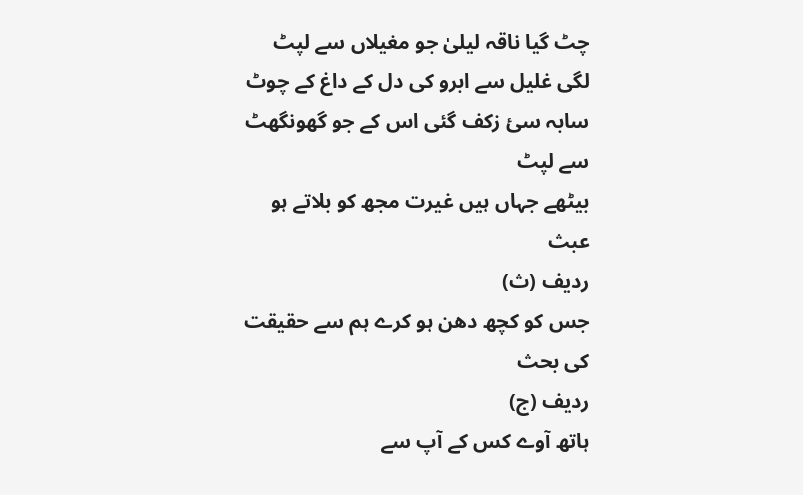چٹ گیا ناقہ لیلیٰ جو مغیلاں سے لپٹ
لگی غلیل سے ابرو کی دل کے داغ کے چوٹ
سابہ سئ زکف گئی اس کے جو گھونگھٹ سے لپٹ
بیٹھے جہاں ہیں غیرت مجھ کو بلاتے ہو عبث
ردیف (ث)
جس کو کچھ دھن ہو کرے ہم سے حقیقت کی بحث
ردیف (ج)
ہاتھ آوے کس کے آپ سے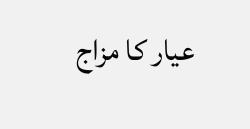عیار کا مزاج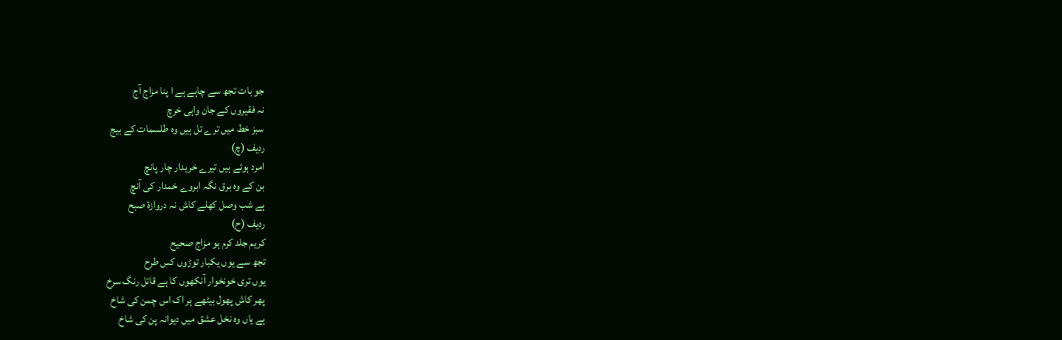جو بات تجھ سے چاہے ہے ا پنا مزاج آج
نہ فقیروں کے جان واہی خرچ
سبز خط میں ترے تل ہیں وہ طلسمات کے بیج
ردیف (چ)
امرد ہوئے ہیں تیرے خریدار چار پانچ
بن کے وہ برق نگہ ابروے خمدار کی آنچ
ہے شب وصل کھلے کاش نہ دروازۂ صبح
ردیف (ح)
کریم جلد کرم ہو مزاج صحیح
تجھ سے یوں یکبار توڑوں کس طرح
یوں تری خونخوار آنکھوں کا ہے قاتل رنگ سرخ
پھر کاش پھول بیٹھے ہر اک اس چمن کی شاخ
ہے یاں وہ نخل عشق میں دیوانہ پن کی شاخ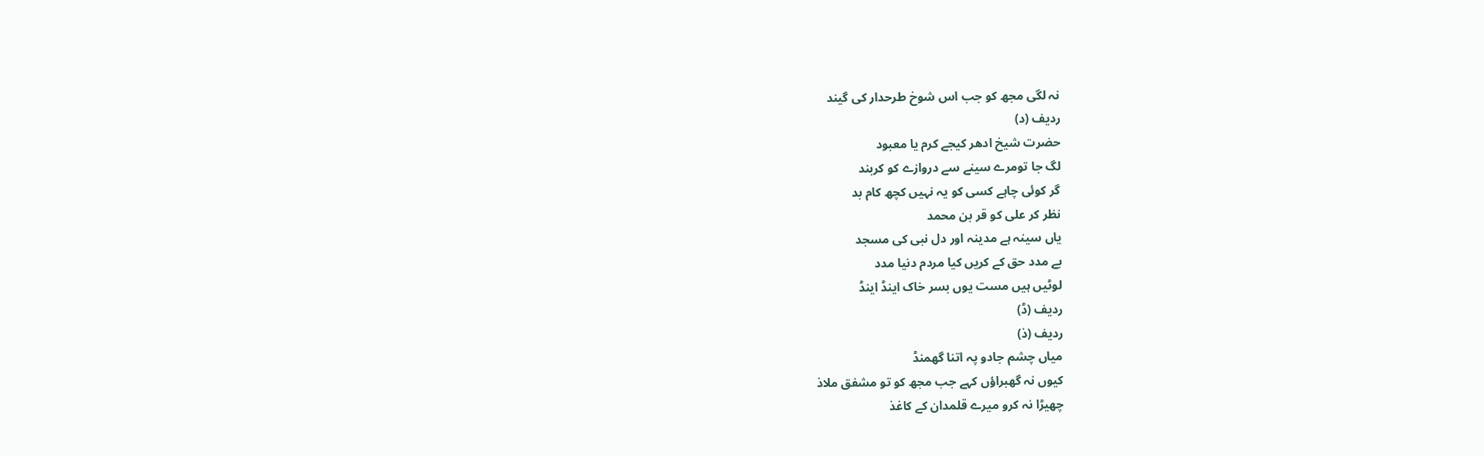نہ لگی مجھ کو جب اس شوخ طرحدار کی گیند
ردیف (د)
حضرت شیخ ادھر کیجے کرم یا معبود
لگ جا تومرے سینے سے دروازے کو کربند
گر کوئی چاہے کسی کو یہ نہیں کچھ کام بد
نظر کر علی کو قر بن محمد
یاں سینہ ہے مدینہ اور دل نبی کی مسجد
بے مدد حق کے کریں کیا مردم دنیا مدد
لوٹیں ہیں مست یوں بسر خاک اینڈ اینڈ
ردیف (ڈ)
ردیف (ذ)
میاں چشم جادو پہ اتنا گھمنڈ
کیوں نہ گھبراؤں کہے جب مجھ کو تو مشفق ملاذ
چھیڑا نہ کرو میرے قلمدان کے کاغذ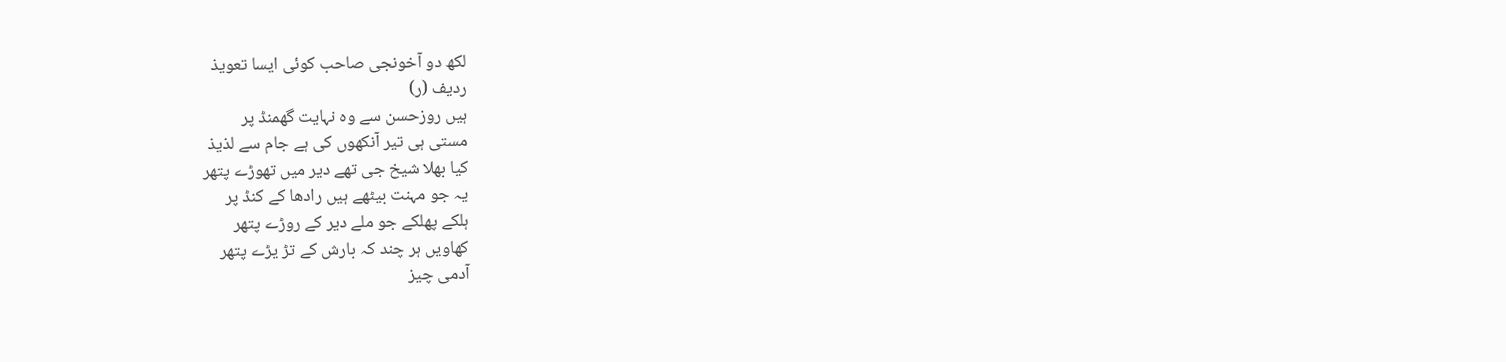لکھ دو آخونجی صاحب کوئی ایسا تعویذ
ردیف (ر)
ہیں روزحسن سے وہ نہایت گھمنڈ پر
مستی ہی تیر آنکھوں کی ہے جام سے لذیذ
کیا بھلا شیخ جی تھے دیر میں تھوڑے پتھر
یہ جو مہنت بیٹھے ہیں رادھا کے کنڈ پر
ہلکے پھلکے جو ملے دیر کے روڑے پتھر
کھاویں ہر چند کہ بارش کے تڑ یڑے پتھر
آدمی چیز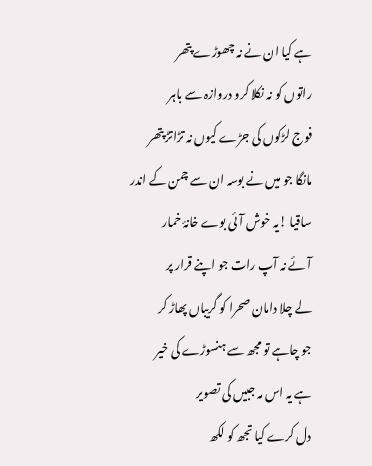ہے کیا ان نے نہ چھوڑے پتھر
راتوں کو نہ نکلا کرو دروازہ سے باہر
فوج لڑکوں کی جڑے کیوں نہ تڑاتڑ پتھر
مانگا جو میں نے بوسہ ان سے چمن کے اندر
ساقیا !یہ خوش آئی بوے خانۂ خمار
آئے نہ آپ رات جو اپنے قرار پر
لے چلا دامان صحرا کو گریباں پھاڑ کر
جو چاہے تو مجھ سے ہنسوڑے کی خیر
ہے یہ اس مہ جبیں کی تصویر
دل کرے کیا تجھ کو لکھ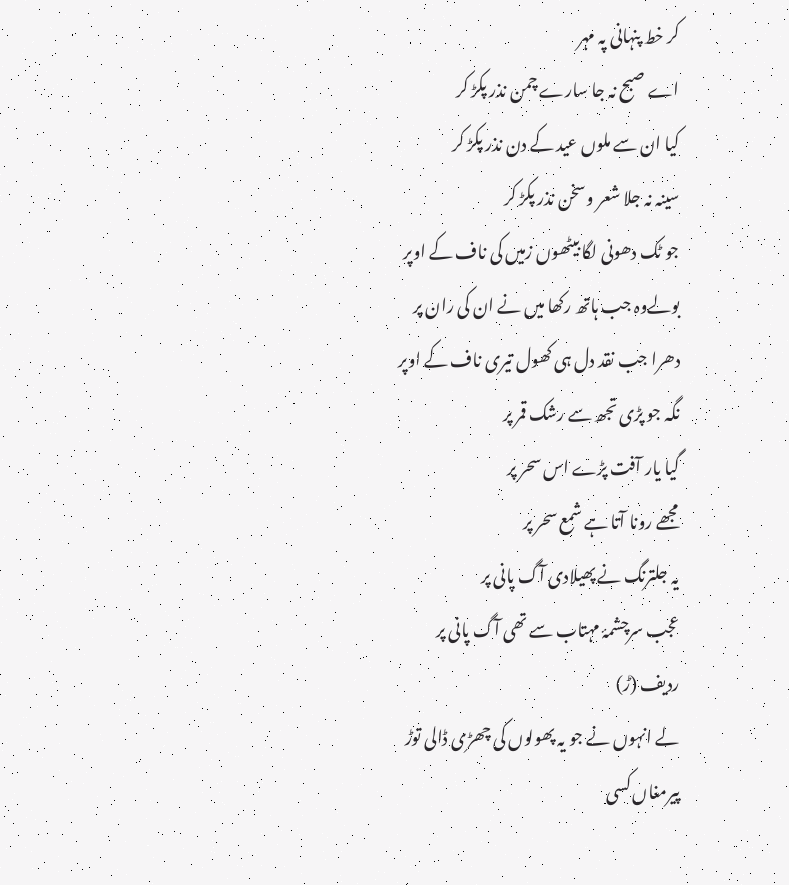کر خط پنہانی پہ مہر
اے صبح نہ جا سارے چمن نذر پکڑ کر
کیا ان سے ملوں عید کے دن نذر پکڑ کر
سینہ نہ جلا شعر وسخن نذر پکڑ کر
جو ٹک دھونی لگا بیٹھوں زمیں کی ناف کے اوپر
بولےوہ جب ہاتھ رکھا میں نے ان کی ران پر
دھرا جب نقد دل ہی کھول تیری ناف کے اوپر
نگہ جو پڑی تجھ سے رشک قمر پر
گیا یار آفت پڑے اس سحر پر
مجھے رونا آتا ہے شمع سحر پر
یہ جلترنگ نے پھیلادی آگ پانی پر
عجب سرچشمۂ مہتاب سے تھی آگ پانی پر
ردیف (ڑ)
لے انہوں نے جو یہ پھولوں کی چھڑی ڈالی توڑ
پیرمغاں کسی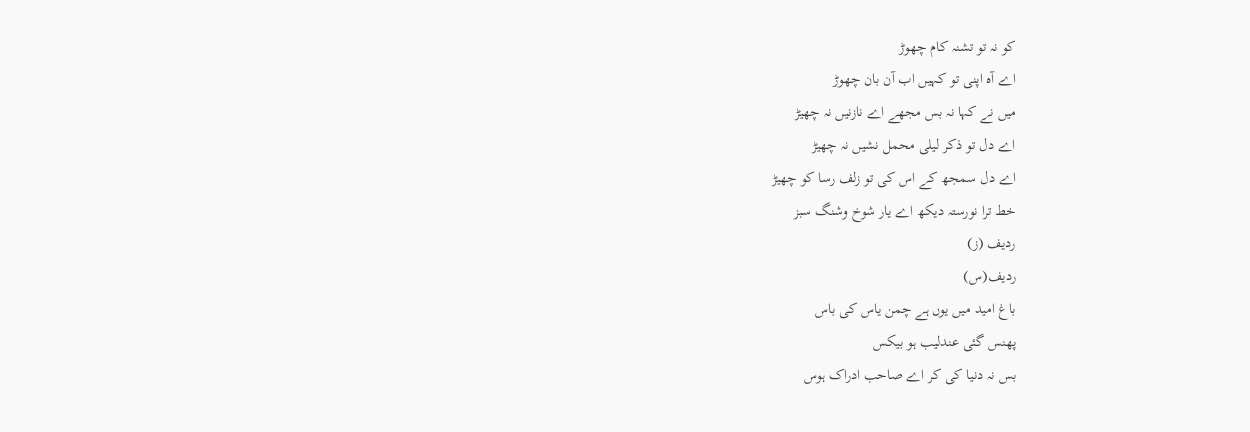کو نہ تو تشنہ کام چھوڑ
اے آہ اپنی تو کہیں اب آن بان چھوڑ
میں نے کہا نہ بس مجھے اے نازنیں نہ چھیڑ
اے دل تو ذکر لیلی محمل نشیں نہ چھیڑ
اے دل سمجھ کے اس کی تو زلف رسا کو چھیڑ
خط ترا نورستہ دیکھ اے یار شوخ وشنگ سبز
ردیف (ز)
ردیف(س)
باغ امید میں یوں ہے چمن یاس کی باس
پھنس گئی عندلیب ہو بیکس
بس نہ دنیا کی کر اے صاحب ادراک ہوس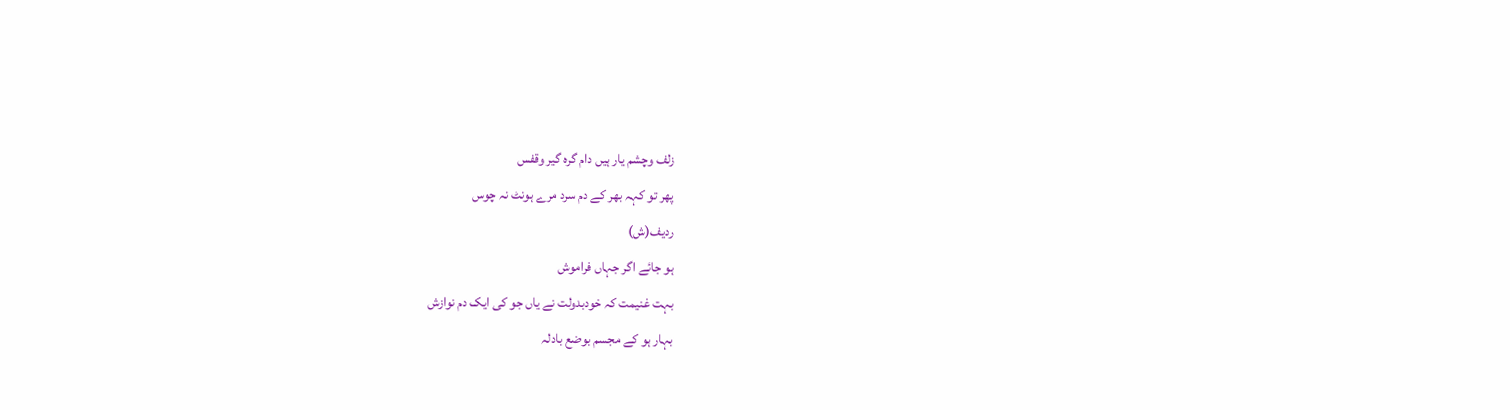زلف وچشم یار ہیں دام گرہ گیر وقفس
پھر تو کہہ بھر کے دم سرد مرے ہونٹ نہ چوس
ردیف(ش)
ہو جائے اگر جہاں فراموش
بہت غنیمت کہ خودبدولت نے یاں جو کی ایک دم نوازش
بہار ہو کے مجسم بوضع بادلہ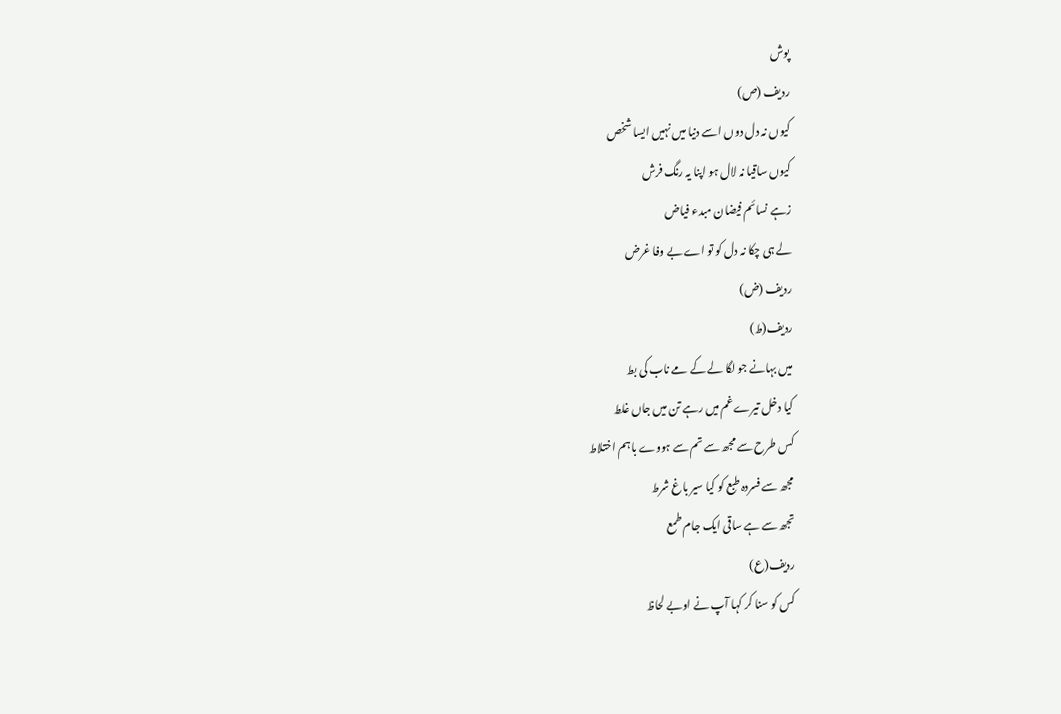پوش
ردیف (ص)
کیوں نہ دل دوں اسے دنیا میں نہیں ایسا شخص
کیوں ساقیا نہ لال ہو اپنا یہ رنگ فرش
زہے نسائم فیضان مبدء فیاض
لے ہی چکا نہ دل کو تو اے بے وفا غرض
ردیف (ض)
ردیف(ط)
میں بہانے جو لگا لے کے مے ناب کی بط
کیا دخل تیرے غم میں رہے تن میں جاں غلط
کس طرح سے مجھ سے تم سے ہووے باہم اختلاط
مجھ سے فسردہ طبع کو کیا سیر باغ شرط
تجھ سے ہے ساقی ایک جام طمع
ردیف(ع)
کس کو سنا کر کہا آپ نے اوبے لحاظ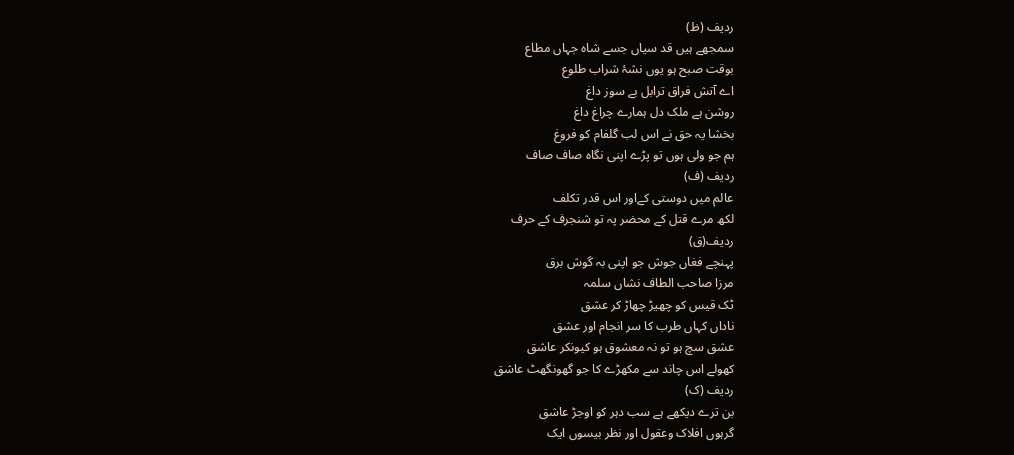ردیف (ظ)
سمجھے ہیں قد سیاں جسے شاہ جہاں مطاع
بوقت صبح ہو یوں نشۂ شراب طلوع
اے آتش فراق ترابل بے سوز داغ
روشن ہے ملک دل ہمارے چراغ داغ
بخشا یہ حق نے اس لب گلفام کو فروغ
ہم جو ولی ہوں تو پڑے اپنی نگاہ صاف صاف
ردیف (ف)
عالم میں دوستی کےاور اس قدر تکلف
لکھ مرے قتل کے محضر پہ تو شنجرف کے حرف
ردیف(ق)
پہنچے فغاں جوش جو اپنی بہ گوش برق
مرزا صاحب الطاف نشاں سلمہ
ٹک قیس کو چھیڑ چھاڑ کر عشق
ناداں کہاں طرب کا سر انجام اور عشق
عشق سچ ہو تو نہ معشوق ہو کیونکر عاشق
کھولے اس چاند سے مکھڑے کا جو گھونگھٹ عاشق
ردیف (ک)
بن ترے دیکھے ہے سب دہر کو اوجڑ عاشق
گرہوں افلاک وعقول اور نظر بیسوں ایک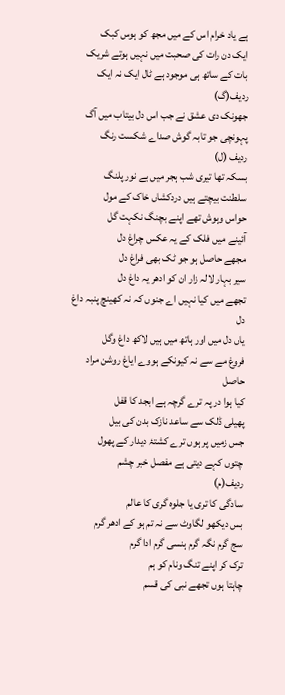ہے یاد خرام اس کے میں مجھ کو ہوس کبک
ایک دن رات کی صحبت میں نہیں ہوتے شریک
بات کے ساتھ ہی موجود ہے ٹال ایک نہ ایک
ردیف(گ)
جھونک دی عشق نے جب اس دل بیتاب میں آگ
پہونچی جو تابہ گوش صداے شکست رنگ
ردیف (ل)
بسکہ تھا تیری شب ہجر میں بے نور پلنگ
سلطنت بیچتے ہیں دردکشاں خاک کے مول
حواس وہوش تھے اپنے بچنگ نکہت گل
آئینے میں فلک کے یہ عکس چراغ دل
مجھے حاصل ہو جو ٹک بھی فراغ دل
سیر بہار لالہ زار ان کو ادھر یہ داغ دل
تجھے میں کیا نہیں اے جنوں کہ نہ کھینچ پنبہ داغ دل
یاں دل میں اور ہاتھ میں ہیں لاکھ داغ وگل
فروغ مے سے نہ کیونکے ہووے ایاغ روشن مراد حاصل
کیا ہوا در پہ ترے گرچہ ہے ابجد کا قفل
پھیلی ڈلک سے ساعد نازک بدن کی بیل
جس زمیں پر ہوں ترے کشتۂ دیدار کے پھول
چتوں کہے دیتی ہے مفصل خبر چشم
ردیف(م)
سادگی کا تری یا جلوہ گری کا عالم
بس دیکھو لگاوٹ سے نہ تم ہو کے ادھر گرم
سج گرم نگہ گرم ہنسی گرم ادا گرم
ترک کر اپنے تنگ ونام کو ہم
چاہتا ہوں تجھے نبی کی قسم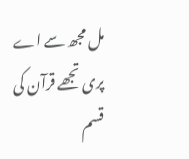مل مجھ سے اے پری تجھے قرآن کی قسم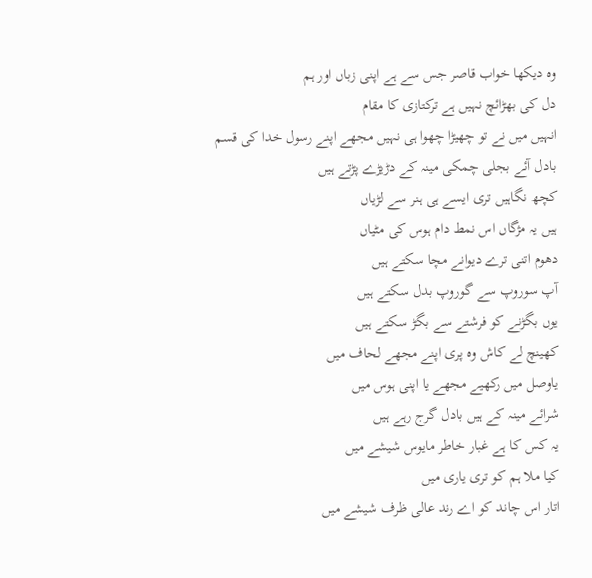وہ دیکھا خواب قاصر جس سے ہے اپنی زباں اور ہم
دل کی بھڑائچ نہیں ہے ترکتازی کا مقام
انہیں میں نے تو چھیڑا چھوا ہی نہیں مجھے اپنے رسول خدا کی قسم
بادل آئے بجلی چمکی مینہ کے دڑیڑے پڑتے ہیں
کچھ نگاہیں تری ایسے ہی ہنر سے لڑیاں
ہیں یہ مژگاں اس نمط دام ہوس کی مٹیاں
دھوم اتنی ترے دیوانے مچا سکتے ہیں
آپ سوروپ سے گوروپ بدل سکتے ہیں
یوں بگڑنے کو فرشتے سے بگڑ سکتے ہیں
کھینچ لے کاش وہ پری اپنے مجھے لحاف میں
یاوصل میں رکھیے مجھے یا اپنی ہوس میں
شرائے مینہ کے ہیں بادل گرج رہے ہیں
یہ کس کا ہے غبار خاطر مایوس شیشے میں
کیا ملا ہم کو تری یاری میں
اتار اس چاند کو اے رند عالی ظرف شیشے میں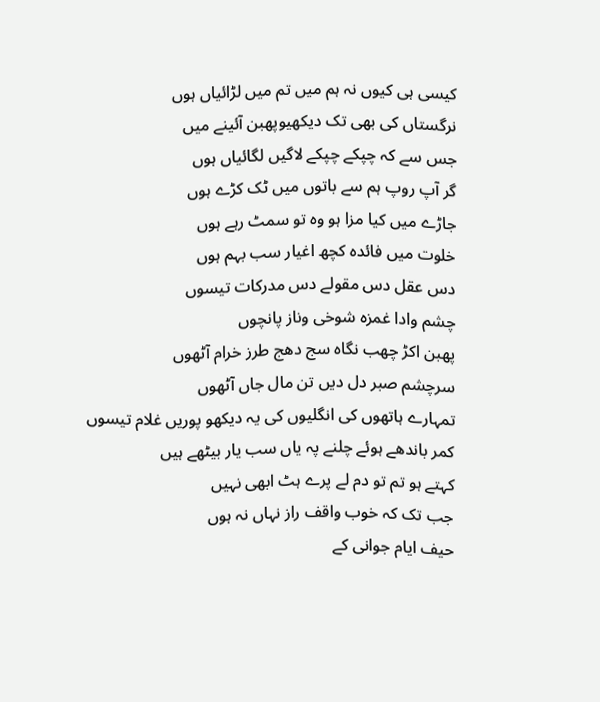کیسی ہی کیوں نہ ہم میں تم میں لڑائیاں ہوں
نرگستاں کی بھی تک دیکھیوپھبن آئینے میں
جس سے کہ چپکے چپکے لاگیں لگائیاں ہوں
گر آپ روپ ہم سے باتوں میں ٹک کڑے ہوں
جاڑے میں کیا مزا ہو وہ تو سمٹ رہے ہوں
خلوت میں فائدہ کچھ اغیار سب بہم ہوں
دس عقل دس مقولے دس مدرکات تیسوں
چشم وادا غمزہ شوخی وناز پانچوں
پھبن اکڑ چھب نگاہ سج دھج طرز خرام آٹھوں
سرچشم صبر دل دیں تن مال جاں آٹھوں
تمہارے ہاتھوں کی انگلیوں کی یہ دیکھو پوریں غلام تیسوں
کمر باندھے ہوئے چلنے پہ یاں سب یار بیٹھے ہیں
کہتے ہو تم تو دم لے پرے ہٹ ابھی نہیں
جب تک کہ خوب واقف راز نہاں نہ ہوں
حیف ایام جوانی کے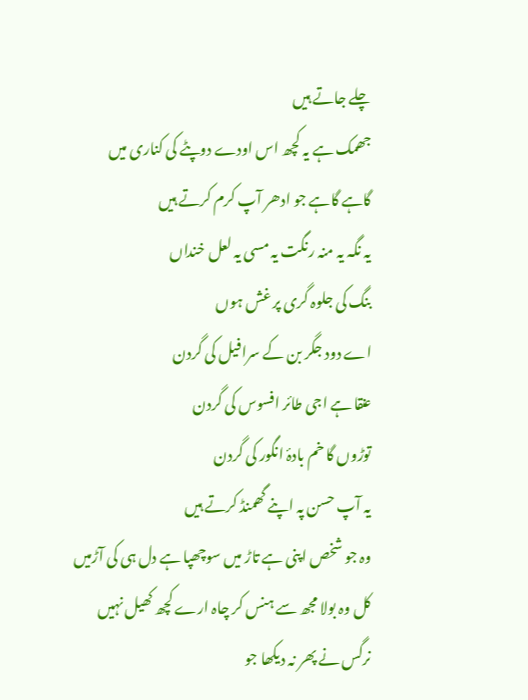چلے جاتے ہیں
جھمک ہے یہ کچھ اس اودے دوپٹے کی کناری میں
گاہے گاہے جو ادھر آپ کرم کرتے ہیں
یہ نگہ یہ منہ رنگت یہ مسی یہ لعل خنداں
بنگ کی جلوہ گری پر غش ہوں
اے دود جگر بن کے سرافیل کی گردن
عنقا ہے اجی طائر افسوس کی گردن
توڑوں گا خم بادۂ انگور کی گردن
یہ آپ حسن پہ اپنے گھمنڈ کرتے ہیں
وہ جو شخص اپنی ہے تاڑ میں سوچھپا ہے دل ہی کی آڑمیں
کل وہ بولا مجھ سے ہنس کر چاہ ارے کچھ کھیل نہیں
نرگس نے پھر نہ دیکھا جو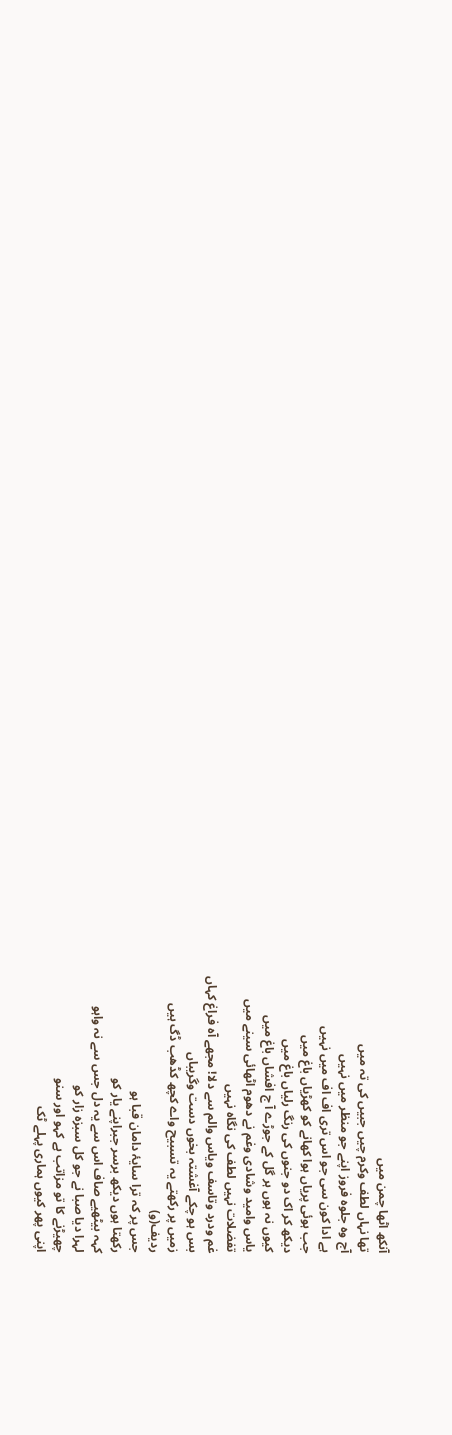آنکھ اٹھا چمن میں
تھا نہاں لطف وکرم چیں جبیں کی تہ میں
آج وہ جلوہ فروز اپنے جو منظر میں نہیں
ہے ادا کون سی جو اس تری اف اف میں نہیں
جب ہوئی پریاں ہوا کھانے کو کھڑیاں باغ میں
دیکھ کر اک دو جنوں کی رنگ رلیاں باغ میں
کیوں نہ ہوں ہر گل کے جوڑے آ ج افشاں باغ میں
یاس وامید وشادی وغم نے دھوم اٹھائی سینے میں
تفضلات نہیں لطف کی نگاہ نہیں
غم ودرد وتاسف ویاس والم سے دلا! مجھے آہ فراغ کہاں
بس ہو چکے آغشتہ بخوں دست وگریباں
زمیں پر رکھتے یہ تسبیح واے کچھ کڈھب ڈگ ہیں
ردیف(و)
جس پر کہ ترا سایۂ دامان قبا ہو
رکھتا ہوں دیکھ برسر جبراپنے یار کو
کہہ بیٹھیے صاف اس سے یہ دل جس سے نہ واہو
لہرا دیا صبا نے جو کل سبزہ زار کو
چھیڑنے کا تو مزاتب ہے کہو اور سنو
اپنی پھر کیوں ہماری پہلے ٹک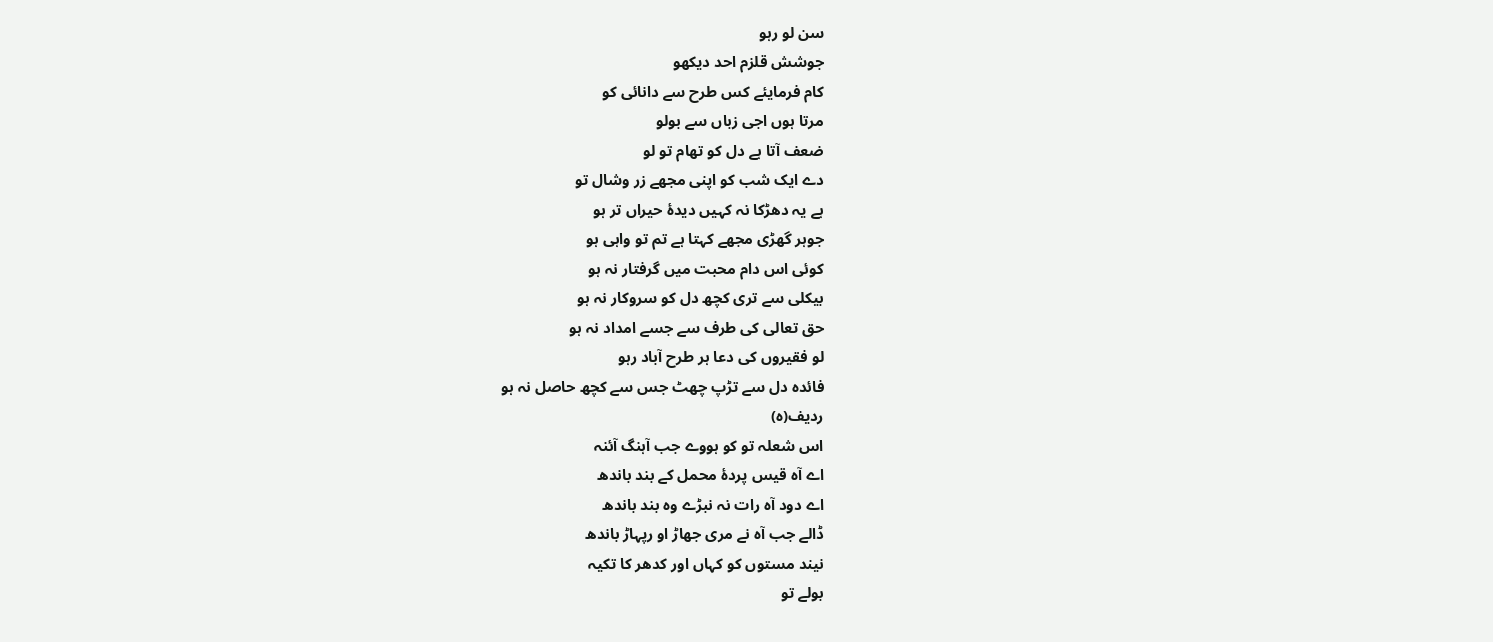سن لو رہو
جوشش قلزم احد دیکھو
کام فرمایئے کس طرح سے دانائی کو
مرتا ہوں اجی زباں سے بولو
ضعف آتا ہے دل کو تھام تو لو
دے ایک شب کو اپنی مجھے زر وشال تو
ہے یہ دھڑکا نہ کہیں دیدۂ حیراں تر ہو
جوہر گھڑی مجھے کہتا ہے تم تو واہی ہو
کوئی اس دام محبت میں گرفتار نہ ہو
بیکلی سے تری کچھ دل کو سروکار نہ ہو
حق تعالی کی طرف سے جسے امداد نہ ہو
لو فقیروں کی دعا ہر طرح آباد رہو
فائدہ دل سے تڑپ چھٹ جس سے کچھ حاصل نہ ہو
ردیف(ہ)
اس شعلہ تو کو ہووے جب آہنگ آئنہ
اے آہ قیس پردۂ محمل کے بند باندھ
اے دود آہ رات نہ نبڑے وہ بند باندھ
ڈالے جب آہ نے مری جھاڑ او رپہاڑ باندھ
نیند مستوں کو کہاں اور کدھر کا تکیہ
بولے تو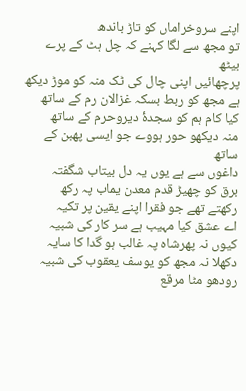اپنے سروخراماں کو تاڑ باندھ
تو مجھ سے لگا کہنے کہ چل ہٹ کے پرے بیٹھ
پرچھائیں اپنی چال کی ٹک منہ کو موڑ دیکھ
ہے مجھ کو ربط بسکہ غزالان رم کے ساتھ
کیا کام ہم کو سجدۂ دیروحرم کے ساتھ
منہ دیکھو حور ہووے جو ایسی پھبن کے ساتھ
داغوں سے ہے یوں یہ دل بیتاب شگفتہ
برق کو چھیڑ قدم معدن یماب پہ رکھ
رکھتے تھے جو فقرا اپنے یقین پر تکیہ
اے عشق کیا مہیب ہے سر کار کی شبیہ
کیوں نہ پھرشاہ پہ غالب ہو گدا کا سایہ
دکھلا نہ مجھ کو یوسف یعقوب کی شبیہ
رودھو مٹا مرقع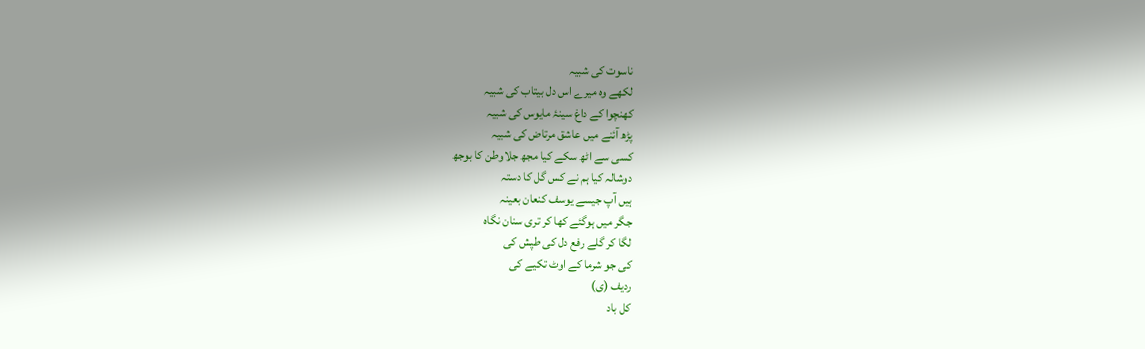ناسوت کی شبیہ
لکھے وہ میرے اس دل بیتاب کی شبیہ
کھنچوا کے داغ سینۂ مایوس کی شبیہ
پڑھ آئنے میں عاشق مرتاض کی شبیہ
کسی سے اٹھ سکے کیا مجھ جلاوطن کا بوجھ
دوشالہ کیا ہم نے کس گل کا دستہ
ہیں آپ جیسے یوسف کنعان بعینہ
جگر میں ہوگئے کھا کر تری سنان نگاہ
لگا کر گلے رفع دل کی طپش کی
کی جو شرما کے اوٹ تکیے کی
ردیف (ی)
کل باد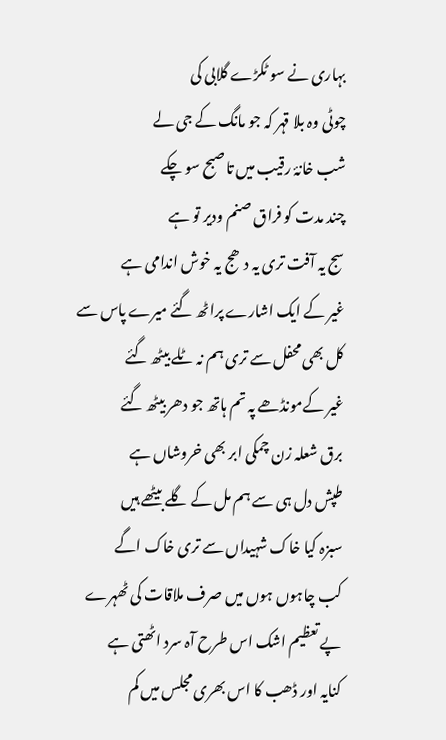بہاری نے سو ٹکڑے گلابی کی
چوٹی وہ بلا قہر کہ جو مانگ کے جی لے
شب خانۂ رقیب میں تاصبح سو چکے
چند مدت کو فراق صنم ودیر تو ہے
سج یہ آفت تری یہ دھج یہ خوش اندامی ہے
غیر کے ایک اشارے پراٹھ گئے میرے پاس سے
کل بھی محفل سے تری ہم نہ ٹلے بیٹھ گئے
غیر کےمونڈھے پہ تم ہاتھ جو دھر بیٹھ گئے
برق شعلہ زن چمکی ابر بھی خروشاں ہے
طپش دل ہی سے ہم مل کے گلے بیٹھے ہیں
سبزہ کیا خاک شہیداں سے تری خاک اگے
کب چاہوں ہوں میں صرف ملاقات کی ٹھہرے
پے تعظیم اشک اس طرح آہ سرد اٹھتی ہے
کنایہ اور ڈھب کا اس بھری مجلس میں کم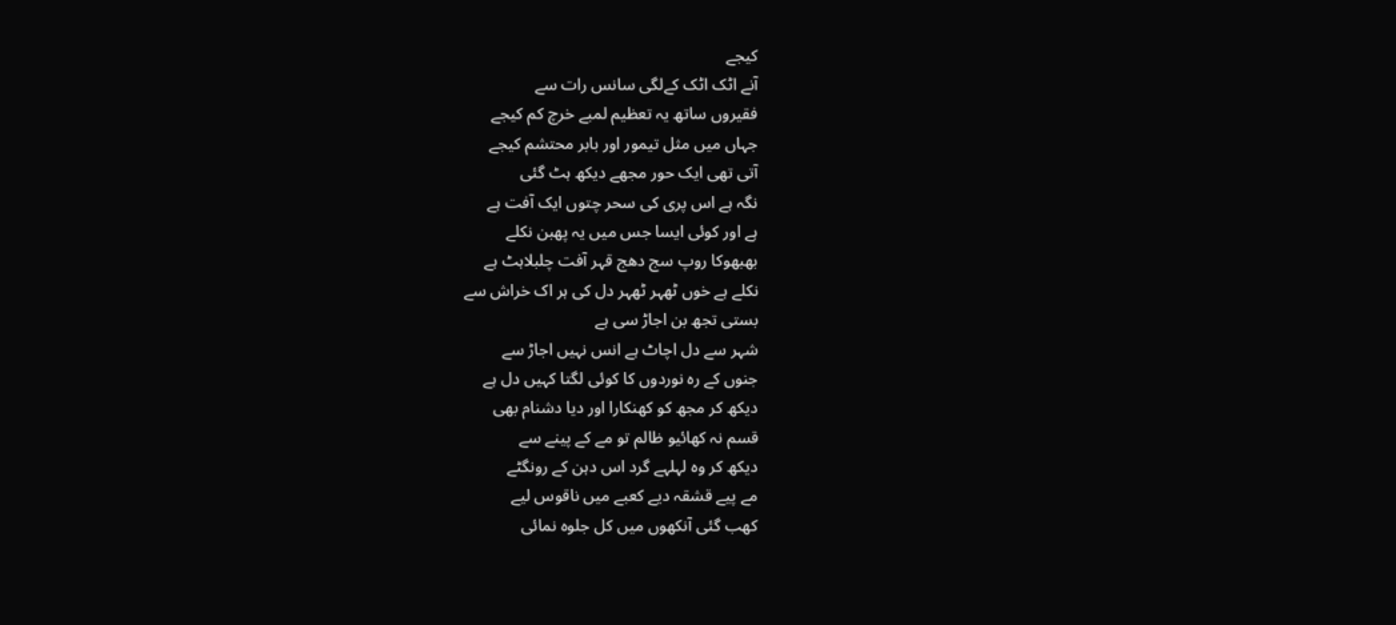کیجے
آنے اٹک اٹک کےلگی سانس رات سے
فقیروں ساتھ یہ تعظیم لمبے خرچ کم کیجے
جہاں میں مثل تیمور اور بابر محتشم کیجے
آتی تھی ایک حور مجھے دیکھ ہٹ گئی
نگہ ہے اس پری کی سحر چتوں ایک آفت ہے
ہے اور کوئی ایسا جس میں یہ پھبن نکلے
بھبھوکا روپ سج دھج قہر آفت چلبلاہٹ ہے
نکلے ہے خوں ٹھہر ٹھہر دل کی ہر اک خراش سے
بستی تجھ بن اجاڑ سی ہے
شہر سے دل اچاٹ ہے انس نہیں اجاڑ سے
جنوں کے رہ نوردوں کا کوئی لگتا کہیں دل ہے
دیکھ کر مجھ کو کھنکارا اور دیا دشنام بھی
قسم نہ کھائیو ظالم تو مے کے پینے سے
دیکھ کر وہ لہلہے گرد اس دہن کے رونگٹے
مے پیے قشقہ دیے کعبے میں ناقوس لیے
کھب گئی آنکھوں میں کل جلوہ نمائی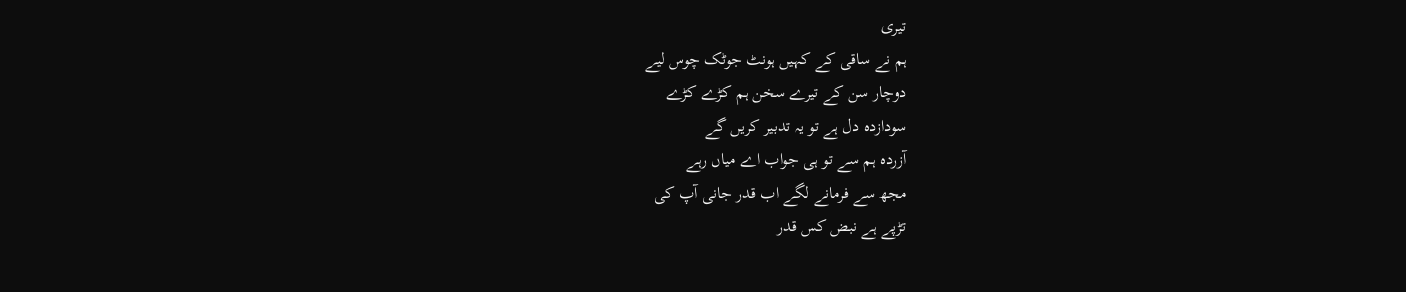تیری
ہم نے ساقی کے کہیں ہونٹ جوٹک چوس لیے
دوچار سن کے تیرے سخن ہم کڑے کڑے
سودازدہ دل ہے تو یہ تدبیر کریں گے
آزردہ ہم سے تو ہی جواب اے میاں رہے
مجھ سے فرمانے لگے اب قدر جانی آپ کی
تڑپے ہے نبض کس قدر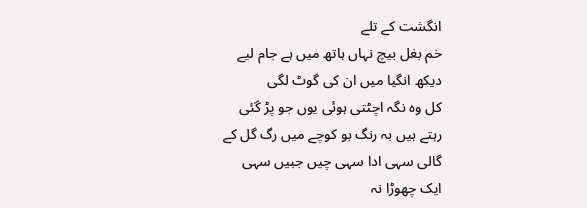انگشت کے تلے
خم بغل بیچ نہاں ہاتھ میں ہے جام لیے
دیکھ انگیا میں ان کی گوٹ لگی
کل وہ نگہ اچٹتی ہوئی یوں جو پڑ گئی
رہتے ہیں بہ رنگ بو کوچے میں رگ گل کے
گالی سہی ادا سہی چیں جبیں سہی
ایک چھوڑا نہ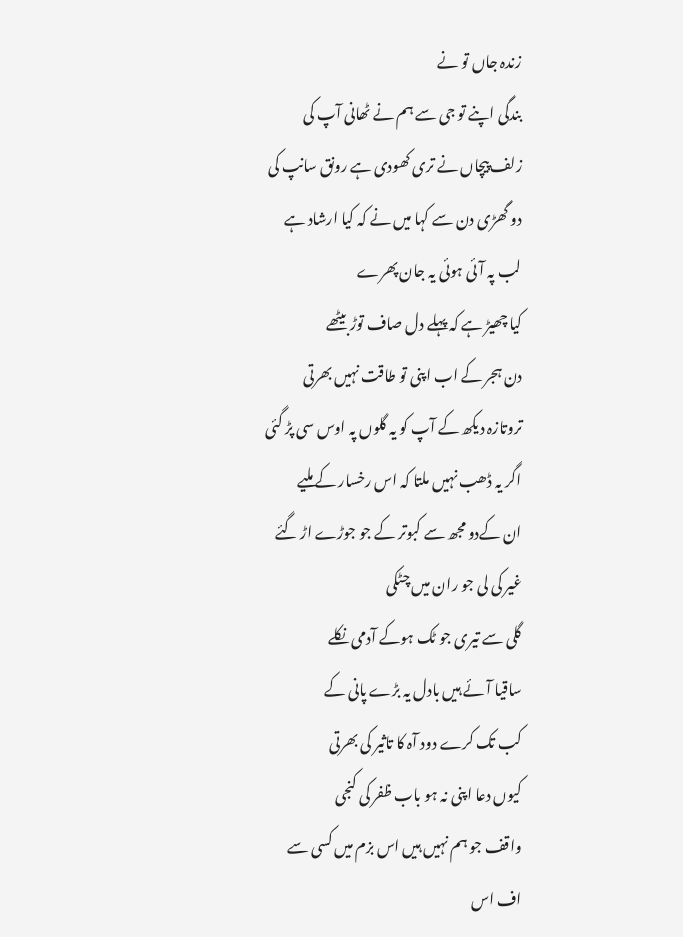زندہ جاں تو نے
بندگی اپنے تو جی سے ہم نے ٹھانی آپ کی
زلف پیچاں نے تری کھودی ہے رونق سانپ کی
دو گھڑی دن سے کہا میں نے کہ کیا ارشاد ہے
لب پہ آئی ہوئی یہ جان پھرے
کیا چھیڑ ہے کہ پہلے دل صاف توڑ بیٹھے
دن ہجر کے اب اپنی تو طاقت نہیں بھرتی
تروتازہ دیکھ کے آپ کو یہ گلوں پہ اوس سی پڑ گئی
اگر یہ ڈھب نہیں ملتا کہ اس رخسار کے ملیے
ان کےدو مجھ سے کبوتر کے جو جوڑے اڑ گئے
غیر کی لی جو ران میں چٹکی
گلی سے تیری جو ٹک ہوکے آدمی نکلے
ساقیا آئے ہیں بادل یہ بڑے پانی کے
کب تک کرے دود آہ کا تاثیر کی بھرتی
کیوں دعا اپنی نہ ہو باب ظفر کی کنجی
واقف جو ہم نہیں ہیں اس بزم میں کسی سے
اف اس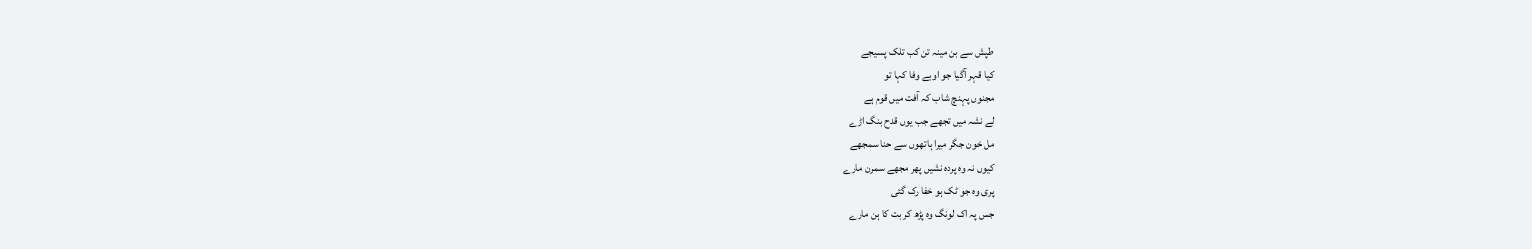طپش سے بن مینہ تن کب تلک پسیجے
کیا قہر آگیا جو اوبے وفا کہا تو
مجنوں پہنچ شاب کہ آفت میں قوم ہے
لے نشہ میں تجھے جب یوں قدح بنگ اڑے
مل خون جگر میرا ہاتھوں سے حنا سمجھے
کیوں نہ وہ پردہ نشیں پھر مجھے سمرن مارے
پری وہ جو ٹک ہو خفا رک گئی
جس پہ اک لونگ وہ پڑھ کر بت کا ہن مارے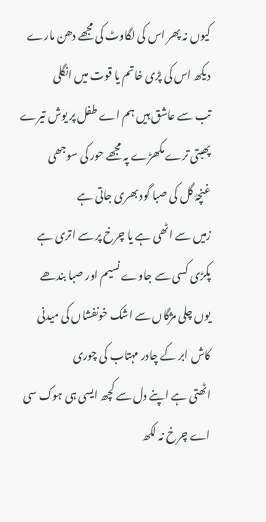کیوں نہ پھر اس کی لگاوٹ کی مجھے دھن مارے
دیکھ اس کی پڑی خاتم یا قوت میں انگلی
تب سے عاشق ہیں ہم اے طفل پر یوش تیرے
پھبتی ترے مکھڑے پہ مجھے حور کی سوجھی
غنچۂ گل کی صبا گود بھری جاتی ہے
زمیں سے اٹھی ہے یا چرخ پر سے اتری ہے
پکڑی کسی سے جاوے نسیم اور صبا بندھے
یوں چلی مژگاں سے اشک خونفشاں کی میدنی
کاش ابر کے چادر مہتاب کی چوری
اٹھتی ہے اپنے دل سے کچھ ایسی ہی ہوک سی
اے چرخ نہ لکھ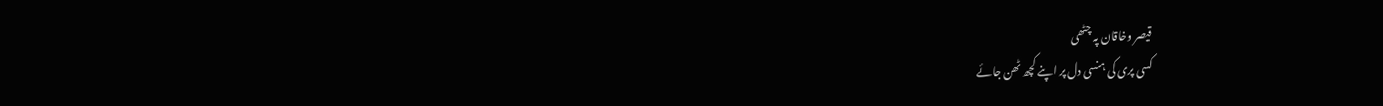قیصر وخاقان پہ چٹھی
کسی پری کی ہنسی دل پر اپنے کچھ ٹھن جائے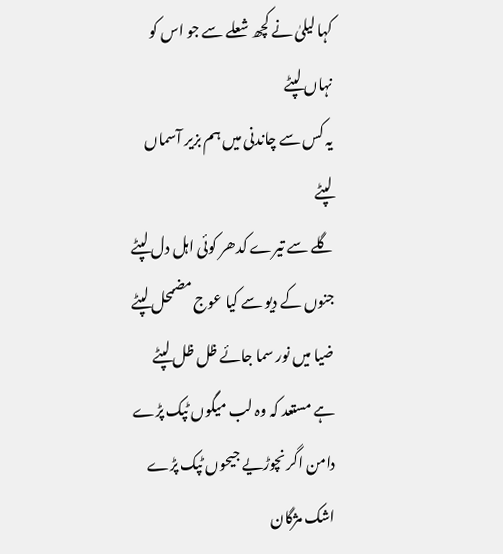کہا لیلیٰ نے کچھ شعلے سے جو اس کو نہاں لپٹے
یہ کس سے چاندنی میں ہم بزیر آسماں لپٹے
گلے سے تیرے کدھر کوئی اہل دل لپٹے
جنوں کے دیو سے کیا عوج مضمحل لپٹے
ضیا میں نور سما جائے ظل ظل لپٹے
ہے مستعد کہ وہ لب میگوں ٹپک پڑے
دامن اگر نچوڑیے جیحوں ٹپک پڑے
اشک مژگان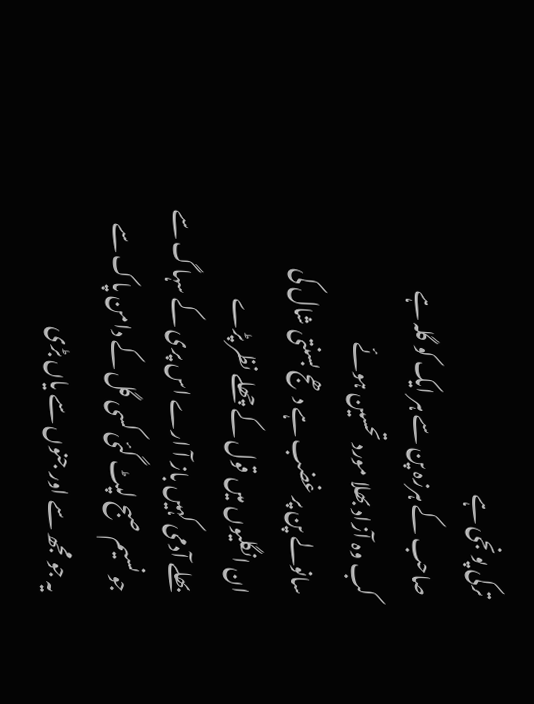ترکی پونجی ہے
صاحب کے ہرزہ پن سے ہر ایک کو گلہ ہے
کب وہ آزاد بھلا مورد تحسین ہوئے
سانولے پن پر غضب ہے دھج بسنتی شال کی
ان انگلیوں میں قول کے چھلے نظر پڑے
بھلے آدمی کہیں باز آ ارے اس پری کے سہاگ سے
جو نسیم صبح لپٹ گئی کسی گل کے دامن پاک سے
یہ جو مجھ سے اور جنوں سے یاں بڑی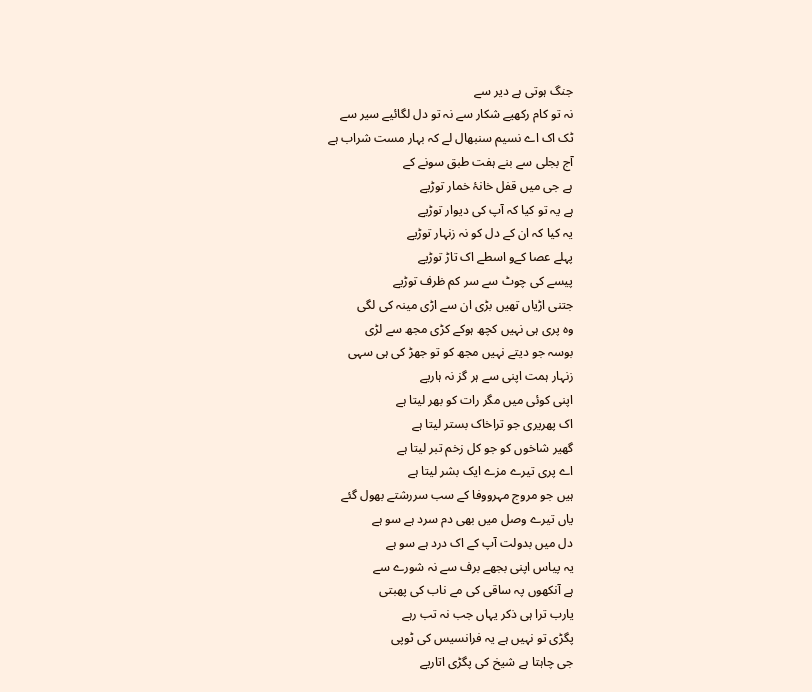جنگ ہوتی ہے دیر سے
نہ تو کام رکھیے شکار سے نہ تو دل لگائیے سیر سے
ٹک اک اے نسیم سنبھال لے کہ بہار مست شراب ہے
آج بجلی سے بنے ہفت طبق سونے کے
ہے جی میں قفل خانۂ خمار توڑیے
ہے یہ تو کیا کہ آپ کی دیوار توڑیے
یہ کیا کہ ان کے دل کو نہ زنہار توڑیے
پہلے عصا کےو اسطے اک تاڑ توڑیے
پیسے کی چوٹ سے سر کم ظرف توڑیے
جتنی اڑیاں تھیں بڑی ان سے اڑی مینہ کی لگی
وہ پری ہی نہیں کچھ ہوکے کڑی مجھ سے لڑی
بوسہ جو دیتے نہیں مجھ کو تو جھڑ کی ہی سہی
زنہار ہمت اپنی سے ہر گز نہ ہاریے
اپنی کوئی میں مگر رات کو بھر لیتا ہے
اک پھریری جو تراخاک بستر لیتا ہے
گھیر شاخوں کو جو کل زخم تبر لیتا ہے
اے پری تیرے مزے ایک بشر لیتا ہے
ہیں جو مروج مہرووفا کے سب سررشتے بھول گئے
یاں تیرے وصل میں بھی دم سرد ہے سو ہے
دل میں بدولت آپ کے اک درد ہے سو ہے
یہ پیاس اپنی بجھے برف سے نہ شورے سے
ہے آنکھوں پہ ساقی کی مے ناب کی پھبتی
یارب ترا ہی ذکر یہاں جب نہ تب رہے
پگڑی تو نہیں ہے یہ فرانسیس کی ٹوپی
جی چاہتا ہے شیخ کی پگڑی اتاریے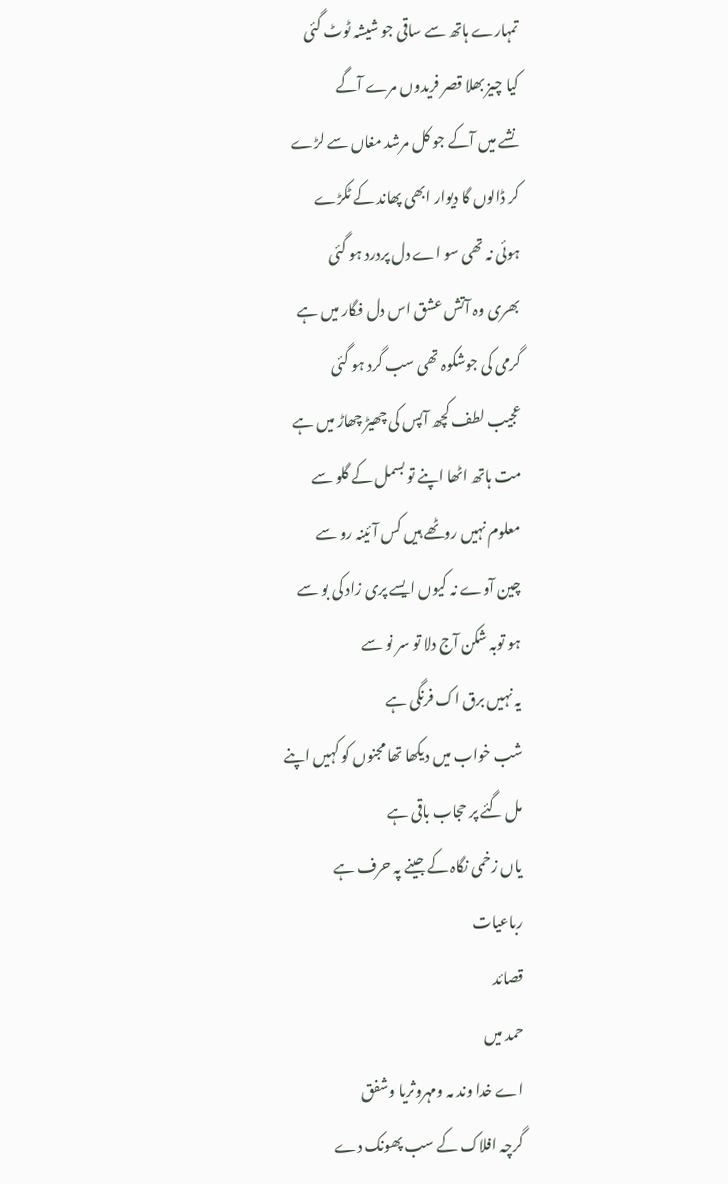تمہارے ہاتھ سے ساقی جو شیشہ ٹوٹ گئی
کیا چیز بھلا قصر فریدوں مرے آگے
نشے میں آکے جو کل مرشد مغاں سے لڑے
کر ڈالوں گا دیوار ابھی پھاند کے ٹکڑے
ہوئی نہ تھی سو اے دل پردرد ہو گئی
بھری وہ آتش عشق اس دل فگار میں ہے
گرمی کی جوشکوہ تھی سب گرد ہو گئی
عجیب لطف کچھ آپس کی چھیڑ چھاڑ میں ہے
مت ہاتھ اٹھا اپنے تو بسمل کے گلو سے
معلوم نہیں روٹھے ہیں کس آئینہ رو سے
چین آوے نہ کیوں ایسے پری زاد کی بو سے
ہو توبہ شکن آج دلا تو سر نو سے
یہ نہیں برق اک فرنگی ہے
شب خواب میں دیکھا تھا مجنوں کو کہیں اپنے
مل گئے پر حجاب باقی ہے
یاں زخمی نگاہ کے جینے پہ حرف ہے
رباعیات
قصائد
حمد میں
اے خدا وند مہ ومہروثریا وشفق
گرچہ افلاک کے سب پھونک دے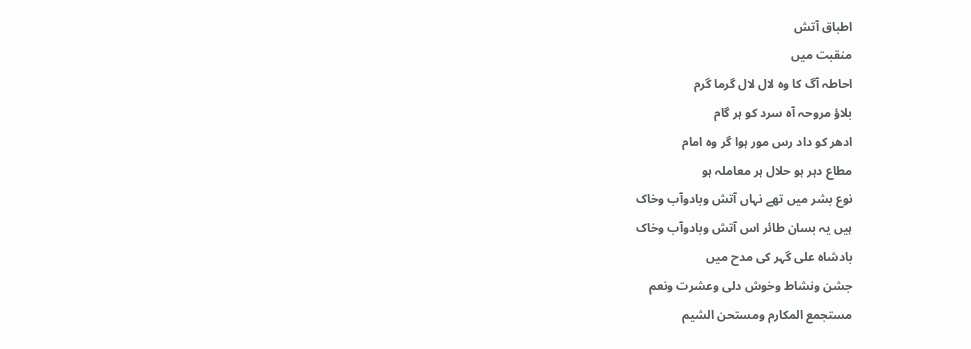اطباق آتش
منقبت میں
احاطہ آگ کا وہ لال لال گرما گرم
بلاؤ مروحہ آہ سرد کو ہر گام
ادھر کو داد رس مور ہوا گر وہ امام
مطاع دہر ہو حلال ہر معاملہ ہو
نوع بشر میں تھے نہاں آتش وبادوآب وخاک
ہیں یہ بسان طائر اس آتش وبادوآب وخاک
بادشاہ علی گہر کی مدح میں
جشن ونشاط وخوش دلی وعشرت ونعم
مستجمع المکارم ومستحن الشیم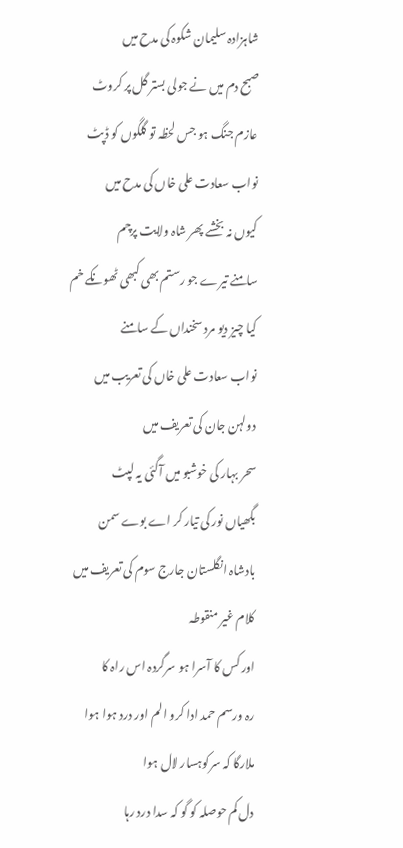شاہزادہ سلیمان شکوہ کی مدح میں
صبح دم میں نے جولی بستر گل پر کروٹ
عازم جنگ ہو جس لحظہ تو گلگوں کو ڈپٹ
نواب سعادت علی خاں کی مدح میں
کیوں نہ بخشے پھر شاہ ولایت پرچم
سامنے تیرے جو رستم بھی کبھی ٹھونکے خم
کیا چیز دیو مرد سخنداں کے سامنے
نواب سعادت علی خاں کی تعریب میں
دولہن جان کی تعریف میں
سحر بہار کی خوشبو میں آگئی یہ لپٹ
بگھیاں نور کی تیار کر اے بوے سمن
بادشاہ انگلستان جارج سوم کی تعریف میں
کلام غیر منقوطہ
اور کس کا آسرا ہو سرگردہ اس راہ کا
رہ ورسم حمد ادا کرو الم اور درد ہوا ہوا
ملارگا کہ سرکوہسار لال ہوا
دل کم حوصلہ کو گو کہ سدا درد رہا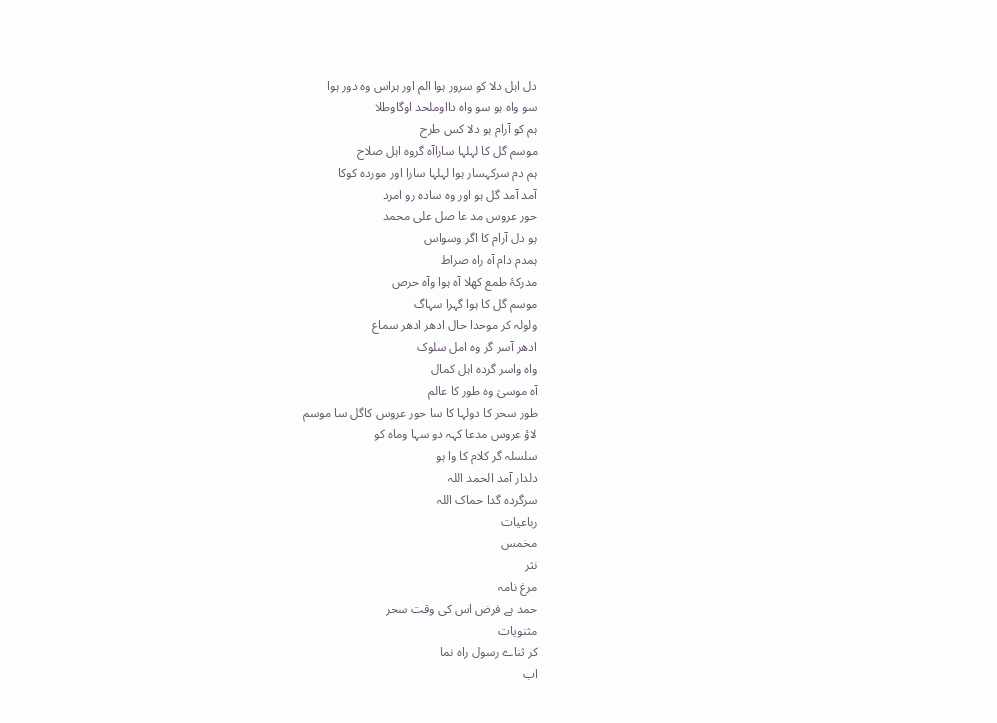دل اہل دلا کو سرور ہوا الم اور ہراس وہ دور ہوا
سو واہ ہو سو واہ دااوملحد اوگاوطلا
ہم کو آرام ہو دلا کس طرح
موسم گل کا لہلہا ساراآہ گروہ اہل صلاح
ہم دم سرکہسار ہوا لہلہا سارا اور موردہ کوکا
آمد آمد گل ہو اور وہ سادہ رو امرد
حور عروس مد عا صل علی محمد
ہو دل آرام کا اگر وسواس
ہمدم دام آہ راہ صراط
مدرکۂ طمع کھلا آہ ہوا وآہ حرص
موسم گل کا ہوا گہرا سہاگ
ولولہ کر موحدا حال ادھر ادھر سماع
ادھر آسر گر وہ امل سلوک
واہ واسر گردہ اہل کمال
آہ موسیٰ وہ طور کا عالم
طور سحر کا دولہا کا سا حور عروس کاگل سا موسم
لاؤ عروس مدعا کہہ دو سہا وماہ کو
سلسلہ گر کلام کا وا ہو
دلدار آمد الحمد اللہ
سرگردہ گدا حماک اللہ
رباعیات
مخمس
نثر
مرغ نامہ
حمد ہے فرض اس کی وقت سحر
مثنویات
کر ثناے رسول راہ نما
اب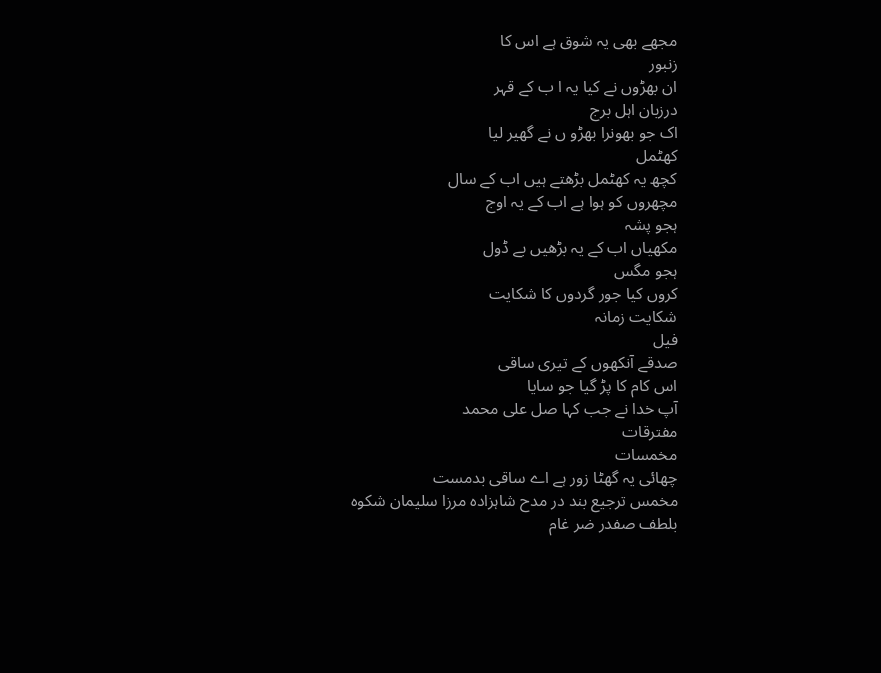مجھے بھی یہ شوق ہے اس کا
زنبور
ان بھڑوں نے کیا یہ ا ب کے قہر
درزبان اہل برج
اک جو بھونرا بھڑو ں نے گھیر لیا
کھٹمل
کچھ یہ کھٹمل بڑھتے ہیں اب کے سال
مچھروں کو ہوا ہے اب کے یہ اوج
ہجو پشہ
مکھیاں اب کے یہ بڑھیں بے ڈول
ہجو مگس
کروں کیا جور گردوں کا شکایت
شکایت زمانہ
فیل
صدقے آنکھوں کے تیری ساقی
اس کام کا پڑ گیا جو سایا
آپ خدا نے جب کہا صل علی محمد
مفترقات
مخمسات
چھائی یہ گھٹا زور ہے اے ساقی بدمست
مخمس ترجیع بند در مدح شاہزادہ مرزا سلیمان شکوہ
بلطف صفدر ضر غام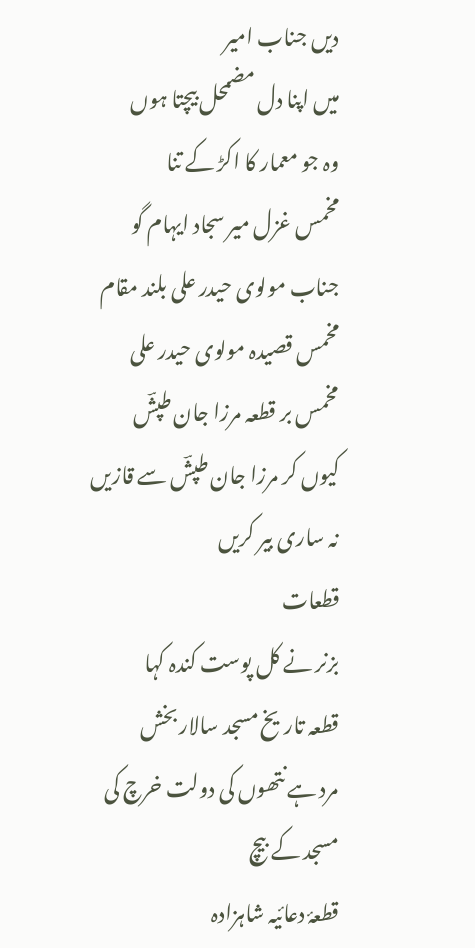دیں جناب امیر
میں اپنا دل مضمحل بیچتا ہوں
وہ جو معمار کا اکڑ کے تنا
مخمس غزل میر سجاد ایہام گو
جناب مولوی حیدر علی بلند مقام
مخمس قصیدہ مولوی حیدر علی
مخمس بر قطعہ مرزا جان طپشؔ
کیوں کر مرزا جان طپشؔ سے قازیں نہ ساری بیر کریں
قطعات
بزنر نے کل پوست کندہ کہا
قطعہ تاریخ مسجد سالار بخش
مرد ہے نتھوں کی دولت خرچ کی مسجد کے بیچ
قطعۂ دعائیہ شاہزادہ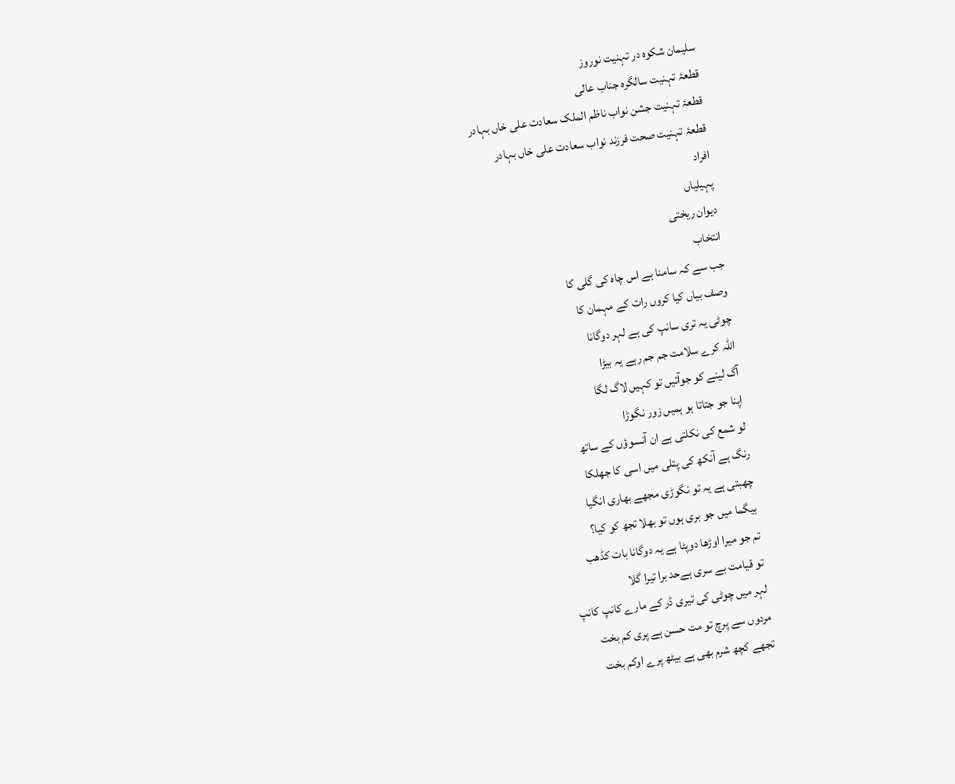سلیمان شکوہ در تہنیت نوروز
قطعۂ تہنیت سالگرہ جناب عالی
قطعۂ تہنیت جشن نواب ناظم الملک سعادت علی خاں بہادر
قطعۂ تہنیت صحت فرزند نواب سعادت علی خاں بہادر
افراد
پہیلیاں
دیوان ریختی
انتخاب
جب سے کہ سامنا ہے اس چاہ کی گلی کا
وصف بیاں کیا کروں رات کے مہمان کا
چوٹی یہ تری سانپ کی ہے لہر دوگانا
اللہ کرے سلامت جم جم رہے یہ بیڑا
آگ لینے کو جوآئیں تو کہیں لاگ لگا
اپنا جو جتاتا ہو ہمیں زور نگوڑا
لو شمع کی نکلتی ہے ان آنسوؤں کے ساتھ
رنگ ہے آنکھ کی پتلی میں اسی کا جھلکا
چھبتی ہے یہ تو نگوڑی مجھے بھاری انگیا
بیگما میں جو بری ہوں تو بھلا تجھ کو کیا؟
تم جو میرا اوڑھا دوپٹا ہے یہ دوگانا بات کڈھب
تو قیامت بے سری ہےحد برا تیرا گلا
لہر میں چوٹی کی تیری ڈر کے مارے کانپ کانپ
مردوں سے پرچ تو مت حسن ہے پری کم بخت
تجھے کچھ شرم بھی ہے بیٹھ پرے اوکم بخت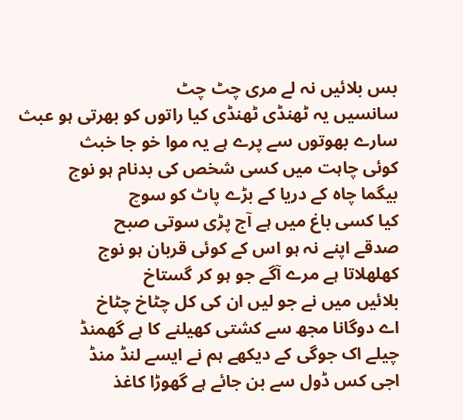بس بلائیں نہ لے مری چٹ چٹ
سانسیں یہ ٹھنڈی ٹھنڈی کیا راتوں کو بھرتی ہو عبث
سارے بھوتوں سے پرے ہے یہ موا خو جا خبث
کوئی چاہت میں کسی شخص کی بدنام ہو نوج
بیگما چاہ کے دریا کے بڑے پاٹ کو سوچ
کیا کسی باغ میں ہے آج پڑی سوتی صبح
صدقے اپنے نہ ہو اس کے کوئی قربان ہو نوج
کھلھلاتا ہے مرے آگے جو ہو کر گستاخ
بلائیں میں نے جو لیں ان کی کل چٹاخ چٹاخ
اے دوگانا مجھ سے کشتی کھیلنے کا ہے گھمنڈ
چیلے اک جوگی کے دیکھے ہم نے ایسے لنڈ منڈ
اجی کس ڈول سے بن جائے ہے گھوڑا کاغذ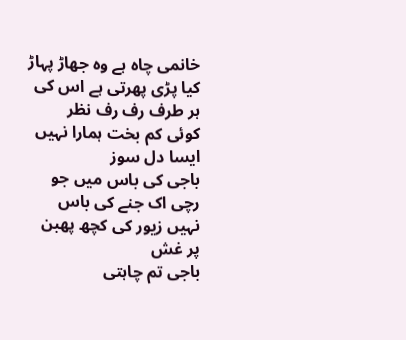خانمی چاہ ہے وہ جھاڑ پہاڑ
کیا پڑی پھرتی ہے اس کی ہر طرف رف رف نظر
کوئی کم بخت ہمارا نہیں ایسا دل سوز
باجی کی باس میں جو رچی اک جنے کی باس
نہیں زیور کی کچھ پھبن پر غش
باجی تم چاہتی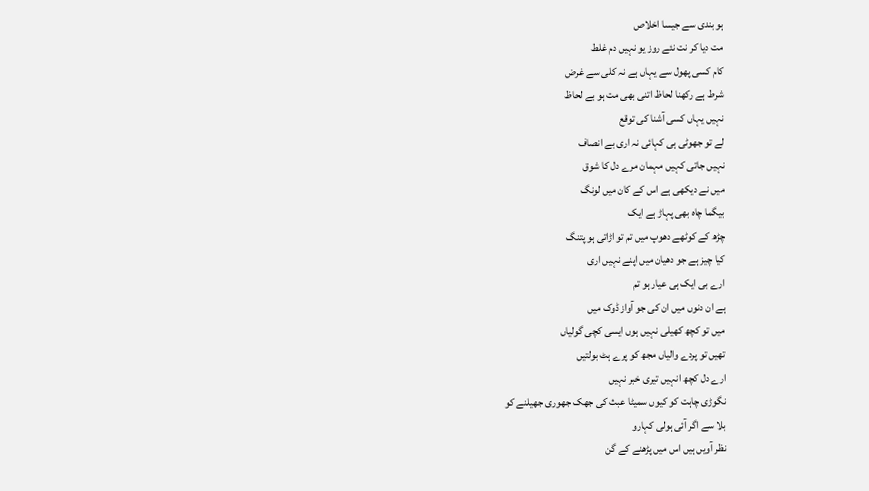ہو بندی سے جیسا اخلاص
مت دیا کر نت نئے روز یو نہیں دم غلط
کام کسی پھول سے یہاں ہے نہ کلی سے غرض
شرط ہے رکھنا لحاظ اتنی بھی مت ہو بے لحاظ
نہیں یہاں کسی آشنا کی توقع
لے تو جھوٹی ہی کہائی نہ اری بے انصاف
نہیں جاتی کہیں مہمان مرے دل کا شوق
میں نے دیکھی ہے اس کے کان میں لونگ
بیگما چاہ بھی پہاڑ ہے ایک
چڑھ کے کوٹھے دھوپ میں تم تو اڑاتی ہو پتنگ
کیا چیز ہے جو دھیان میں اپنے نہیں اری
ارے بی ایک ہی عیار ہو تم
ہے ان دنوں میں ان کی جو آواز ڈوک میں
میں تو کچھ کھیلی نہیں ہوں ایسی کچی گولیاں
تھیں تو پردے والیاں مجھ کو پرے ہٹ بولتیں
ارے دل کچھ انہیں تیری خبر نہیں
نگوڑی چاہت کو کیوں سمیٹا عبث کی جھک جھوری جھیلنے کو
بلا سے اگر آئی ہولی کہارو
نظر آویں ہیں اس میں پڑھنے کے گن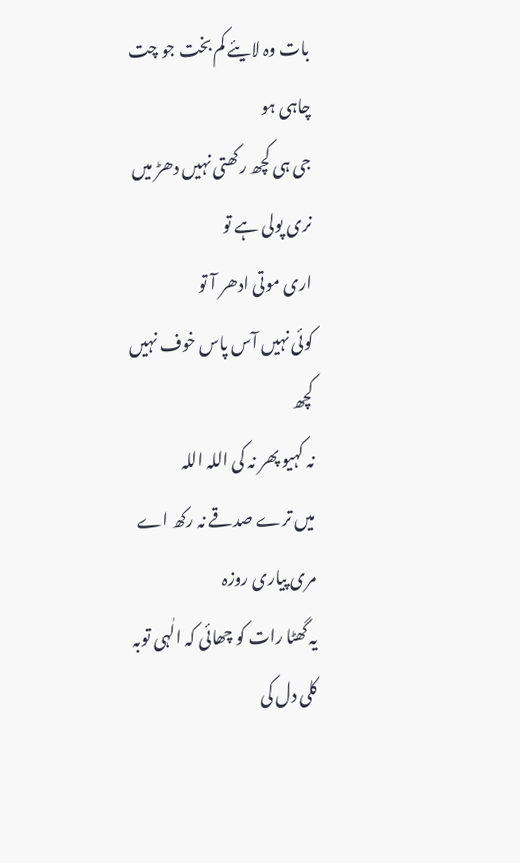بات وہ لایئے کم بخت جو چت چاہی ہو
جی ہی کچھ رکھتی نہیں دھڑ میں نری پولی ہے تو
اری موتی ادھر آ تو
کوئی نہیں آس پاس خوف نہیں کچھ
نہ کہیو پھر نہ کی اللہ اللہ
میں ترے صدقے نہ رکھ اے مری پیاری روزہ
یہ گھٹا رات کو چھائی کہ الٰہی توبہ
کلی دل کی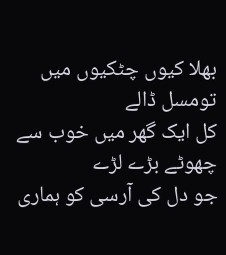بھلا کیوں چٹکیوں میں تومسل ڈالے
کل ایک گھر میں خوب سے چھوٹے بڑے لڑے
جو دل کی آرسی کو ہماری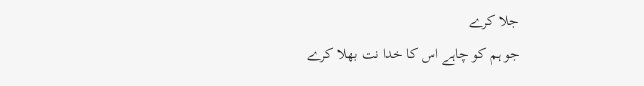جلا کرے
جو ہم کو چاہے اس کا خدا نت بھلا کرے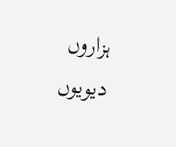ہزاروں دیویوں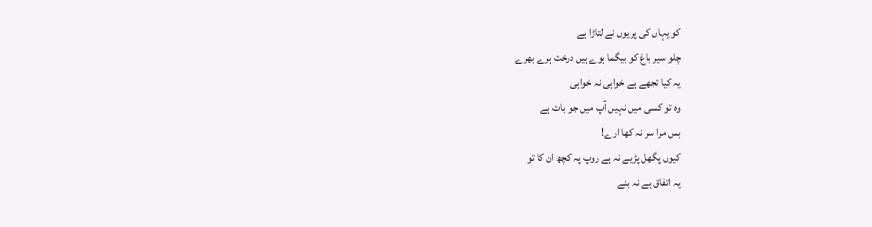کو یہاں کی پریوں نے لتاڑا ہے
چلو سیر باغ کو بیگما ہوے ہیں درخت ہرے بھرے
یہ کیا تجھے ہے خواہی نہ خواہی
وہ تو کسی میں نہیں آپ میں جو بات ہے
بس مرا سر نہ کھا ارے!
کیوں پگھل پڑیے نہ ہے روپ پہ کچھ ان کا تو
یہ اتفاق ہے نہ بنے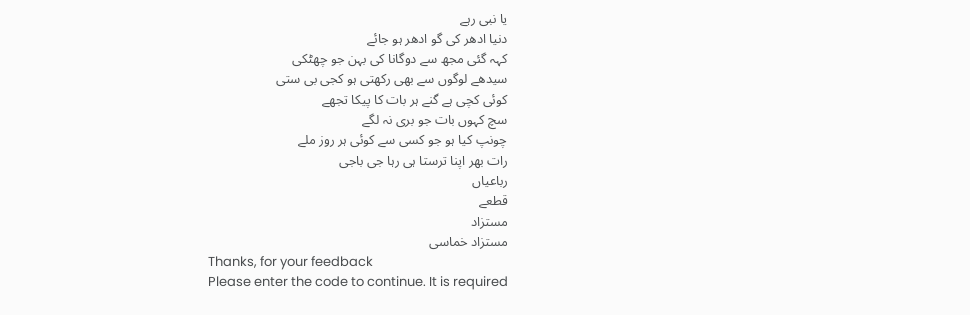یا نبی رہے
دنیا ادھر کی گو ادھر ہو جائے
کہہ گئی مجھ سے دوگانا کی بہن جو چھٹکی
سیدھے لوگوں سے بھی رکھتی ہو کجی بی ستی
کوئی کچی ہے گنے ہر بات کا پیکا تجھے
سچ کہوں بات جو بری نہ لگے
چونپ کیا ہو جو کسی سے کوئی ہر روز ملے
رات بھر اپنا ترستا ہی رہا جی باجی
رباعیاں
قطعے
مستزاد
مستزاد خماسی
Thanks, for your feedback
Please enter the code to continue. It is required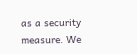as a security measure. We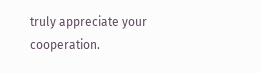truly appreciate your cooperation.